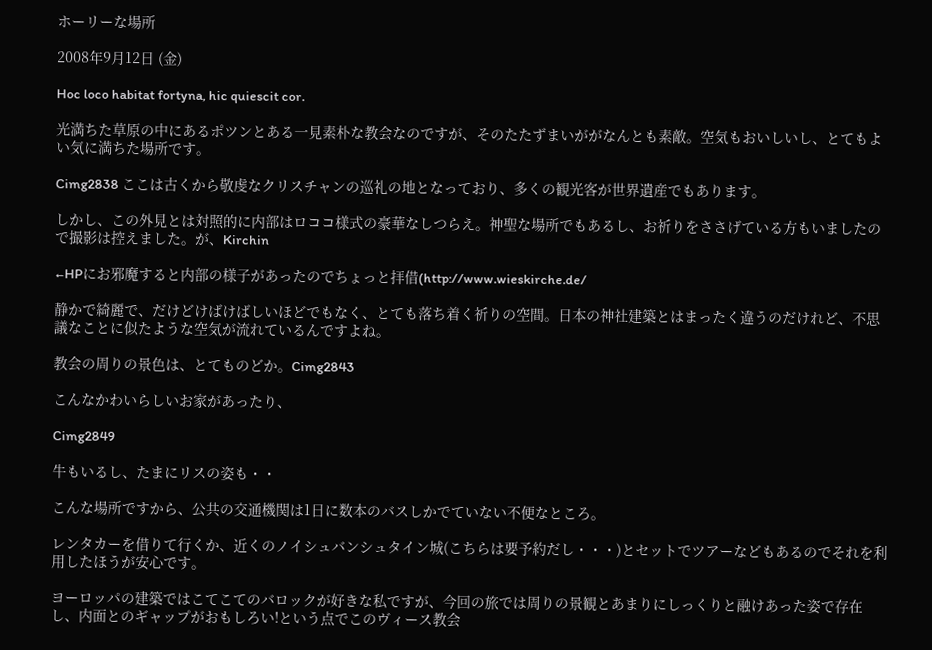ホーリーな場所

2008年9月12日 (金)

Hoc loco habitat fortyna, hic quiescit cor.

光満ちた草原の中にあるポツンとある一見素朴な教会なのですが、そのたたずまいががなんとも素敵。空気もおいしいし、とてもよい気に満ちた場所です。

Cimg2838 ここは古くから敬虔なクリスチャンの巡礼の地となっており、多くの観光客が世界遺産でもあります。

しかし、この外見とは対照的に内部はロココ様式の豪華なしつらえ。神聖な場所でもあるし、お祈りをささげている方もいましたので撮影は控えました。が、Kirchin

←HPにお邪魔すると内部の様子があったのでちょっと拝借(http://www.wieskirche.de/

静かで綺麗で、だけどけばけばしいほどでもなく、とても落ち着く祈りの空間。日本の神社建築とはまったく違うのだけれど、不思議なことに似たような空気が流れているんですよね。

教会の周りの景色は、とてものどか。Cimg2843

こんなかわいらしいお家があったり、

Cimg2849

牛もいるし、たまにリスの姿も・・

こんな場所ですから、公共の交通機関は1日に数本のバスしかでていない不便なところ。

レンタカーを借りて行くか、近くのノイシュバンシュタイン城(こちらは要予約だし・・・)とセットでツアーなどもあるのでそれを利用したほうが安心です。

ヨーロッパの建築ではこてこてのバロックが好きな私ですが、今回の旅では周りの景観とあまりにしっくりと融けあった姿で存在し、内面とのギャップがおもしろい!という点でこのヴィース教会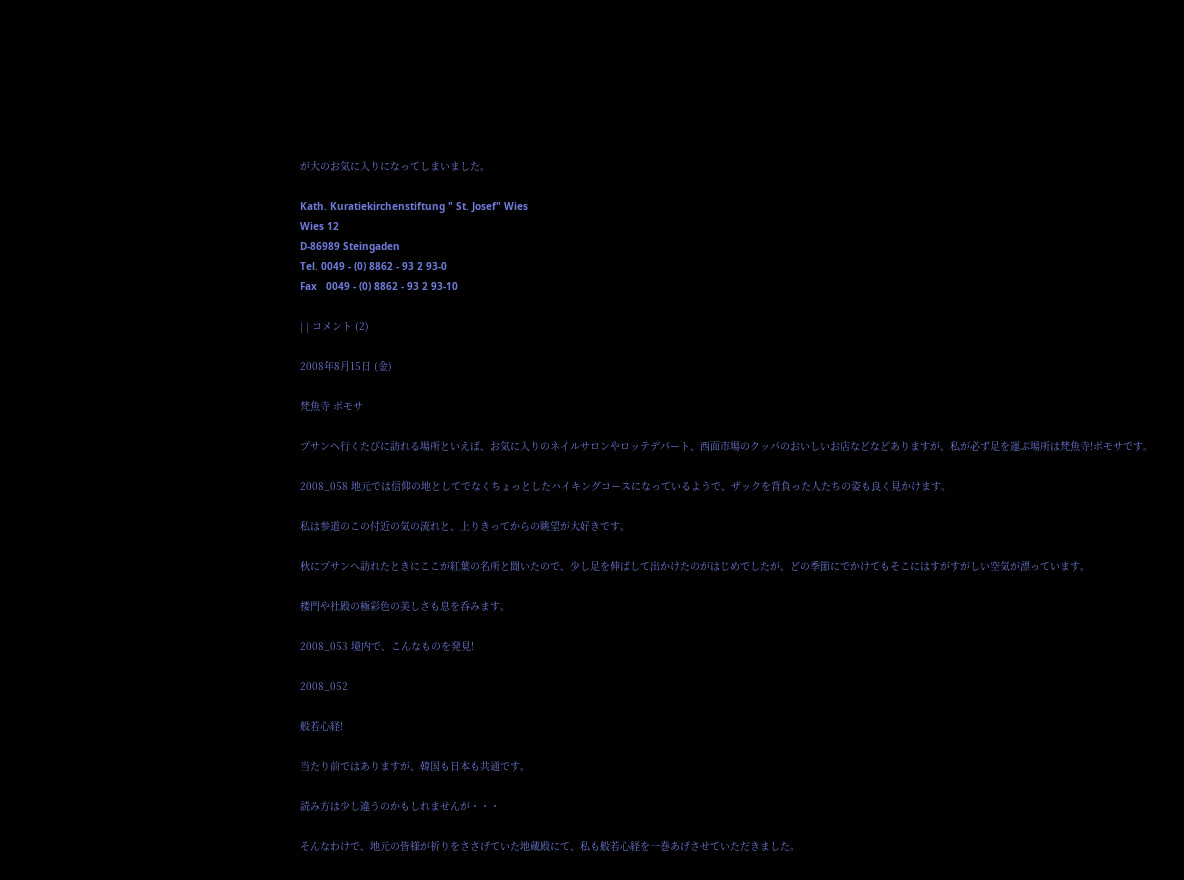が大のお気に入りになってしまいました。

Kath. Kuratiekirchenstiftung " St. Josef" Wies
Wies 12
D-86989 Steingaden
Tel. 0049 - (0) 8862 - 93 2 93-0
Fax   0049 - (0) 8862 - 93 2 93-10

| | コメント (2)

2008年8月15日 (金)

梵魚寺 ポモサ

プサンへ行くたびに訪れる場所といえば、お気に入りのネイルサロンやロッテデパート、西面市場のクッパのおいしいお店などなどありますが、私が必ず足を運ぶ場所は梵魚寺!ポモサです。

2008_058 地元では信仰の地としてでなくちょっとしたハイキングコースになっているようで、ザックを背負った人たちの姿も良く見かけます。

私は参道のこの付近の気の流れと、上りきってからの眺望が大好きです。

秋にプサンへ訪れたときにここが紅葉の名所と聞いたので、少し足を伸ばして出かけたのがはじめでしたが、どの季節にでかけてもそこにはすがすがしい空気が漂っています。

楼門や社殿の極彩色の美しさも息を呑みます。

2008_053 境内で、こんなものを発見!

2008_052

般若心経!

当たり前ではありますが、韓国も日本も共通です。

読み方は少し違うのかもしれませんが・・・

そんなわけで、地元の皆様が祈りをささげていた地蔵殿にて、私も般若心経を一巻あげさせていただきました。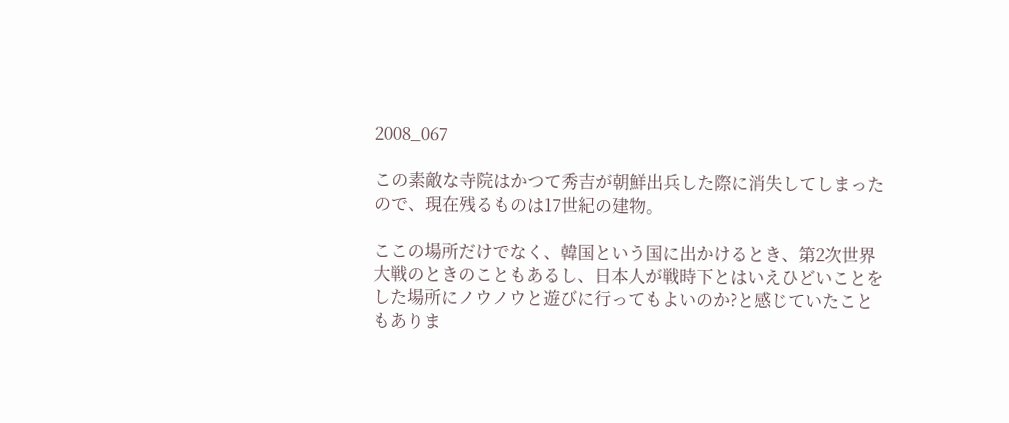2008_067

この素敵な寺院はかつて秀吉が朝鮮出兵した際に消失してしまったので、現在残るものは17世紀の建物。

ここの場所だけでなく、韓国という国に出かけるとき、第2次世界大戦のときのこともあるし、日本人が戦時下とはいえひどいことをした場所にノウノウと遊びに行ってもよいのか?と感じていたこともありま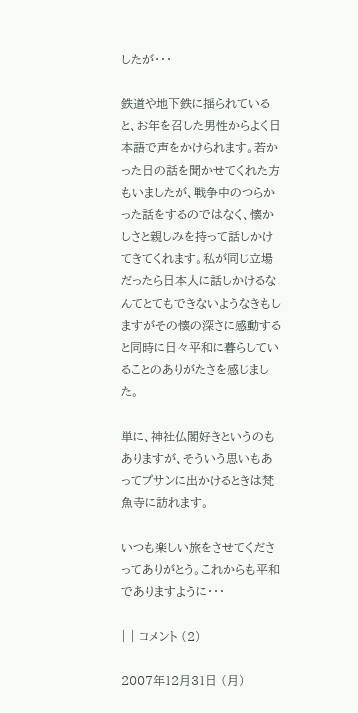したが・・・

鉄道や地下鉄に揺られていると、お年を召した男性からよく日本語で声をかけられます。若かった日の話を聞かせてくれた方もいましたが、戦争中のつらかった話をするのではなく、懐かしさと親しみを持って話しかけてきてくれます。私が同じ立場だったら日本人に話しかけるなんてとてもできないようなきもしますがその懐の深さに感動すると同時に日々平和に暮らしていることのありがたさを感じました。

単に、神社仏閣好きというのもありますが、そういう思いもあってプサンに出かけるときは梵魚寺に訪れます。

いつも楽しい旅をさせてくださってありがとう。これからも平和でありますように・・・

| | コメント (2)

2007年12月31日 (月)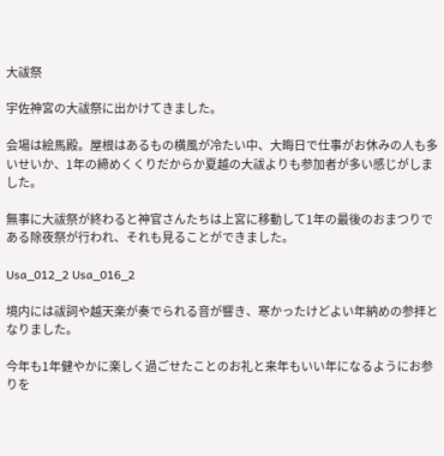大祓祭

宇佐神宮の大祓祭に出かけてきました。

会場は絵馬殿。屋根はあるもの横風が冷たい中、大晦日で仕事がお休みの人も多いせいか、1年の締めくくりだからか夏越の大祓よりも参加者が多い感じがしました。

無事に大祓祭が終わると神官さんたちは上宮に移動して1年の最後のおまつりである除夜祭が行われ、それも見ることができました。

Usa_012_2 Usa_016_2

境内には祓詞や越天楽が奏でられる音が響き、寒かったけどよい年納めの参拝となりました。

今年も1年健やかに楽しく過ごせたことのお礼と来年もいい年になるようにお参りを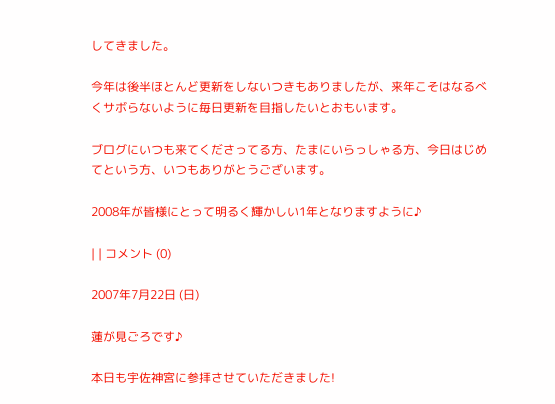してきました。

今年は後半ほとんど更新をしないつきもありましたが、来年こそはなるべくサボらないように毎日更新を目指したいとおもいます。

ブログにいつも来てくださってる方、たまにいらっしゃる方、今日はじめてという方、いつもありがとうございます。

2008年が皆様にとって明るく輝かしい1年となりますように♪

| | コメント (0)

2007年7月22日 (日)

蓮が見ごろです♪

本日も宇佐神宮に参拝させていただきました!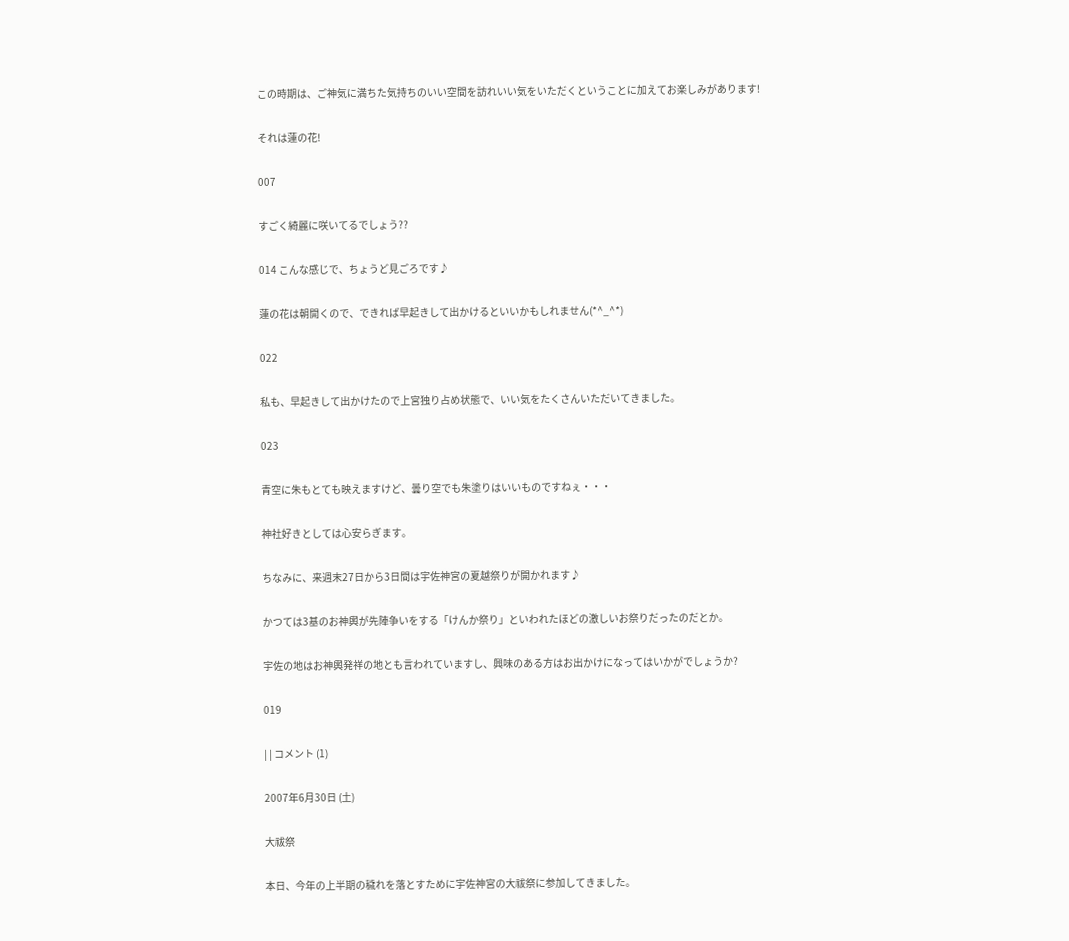この時期は、ご神気に満ちた気持ちのいい空間を訪れいい気をいただくということに加えてお楽しみがあります!

それは蓮の花!

007

すごく綺麗に咲いてるでしょう??

014 こんな感じで、ちょうど見ごろです♪

蓮の花は朝開くので、できれば早起きして出かけるといいかもしれません(*^_^*)

022

私も、早起きして出かけたので上宮独り占め状態で、いい気をたくさんいただいてきました。

023

青空に朱もとても映えますけど、曇り空でも朱塗りはいいものですねぇ・・・

神社好きとしては心安らぎます。

ちなみに、来週末27日から3日間は宇佐神宮の夏越祭りが開かれます♪

かつては3基のお神輿が先陣争いをする「けんか祭り」といわれたほどの激しいお祭りだったのだとか。

宇佐の地はお神輿発祥の地とも言われていますし、興味のある方はお出かけになってはいかがでしょうか?

019

| | コメント (1)

2007年6月30日 (土)

大祓祭

本日、今年の上半期の穢れを落とすために宇佐神宮の大祓祭に参加してきました。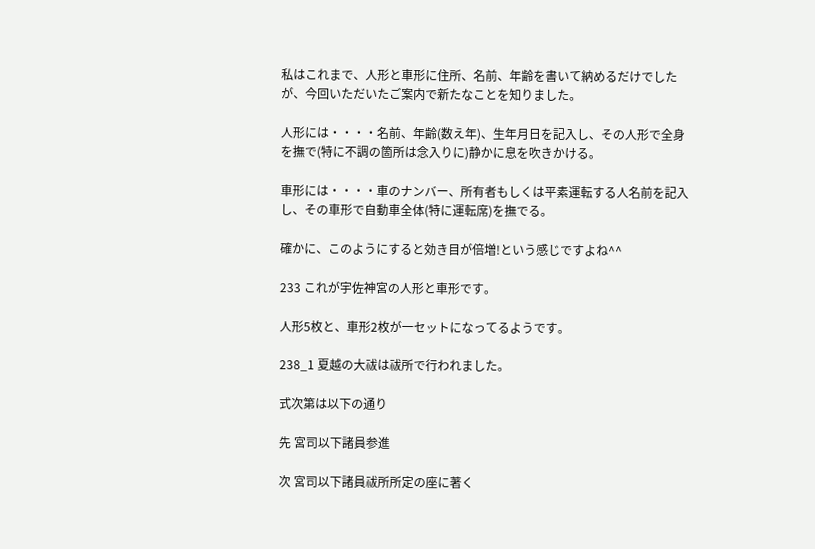私はこれまで、人形と車形に住所、名前、年齢を書いて納めるだけでしたが、今回いただいたご案内で新たなことを知りました。

人形には・・・・名前、年齢(数え年)、生年月日を記入し、その人形で全身を撫で(特に不調の箇所は念入りに)静かに息を吹きかける。

車形には・・・・車のナンバー、所有者もしくは平素運転する人名前を記入し、その車形で自動車全体(特に運転席)を撫でる。

確かに、このようにすると効き目が倍増!という感じですよね^^

233 これが宇佐神宮の人形と車形です。

人形5枚と、車形2枚が一セットになってるようです。

238_1 夏越の大祓は祓所で行われました。

式次第は以下の通り

先 宮司以下諸員参進

次 宮司以下諸員祓所所定の座に著く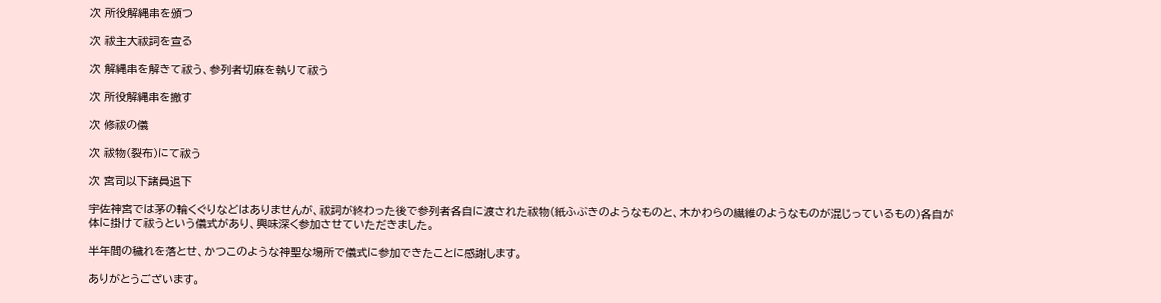次 所役解縄串を頒つ

次 祓主大祓詞を宣る

次 解縄串を解きて祓う、参列者切麻を執りて祓う

次 所役解縄串を撤す

次 修祓の儀

次 祓物(裂布)にて祓う

次 宮司以下諸員退下

宇佐神宮では茅の輪くぐりなどはありませんが、祓詞が終わった後で参列者各自に渡された祓物(紙ふぶきのようなものと、木かわらの繊維のようなものが混じっているもの)各自が体に掛けて祓うという儀式があり、興味深く参加させていただきました。

半年間の穢れを落とせ、かつこのような神聖な場所で儀式に参加できたことに感謝します。

ありがとうございます。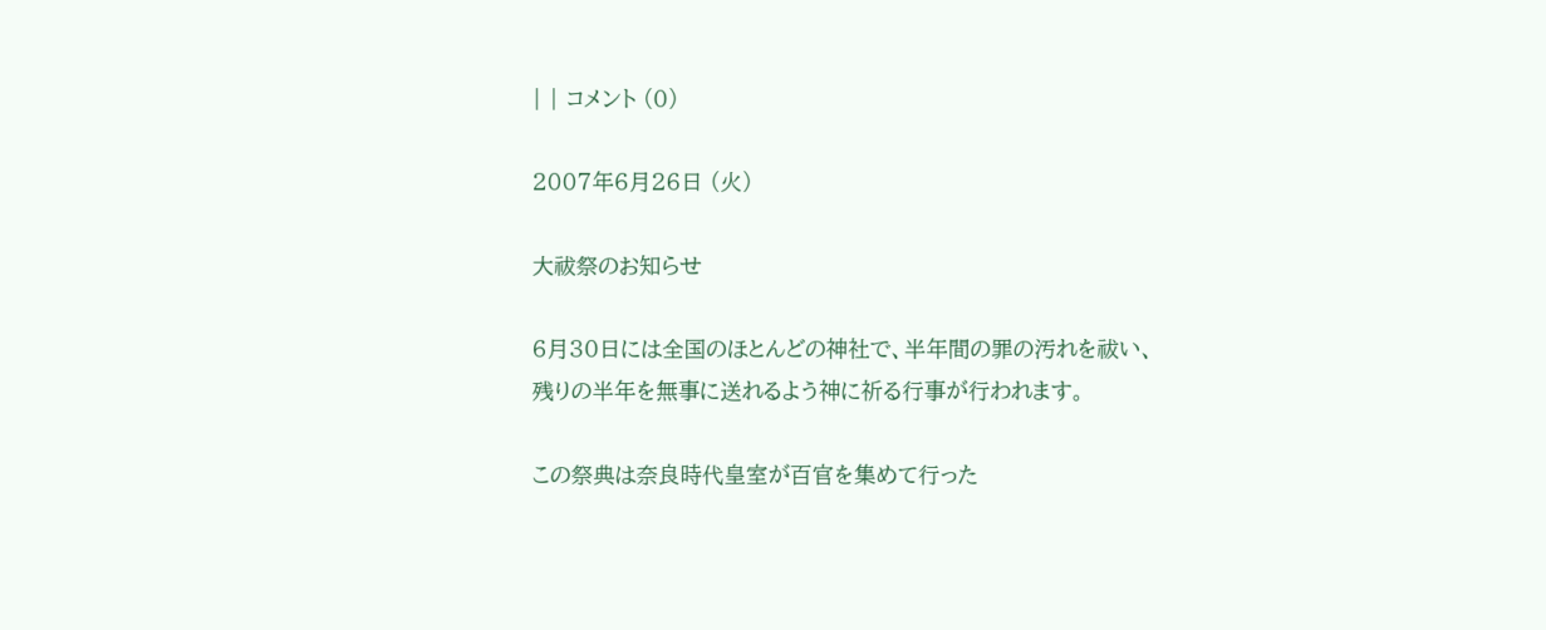| | コメント (0)

2007年6月26日 (火)

大祓祭のお知らせ

6月30日には全国のほとんどの神社で、半年間の罪の汚れを祓い、残りの半年を無事に送れるよう神に祈る行事が行われます。

この祭典は奈良時代皇室が百官を集めて行った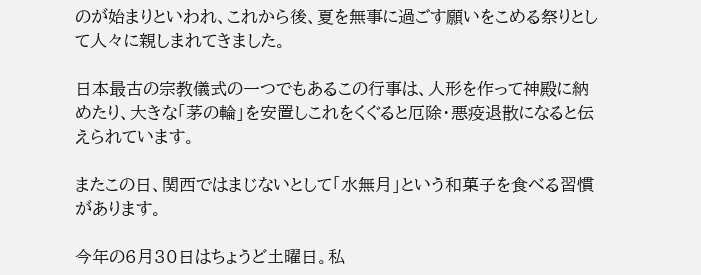のが始まりといわれ、これから後、夏を無事に過ごす願いをこめる祭りとして人々に親しまれてきました。

日本最古の宗教儀式の一つでもあるこの行事は、人形を作って神殿に納めたり、大きな「茅の輪」を安置しこれをくぐると厄除・悪疫退散になると伝えられています。

またこの日、関西ではまじないとして「水無月」という和菓子を食べる習慣があります。

今年の6月30日はちょうど土曜日。私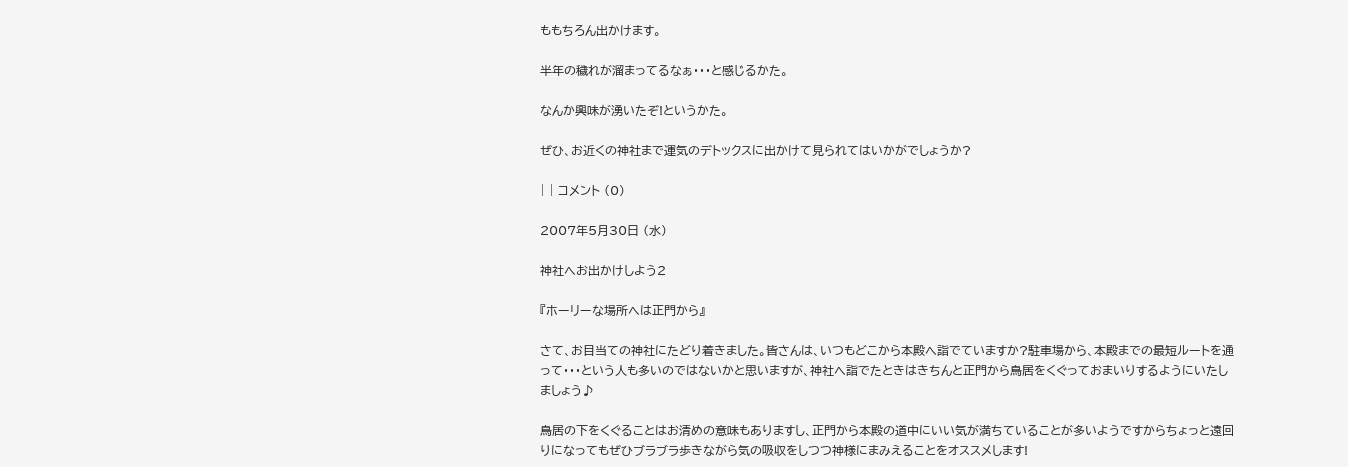ももちろん出かけます。

半年の穢れが溜まってるなぁ・・・と感じるかた。

なんか興味が湧いたぞ!というかた。

ぜひ、お近くの神社まで運気のデトックスに出かけて見られてはいかがでしょうか?

| | コメント (0)

2007年5月30日 (水)

神社へお出かけしよう2

『ホーリーな場所へは正門から』

さて、お目当ての神社にたどり着きました。皆さんは、いつもどこから本殿へ詣でていますか?駐車場から、本殿までの最短ルートを通って・・・という人も多いのではないかと思いますが、神社へ詣でたときはきちんと正門から鳥居をくぐっておまいりするようにいたしましょう♪

鳥居の下をくぐることはお清めの意味もありますし、正門から本殿の道中にいい気が満ちていることが多いようですからちょっと遠回りになってもぜひブラブラ歩きながら気の吸収をしつつ神様にまみえることをオススメします!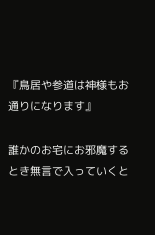『鳥居や参道は神様もお通りになります』

誰かのお宅にお邪魔するとき無言で入っていくと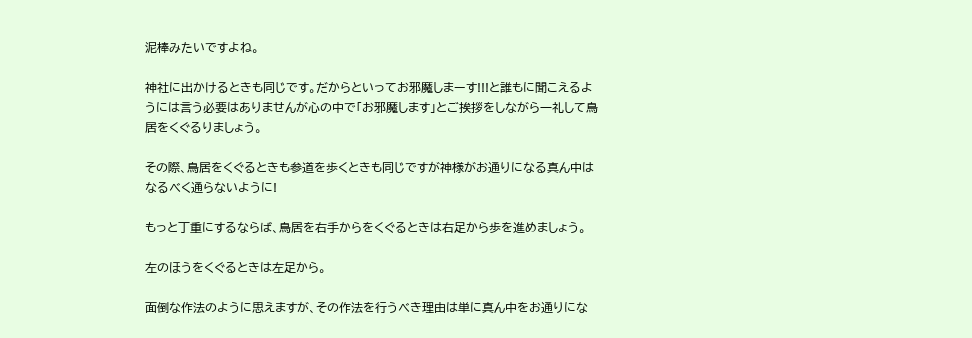泥棒みたいですよね。

神社に出かけるときも同じです。だからといってお邪魔しまーす!!!と誰もに聞こえるようには言う必要はありませんが心の中で「お邪魔します」とご挨拶をしながら一礼して鳥居をくぐるりましょう。

その際、鳥居をくぐるときも参道を歩くときも同じですが神様がお通りになる真ん中はなるべく通らないように!

もっと丁重にするならば、鳥居を右手からをくぐるときは右足から歩を進めましょう。

左のほうをくぐるときは左足から。

面倒な作法のように思えますが、その作法を行うべき理由は単に真ん中をお通りにな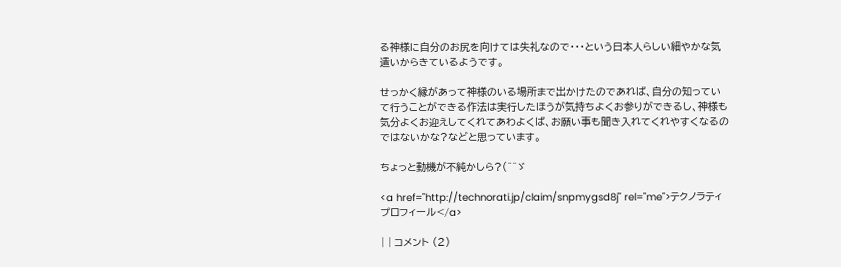る神様に自分のお尻を向けては失礼なので・・・という日本人らしい細やかな気遣いからきているようです。

せっかく縁があって神様のいる場所まで出かけたのであれば、自分の知っていて行うことができる作法は実行したほうが気持ちよくお参りができるし、神様も気分よくお迎えしてくれてあわよくば、お願い事も聞き入れてくれやすくなるのではないかな?などと思っています。

ちょっと動機が不純かしら?(^^ゞ

<a href="http://technorati.jp/claim/snpmygsd8j" rel="me">テクノラティプロフィール</a>

| | コメント (2)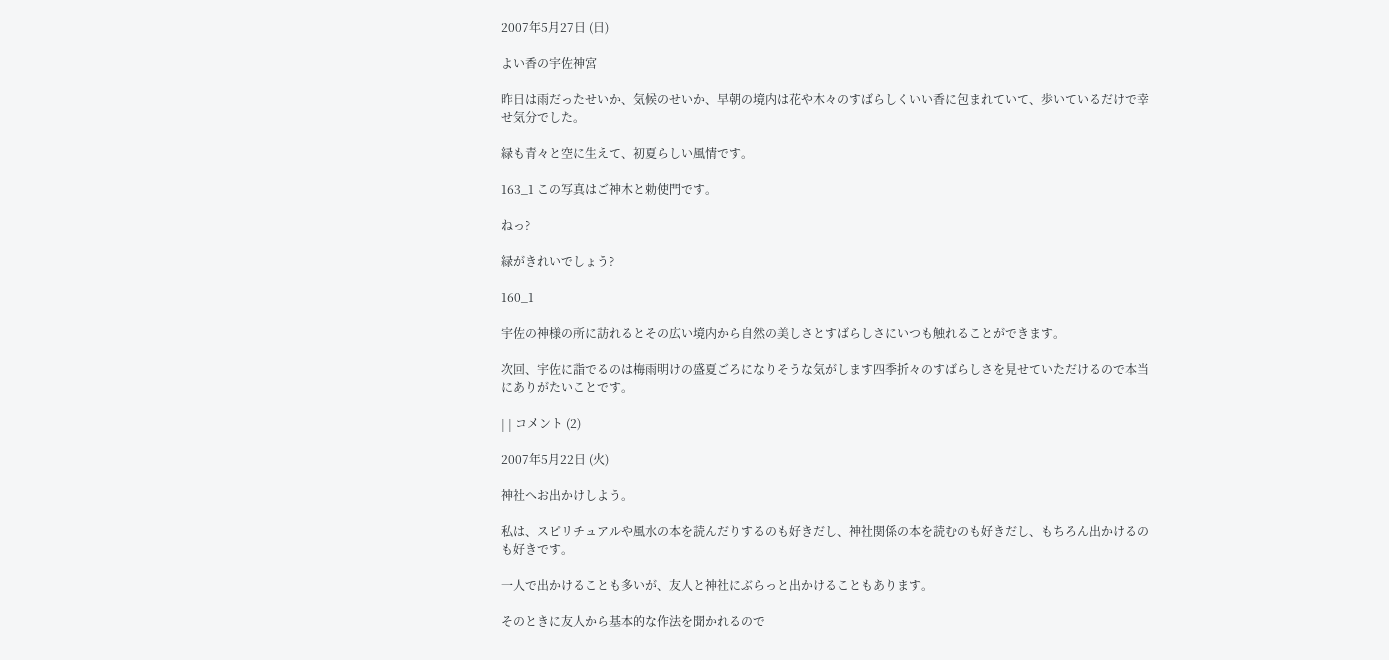2007年5月27日 (日)

よい香の宇佐神宮

昨日は雨だったせいか、気候のせいか、早朝の境内は花や木々のすばらしくいい香に包まれていて、歩いているだけで幸せ気分でした。

緑も青々と空に生えて、初夏らしい風情です。

163_1 この写真はご神木と勅使門です。

ねっ?

緑がきれいでしょう?

160_1

宇佐の神様の所に訪れるとその広い境内から自然の美しさとすばらしさにいつも触れることができます。

次回、宇佐に詣でるのは梅雨明けの盛夏ごろになりそうな気がします四季折々のすばらしさを見せていただけるので本当にありがたいことです。

| | コメント (2)

2007年5月22日 (火)

神社へお出かけしよう。

私は、スピリチュアルや風水の本を読んだりするのも好きだし、神社関係の本を読むのも好きだし、もちろん出かけるのも好きです。

一人で出かけることも多いが、友人と神社にぶらっと出かけることもあります。

そのときに友人から基本的な作法を聞かれるので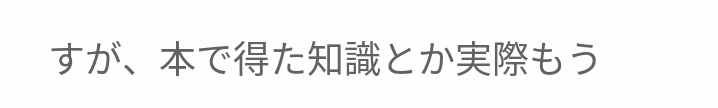すが、本で得た知識とか実際もう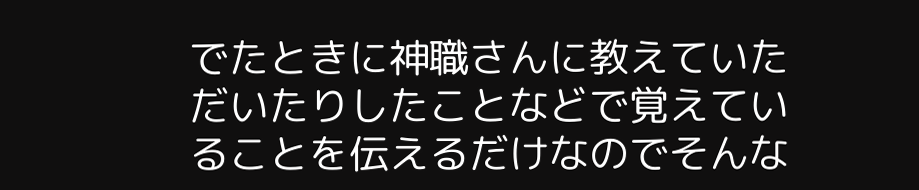でたときに神職さんに教えていただいたりしたことなどで覚えていることを伝えるだけなのでそんな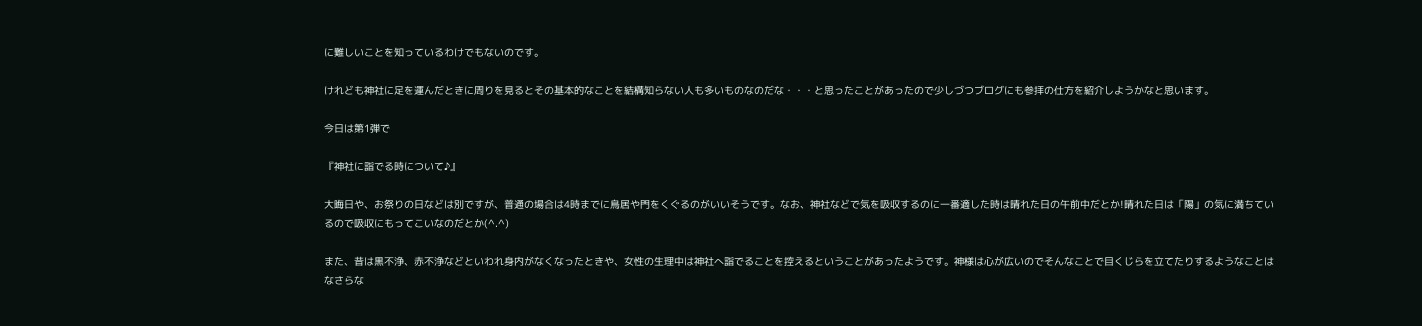に難しいことを知っているわけでもないのです。

けれども神社に足を運んだときに周りを見るとその基本的なことを結構知らない人も多いものなのだな・・・と思ったことがあったので少しづつブログにも参拝の仕方を紹介しようかなと思います。

今日は第1弾で

『神社に詣でる時について♪』

大晦日や、お祭りの日などは別ですが、普通の場合は4時までに鳥居や門をくぐるのがいいそうです。なお、神社などで気を吸収するのに一番適した時は晴れた日の午前中だとか!晴れた日は「陽」の気に満ちているので吸収にもってこいなのだとか(^.^)

また、昔は黒不浄、赤不浄などといわれ身内がなくなったときや、女性の生理中は神社へ詣でることを控えるということがあったようです。神様は心が広いのでそんなことで目くじらを立てたりするようなことはなさらな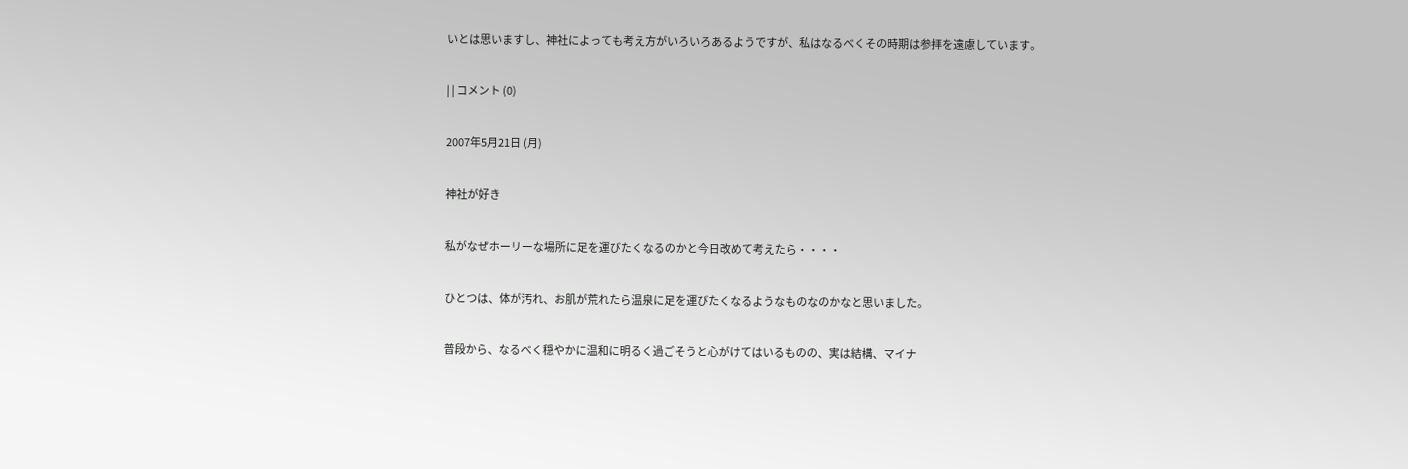いとは思いますし、神社によっても考え方がいろいろあるようですが、私はなるべくその時期は参拝を遠慮しています。

| | コメント (0)

2007年5月21日 (月)

神社が好き

私がなぜホーリーな場所に足を運びたくなるのかと今日改めて考えたら・・・・

ひとつは、体が汚れ、お肌が荒れたら温泉に足を運びたくなるようなものなのかなと思いました。

普段から、なるべく穏やかに温和に明るく過ごそうと心がけてはいるものの、実は結構、マイナ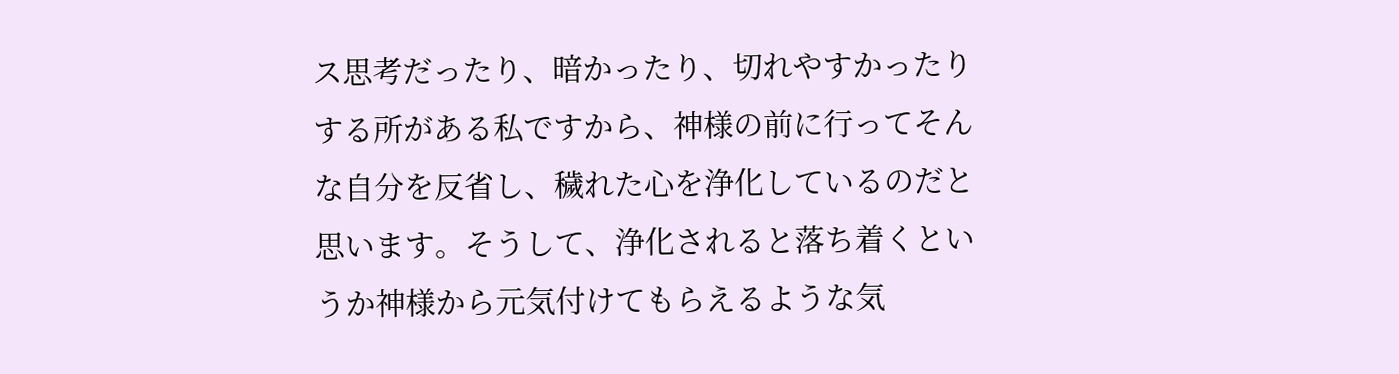ス思考だったり、暗かったり、切れやすかったりする所がある私ですから、神様の前に行ってそんな自分を反省し、穢れた心を浄化しているのだと思います。そうして、浄化されると落ち着くというか神様から元気付けてもらえるような気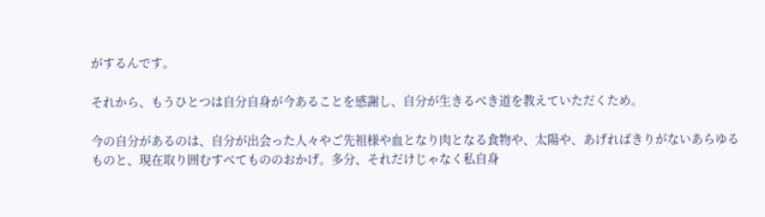がするんです。

それから、もうひとつは自分自身が今あることを感謝し、自分が生きるべき道を教えていただくため。

今の自分があるのは、自分が出会った人々やご先祖様や血となり肉となる食物や、太陽や、あげればきりがないあらゆるものと、現在取り囲むすべてもののおかげ。多分、それだけじゃなく私自身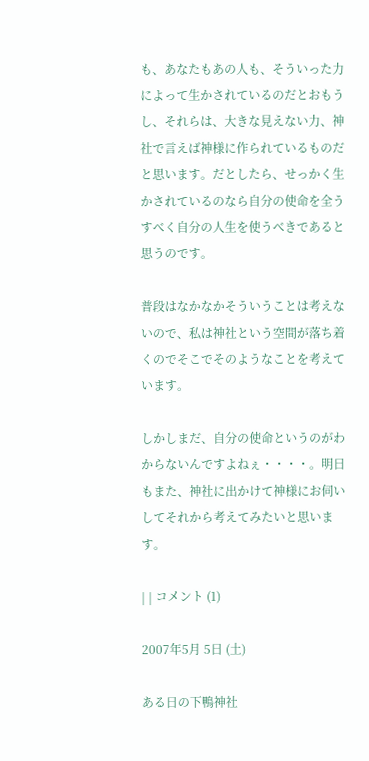も、あなたもあの人も、そういった力によって生かされているのだとおもうし、それらは、大きな見えない力、神社で言えば神様に作られているものだと思います。だとしたら、せっかく生かされているのなら自分の使命を全うすべく自分の人生を使うべきであると思うのです。

普段はなかなかそういうことは考えないので、私は神社という空間が落ち着くのでそこでそのようなことを考えています。

しかしまだ、自分の使命というのがわからないんですよねぇ・・・・。明日もまた、神社に出かけて神様にお伺いしてそれから考えてみたいと思います。

| | コメント (1)

2007年5月 5日 (土)

ある日の下鴨神社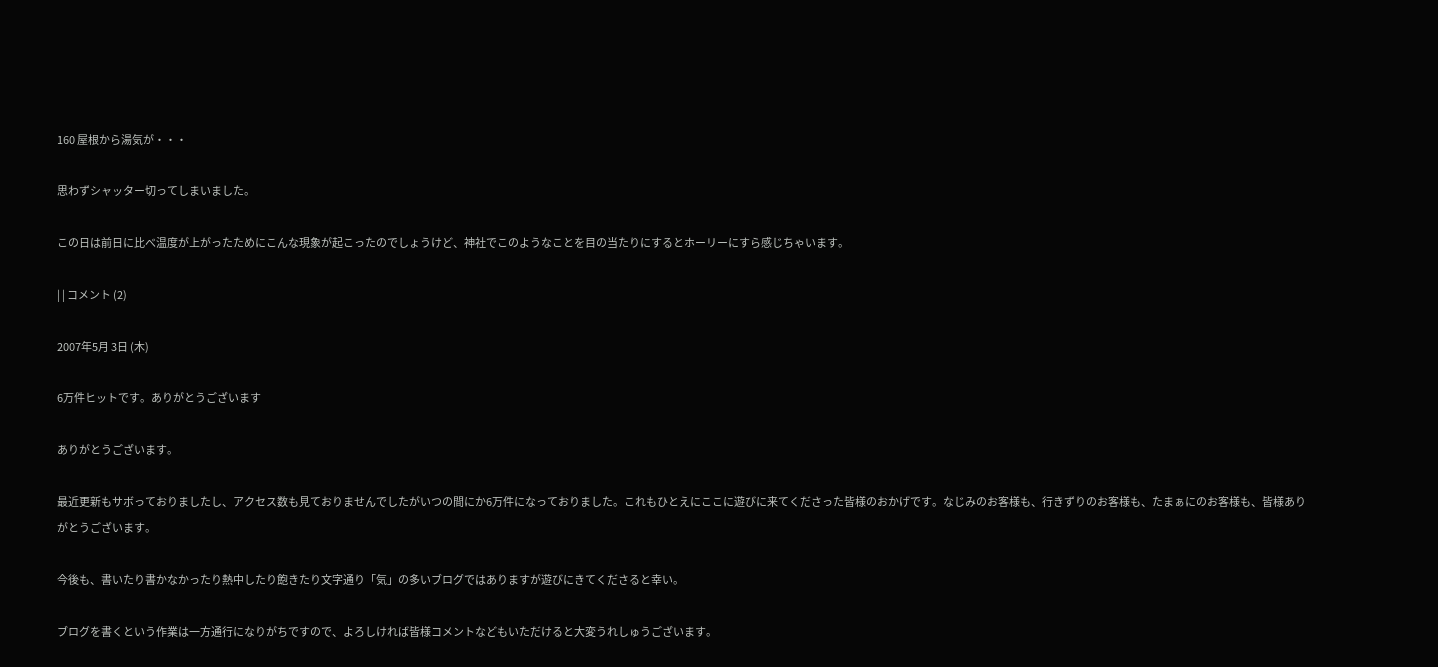160 屋根から湯気が・・・

思わずシャッター切ってしまいました。

この日は前日に比べ温度が上がったためにこんな現象が起こったのでしょうけど、神社でこのようなことを目の当たりにするとホーリーにすら感じちゃいます。

| | コメント (2)

2007年5月 3日 (木)

6万件ヒットです。ありがとうございます

ありがとうございます。

最近更新もサボっておりましたし、アクセス数も見ておりませんでしたがいつの間にか6万件になっておりました。これもひとえにここに遊びに来てくださった皆様のおかげです。なじみのお客様も、行きずりのお客様も、たまぁにのお客様も、皆様ありがとうございます。

今後も、書いたり書かなかったり熱中したり飽きたり文字通り「気」の多いブログではありますが遊びにきてくださると幸い。

ブログを書くという作業は一方通行になりがちですので、よろしければ皆様コメントなどもいただけると大変うれしゅうございます。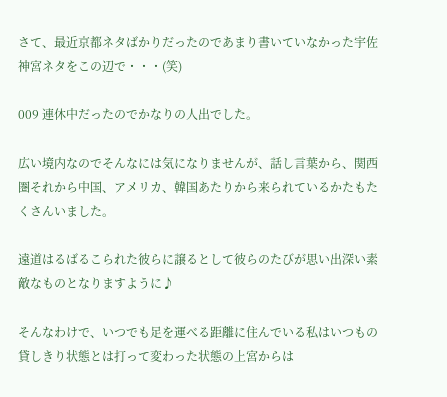さて、最近京都ネタばかりだったのであまり書いていなかった宇佐神宮ネタをこの辺で・・・(笑)

009 連休中だったのでかなりの人出でした。

広い境内なのでそんなには気になりませんが、話し言葉から、関西圏それから中国、アメリカ、韓国あたりから来られているかたもたくさんいました。

遠道はるばるこられた彼らに譲るとして彼らのたびが思い出深い素敵なものとなりますように♪

そんなわけで、いつでも足を運べる距離に住んでいる私はいつもの貸しきり状態とは打って変わった状態の上宮からは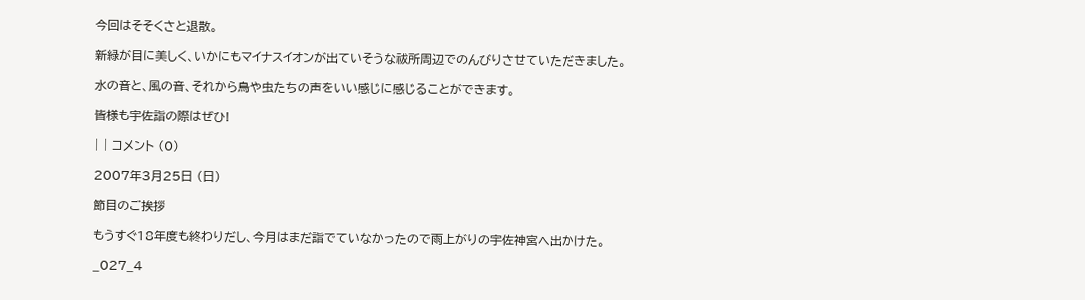今回はそそくさと退散。

新緑が目に美しく、いかにもマイナスイオンが出ていそうな祓所周辺でのんびりさせていただきました。

水の音と、風の音、それから鳥や虫たちの声をいい感じに感じることができます。

皆様も宇佐詣の際はぜひ!

| | コメント (0)

2007年3月25日 (日)

節目のご挨拶

もうすぐ18年度も終わりだし、今月はまだ詣でていなかったので雨上がりの宇佐神宮へ出かけた。

_027_4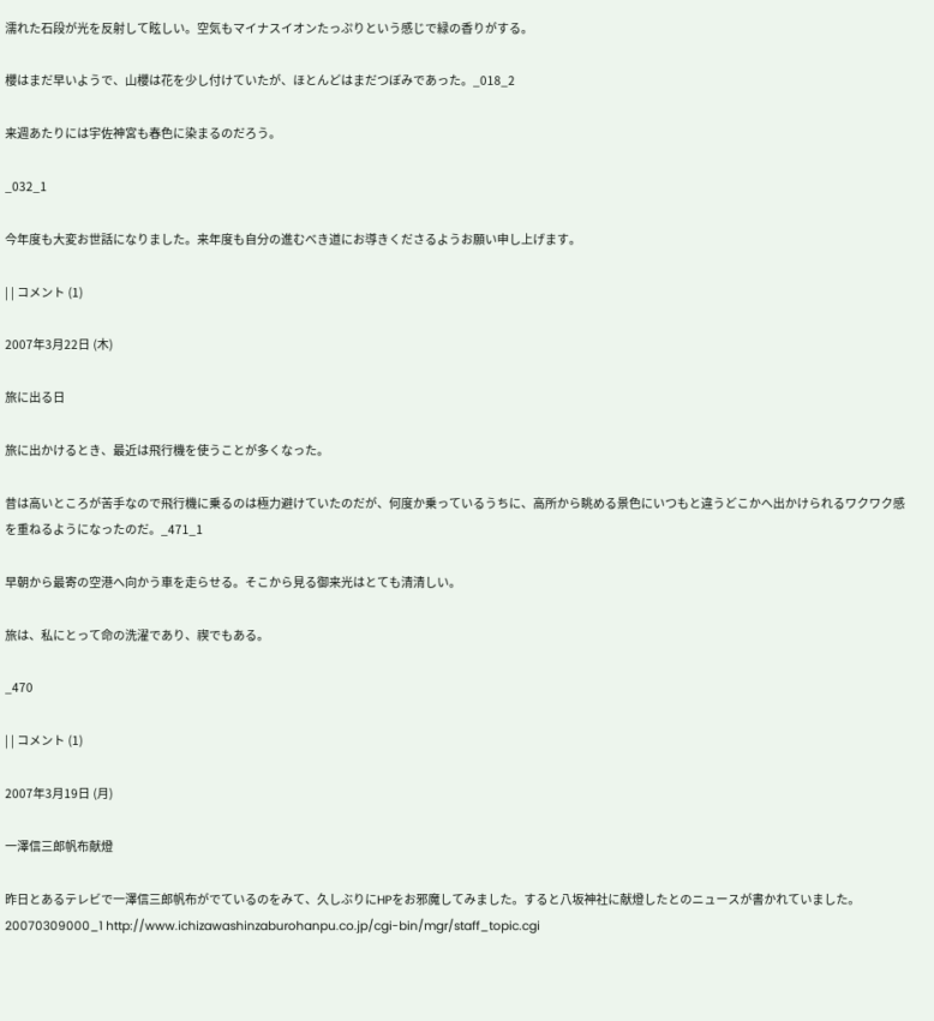濡れた石段が光を反射して眩しい。空気もマイナスイオンたっぷりという感じで緑の香りがする。

櫻はまだ早いようで、山櫻は花を少し付けていたが、ほとんどはまだつぼみであった。_018_2

来週あたりには宇佐神宮も春色に染まるのだろう。

_032_1

今年度も大変お世話になりました。来年度も自分の進むべき道にお導きくださるようお願い申し上げます。

| | コメント (1)

2007年3月22日 (木)

旅に出る日

旅に出かけるとき、最近は飛行機を使うことが多くなった。

昔は高いところが苦手なので飛行機に乗るのは極力避けていたのだが、何度か乗っているうちに、高所から眺める景色にいつもと違うどこかへ出かけられるワクワク感を重ねるようになったのだ。_471_1

早朝から最寄の空港へ向かう車を走らせる。そこから見る御来光はとても清清しい。

旅は、私にとって命の洗濯であり、禊でもある。

_470

| | コメント (1)

2007年3月19日 (月)

一澤信三郎帆布献燈

昨日とあるテレビで一澤信三郎帆布がでているのをみて、久しぶりにHPをお邪魔してみました。すると八坂神社に献燈したとのニュースが書かれていました。20070309000_1 http://www.ichizawashinzaburohanpu.co.jp/cgi-bin/mgr/staff_topic.cgi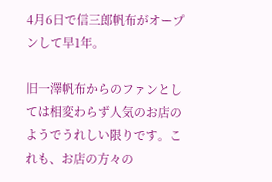4月6日で信三郎帆布がオープンして早1年。

旧一澤帆布からのファンとしては相変わらず人気のお店のようでうれしい限りです。これも、お店の方々の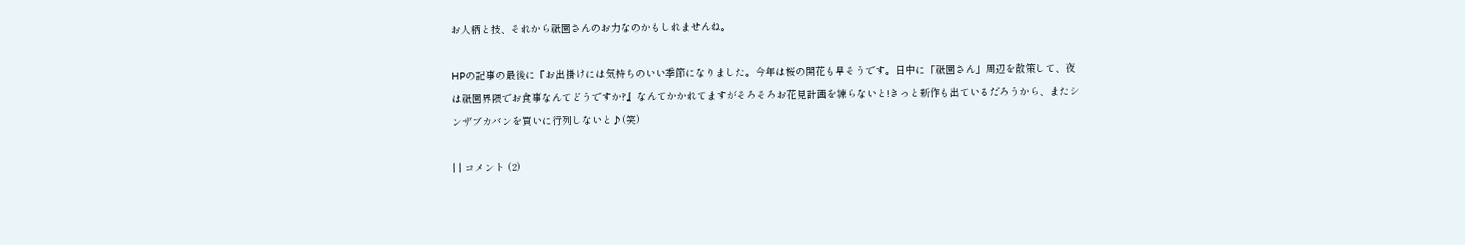お人柄と技、それから祇園さんのお力なのかもしれませんね。

HPの記事の最後に『お出掛けには気持ちのいい季節になりました。今年は桜の開花も早そうです。日中に「祇園さん」周辺を散策して、夜は祇園界隈でお食事なんてどうですか?』なんてかかれてますがそろそろお花見計画を練らないと!きっと新作も出ているだろうから、またシンザブカバンを買いに行列しないと♪(笑)

| | コメント (2)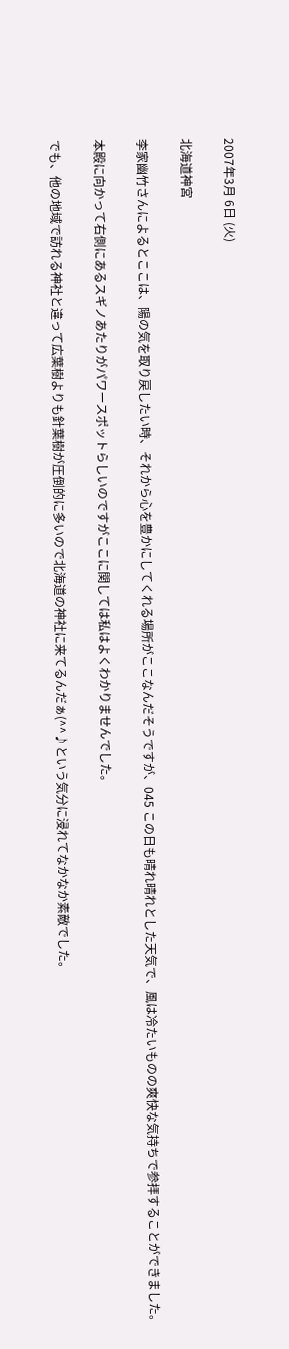2007年3月 6日 (火)

北海道神宮

李家幽竹さんによるとここは、陽の気を取り戻したい時、それから心を豊かにしてくれる場所がここなんだそうですが、045 この日も晴れ晴れとした天気で、風は冷たいものの爽快な気持ちで参拝することができました。

本殿に向かって右側にあるスギノあたりがパワースポットらしいのですがここに関しては私はよくわかりませんでした。

でも、他の地域で訪れる神社と違って広葉樹よりも針葉樹が圧倒的に多いので北海道の神社に来てるんだぁ(^^♪という気分に浸れてなかなか素敵でした。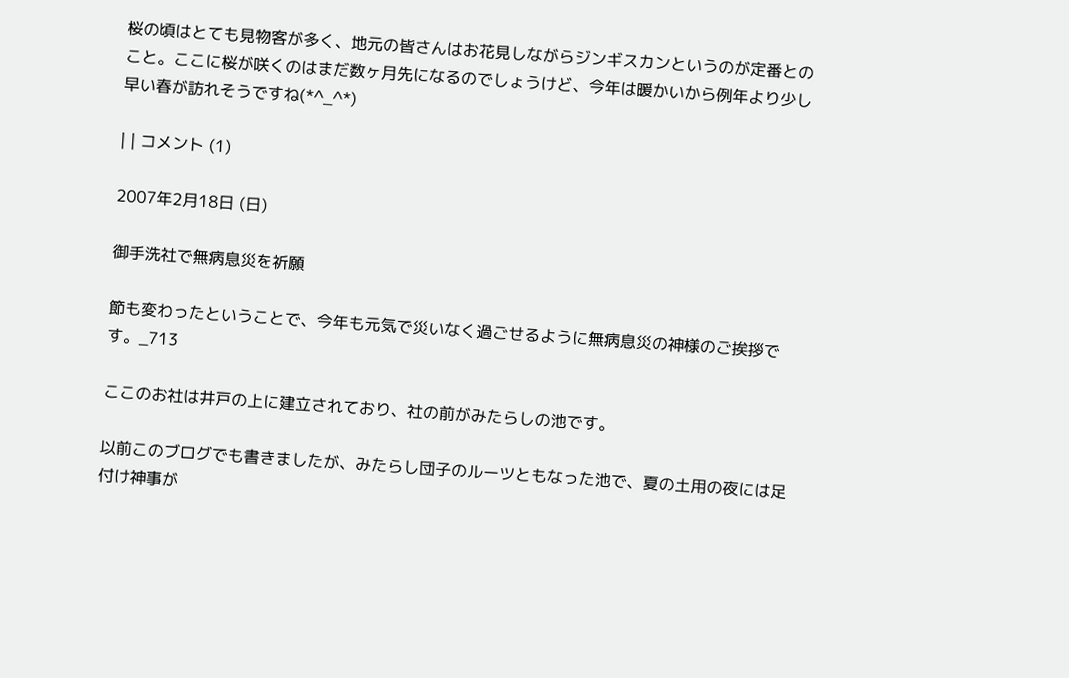桜の頃はとても見物客が多く、地元の皆さんはお花見しながらジンギスカンというのが定番とのこと。ここに桜が咲くのはまだ数ヶ月先になるのでしょうけど、今年は暖かいから例年より少し早い春が訪れそうですね(*^_^*)

| | コメント (1)

2007年2月18日 (日)

御手洗社で無病息災を祈願

節も変わったということで、今年も元気で災いなく過ごせるように無病息災の神様のご挨拶です。_713

ここのお社は井戸の上に建立されており、社の前がみたらしの池です。

以前このブログでも書きましたが、みたらし団子のルーツともなった池で、夏の土用の夜には足付け神事が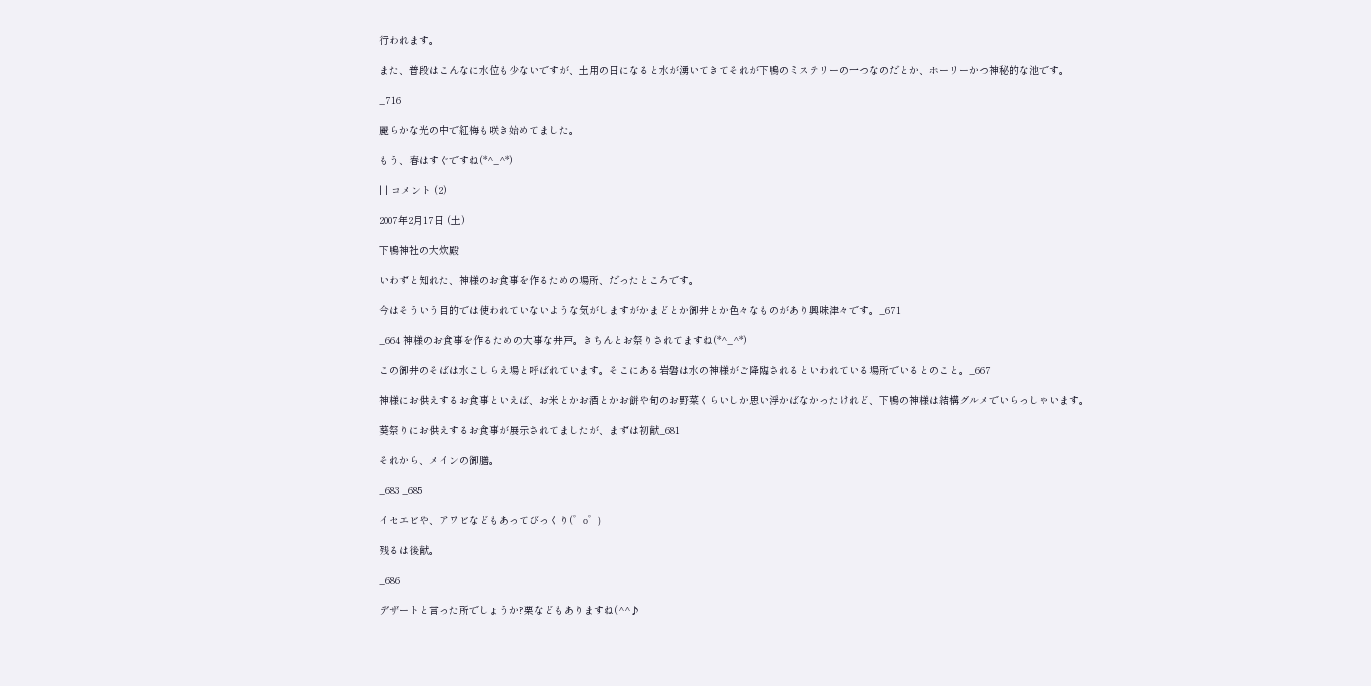行われます。

また、普段はこんなに水位も少ないですが、土用の日になると水が湧いてきてそれが下鴨のミステリーの一つなのだとか、ホーリーかつ神秘的な池です。

_716

麗らかな光の中で紅梅も咲き始めてました。

もう、春はすぐですね(*^_^*)

| | コメント (2)

2007年2月17日 (土)

下鴨神社の大炊殿

いわずと知れた、神様のお食事を作るための場所、だったところです。

今はそういう目的では使われていないような気がしますがかまどとか御井とか色々なものがあり興味津々です。_671

_664 神様のお食事を作るための大事な井戸。きちんとお祭りされてますね(*^_^*)

この御井のそばは水こしらえ場と呼ばれています。そこにある岩磐は水の神様がご降臨されるといわれている場所でいるとのこと。_667

神様にお供えするお食事といえば、お米とかお酒とかお餅や旬のお野菜くらいしか思い浮かばなかったけれど、下鴨の神様は結構グルメでいらっしゃいます。

葵祭りにお供えするお食事が展示されてましたが、まずは初献_681

それから、メインの御膳。

_683 _685

イセエビや、アワビなどもあってびっくり(゜o゜)

残るは後献。

_686

デザートと言った所でしょうか?栗などもありますね(^^♪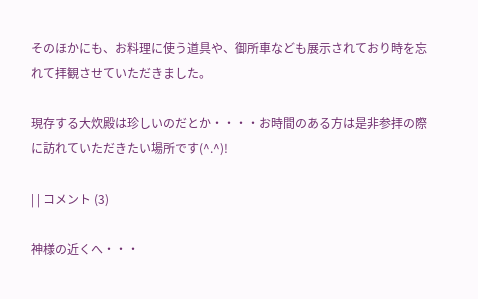そのほかにも、お料理に使う道具や、御所車なども展示されており時を忘れて拝観させていただきました。

現存する大炊殿は珍しいのだとか・・・・お時間のある方は是非参拝の際に訪れていただきたい場所です(^.^)!

| | コメント (3)

神様の近くへ・・・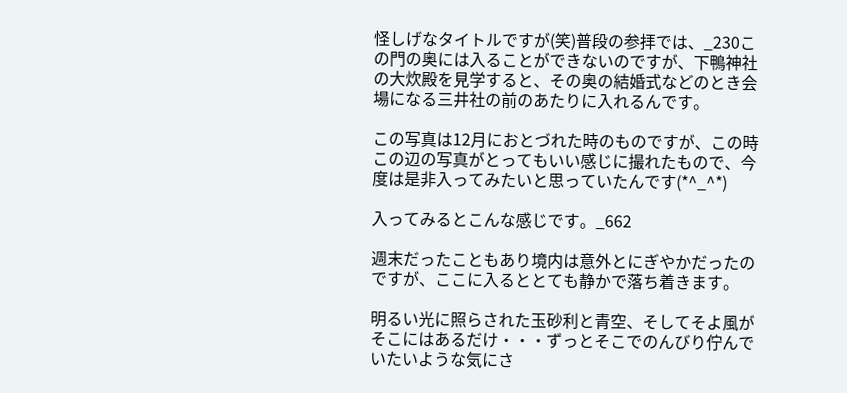怪しげなタイトルですが(笑)普段の参拝では、_230この門の奥には入ることができないのですが、下鴨神社の大炊殿を見学すると、その奥の結婚式などのとき会場になる三井社の前のあたりに入れるんです。

この写真は12月におとづれた時のものですが、この時この辺の写真がとってもいい感じに撮れたもので、今度は是非入ってみたいと思っていたんです(*^_^*)

入ってみるとこんな感じです。_662

週末だったこともあり境内は意外とにぎやかだったのですが、ここに入るととても静かで落ち着きます。

明るい光に照らされた玉砂利と青空、そしてそよ風がそこにはあるだけ・・・ずっとそこでのんびり佇んでいたいような気にさ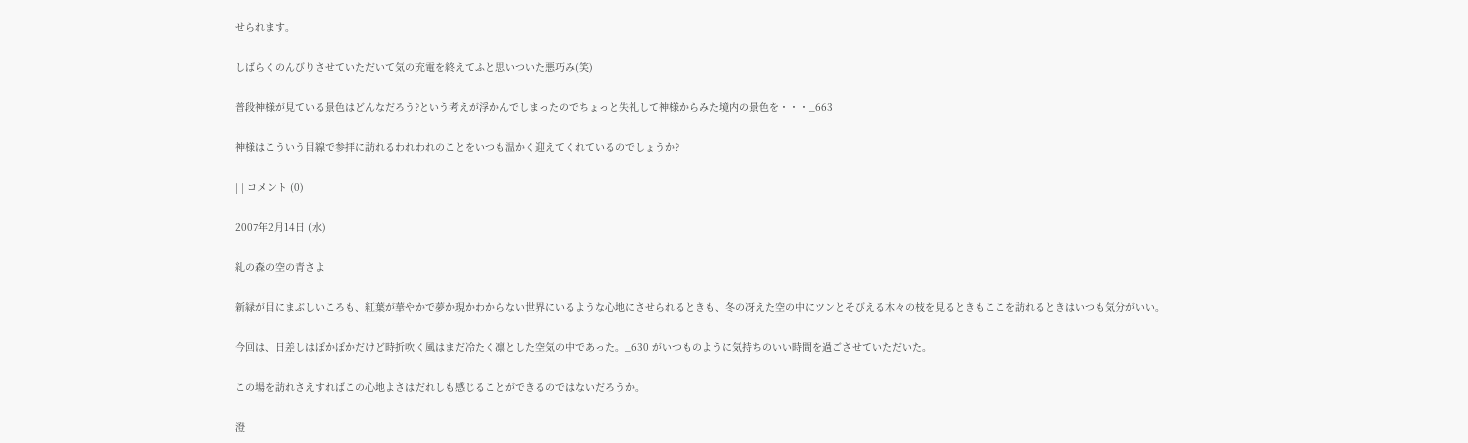せられます。

しばらくのんびりさせていただいて気の充電を終えてふと思いついた悪巧み(笑)

普段神様が見ている景色はどんなだろう?という考えが浮かんでしまったのでちょっと失礼して神様からみた境内の景色を・・・_663

神様はこういう目線で参拝に訪れるわれわれのことをいつも温かく迎えてくれているのでしょうか?

| | コメント (0)

2007年2月14日 (水)

糺の森の空の青さよ

新緑が目にまぶしいころも、紅葉が華やかで夢か現かわからない世界にいるような心地にさせられるときも、冬の冴えた空の中にツンとそびえる木々の枝を見るときもここを訪れるときはいつも気分がいい。

今回は、日差しはぽかぽかだけど時折吹く風はまだ冷たく凛とした空気の中であった。_630 がいつものように気持ちのいい時間を過ごさせていただいた。

この場を訪れさえすればこの心地よさはだれしも感じることができるのではないだろうか。

澄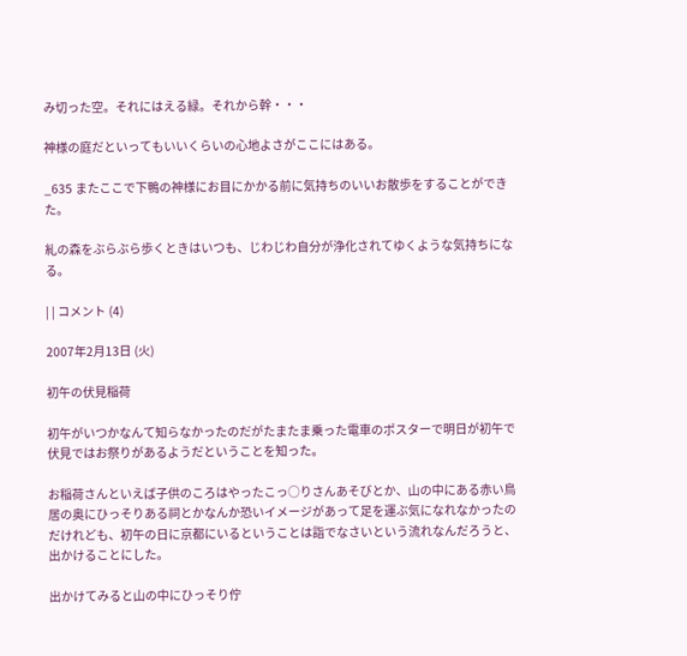み切った空。それにはえる緑。それから幹・・・

神様の庭だといってもいいくらいの心地よさがここにはある。

_635 またここで下鴨の神様にお目にかかる前に気持ちのいいお散歩をすることができた。

糺の森をぶらぶら歩くときはいつも、じわじわ自分が浄化されてゆくような気持ちになる。

| | コメント (4)

2007年2月13日 (火)

初午の伏見稲荷

初午がいつかなんて知らなかったのだがたまたま乗った電車のポスターで明日が初午で伏見ではお祭りがあるようだということを知った。

お稲荷さんといえば子供のころはやったこっ○りさんあそびとか、山の中にある赤い鳥居の奥にひっそりある祠とかなんか恐いイメージがあって足を運ぶ気になれなかったのだけれども、初午の日に京都にいるということは詣でなさいという流れなんだろうと、出かけることにした。

出かけてみると山の中にひっそり佇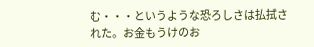む・・・というような恐ろしさは払拭された。お金もうけのお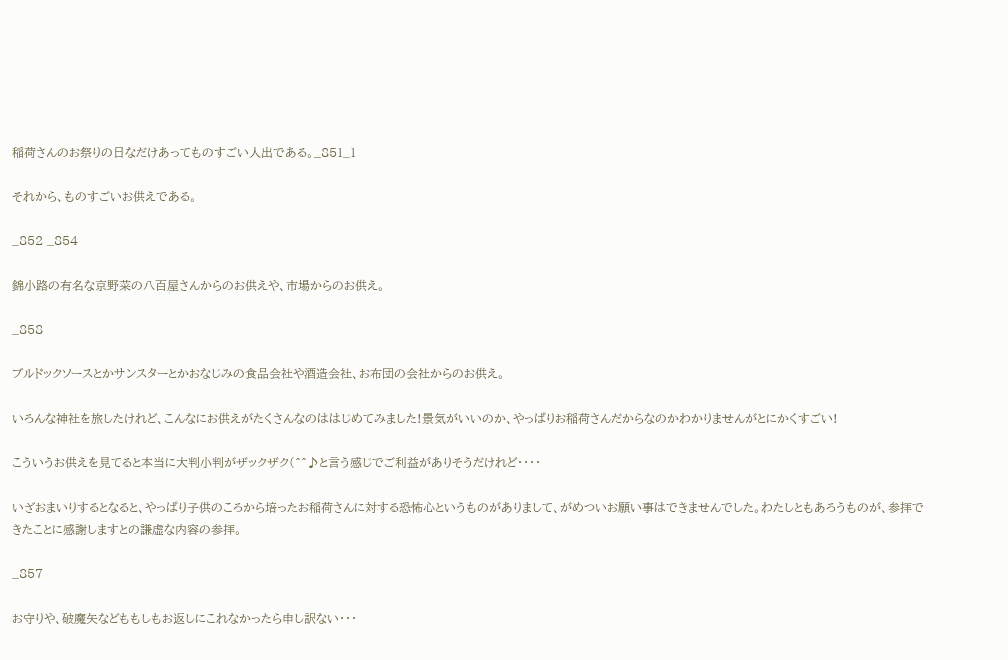稲荷さんのお祭りの日なだけあってものすごい人出である。_851_1

それから、ものすごいお供えである。

_852 _854

錦小路の有名な京野菜の八百屋さんからのお供えや、市場からのお供え。

_858

ブルドックソースとかサンスターとかおなじみの食品会社や酒造会社、お布団の会社からのお供え。

いろんな神社を旅したけれど、こんなにお供えがたくさんなのははじめてみました!景気がいいのか、やっぱりお稲荷さんだからなのかわかりませんがとにかくすごい!

こういうお供えを見てると本当に大判小判がザックザク(^^♪と言う感じでご利益がありそうだけれど・・・・

いざおまいりするとなると、やっぱり子供のころから培ったお稲荷さんに対する恐怖心というものがありまして、がめついお願い事はできませんでした。わたしともあろうものが、参拝できたことに感謝しますとの謙虚な内容の参拝。

_857

お守りや、破魔矢などももしもお返しにこれなかったら申し訳ない・・・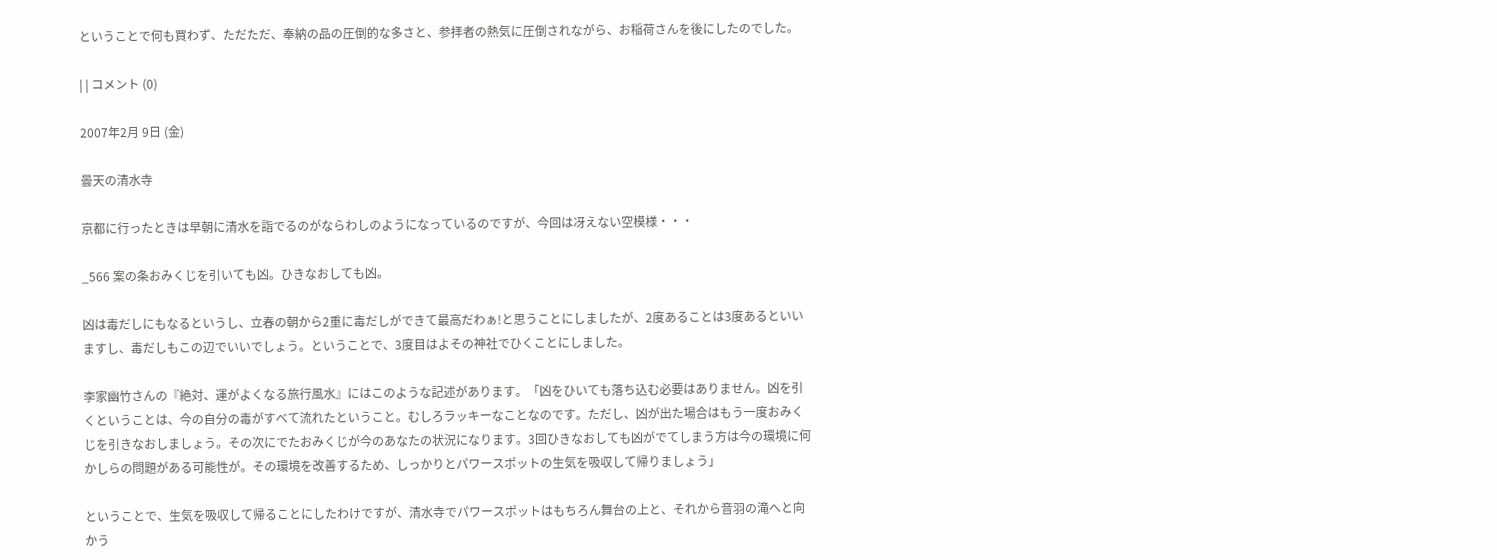ということで何も買わず、ただただ、奉納の品の圧倒的な多さと、参拝者の熱気に圧倒されながら、お稲荷さんを後にしたのでした。

| | コメント (0)

2007年2月 9日 (金)

曇天の清水寺

京都に行ったときは早朝に清水を詣でるのがならわしのようになっているのですが、今回は冴えない空模様・・・

_566 案の条おみくじを引いても凶。ひきなおしても凶。

凶は毒だしにもなるというし、立春の朝から2重に毒だしができて最高だわぁ!と思うことにしましたが、2度あることは3度あるといいますし、毒だしもこの辺でいいでしょう。ということで、3度目はよその神社でひくことにしました。

李家幽竹さんの『絶対、運がよくなる旅行風水』にはこのような記述があります。「凶をひいても落ち込む必要はありません。凶を引くということは、今の自分の毒がすべて流れたということ。むしろラッキーなことなのです。ただし、凶が出た場合はもう一度おみくじを引きなおしましょう。その次にでたおみくじが今のあなたの状況になります。3回ひきなおしても凶がでてしまう方は今の環境に何かしらの問題がある可能性が。その環境を改善するため、しっかりとパワースポットの生気を吸収して帰りましょう」

ということで、生気を吸収して帰ることにしたわけですが、清水寺でパワースポットはもちろん舞台の上と、それから音羽の滝へと向かう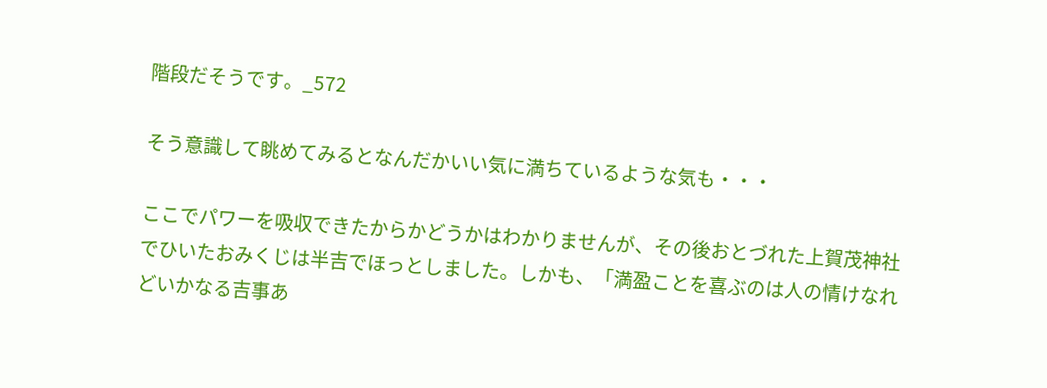階段だそうです。_572

そう意識して眺めてみるとなんだかいい気に満ちているような気も・・・

ここでパワーを吸収できたからかどうかはわかりませんが、その後おとづれた上賀茂神社でひいたおみくじは半吉でほっとしました。しかも、「満盈ことを喜ぶのは人の情けなれどいかなる吉事あ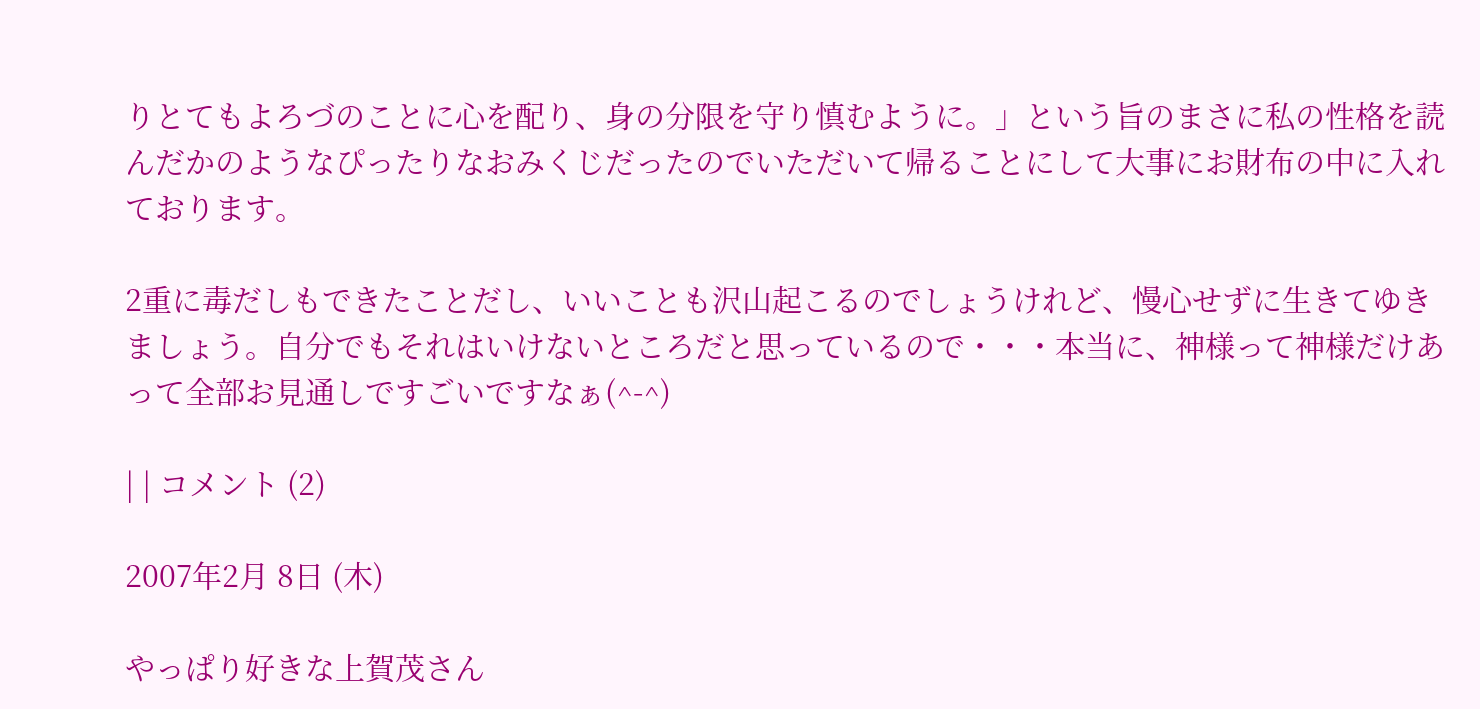りとてもよろづのことに心を配り、身の分限を守り慎むように。」という旨のまさに私の性格を読んだかのようなぴったりなおみくじだったのでいただいて帰ることにして大事にお財布の中に入れております。

2重に毒だしもできたことだし、いいことも沢山起こるのでしょうけれど、慢心せずに生きてゆきましょう。自分でもそれはいけないところだと思っているので・・・本当に、神様って神様だけあって全部お見通しですごいですなぁ(^-^)

| | コメント (2)

2007年2月 8日 (木)

やっぱり好きな上賀茂さん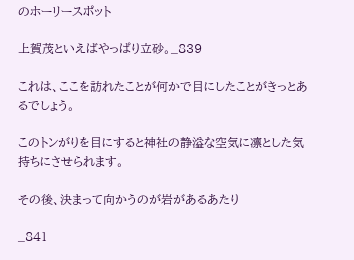のホーリースポット

上賀茂といえばやっぱり立砂。_839

これは、ここを訪れたことが何かで目にしたことがきっとあるでしょう。

このトンがりを目にすると神社の静溢な空気に凛とした気持ちにさせられます。

その後、決まって向かうのが岩があるあたり

_841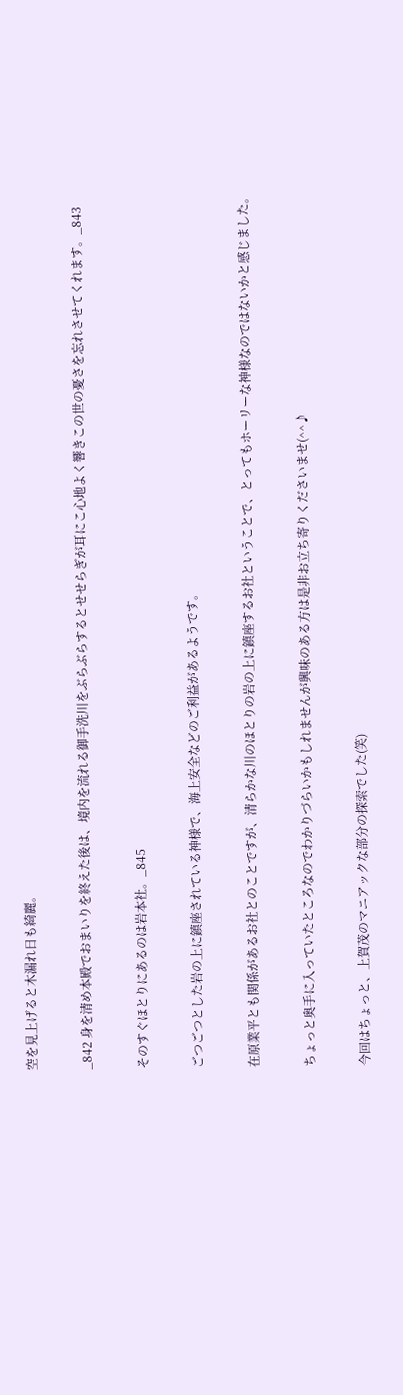空を見上げると木漏れ日も綺麗。

_842 身を清め本殿でおまいりを終えた後は、境内を流れる御手洗川をぶらぶらするとせせらぎが耳にこ心地よく響きこの世の憂さを忘れさせてくれます。_843

そのすぐほとりにあるのは岩本社。_845

ごつごつとした岩の上に鎮座されている神様で、海上安全などのご利益があるようです。

在原業平とも関係があるお社とのことですが、清らかな川のほとりの岩の上に鎮座するお社ということで、とってもホーリーな神様なのではないかと感じました。

ちょっと奥手に入っていたところなのでわかりづらいかもしれませんが興味のある方は是非お立ち寄りくださいませ(^^♪

今回はちょっと、上賀茂のマニアックな部分の探索でした(笑)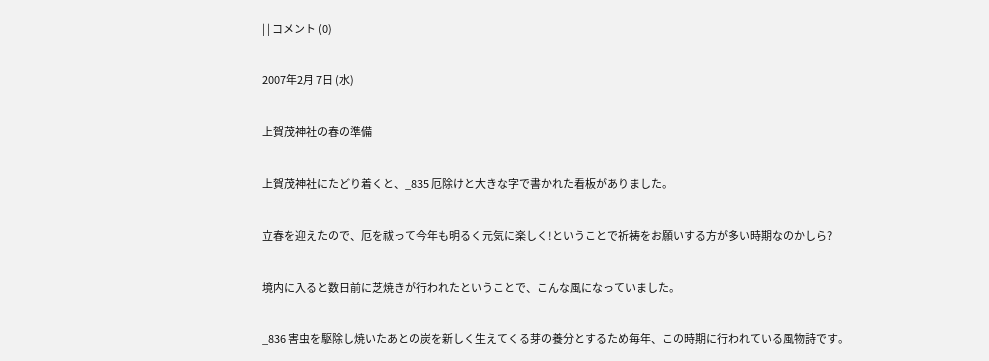| | コメント (0)

2007年2月 7日 (水)

上賀茂神社の春の準備

上賀茂神社にたどり着くと、_835 厄除けと大きな字で書かれた看板がありました。

立春を迎えたので、厄を祓って今年も明るく元気に楽しく!ということで祈祷をお願いする方が多い時期なのかしら?

境内に入ると数日前に芝焼きが行われたということで、こんな風になっていました。

_836 害虫を駆除し焼いたあとの炭を新しく生えてくる芽の養分とするため毎年、この時期に行われている風物詩です。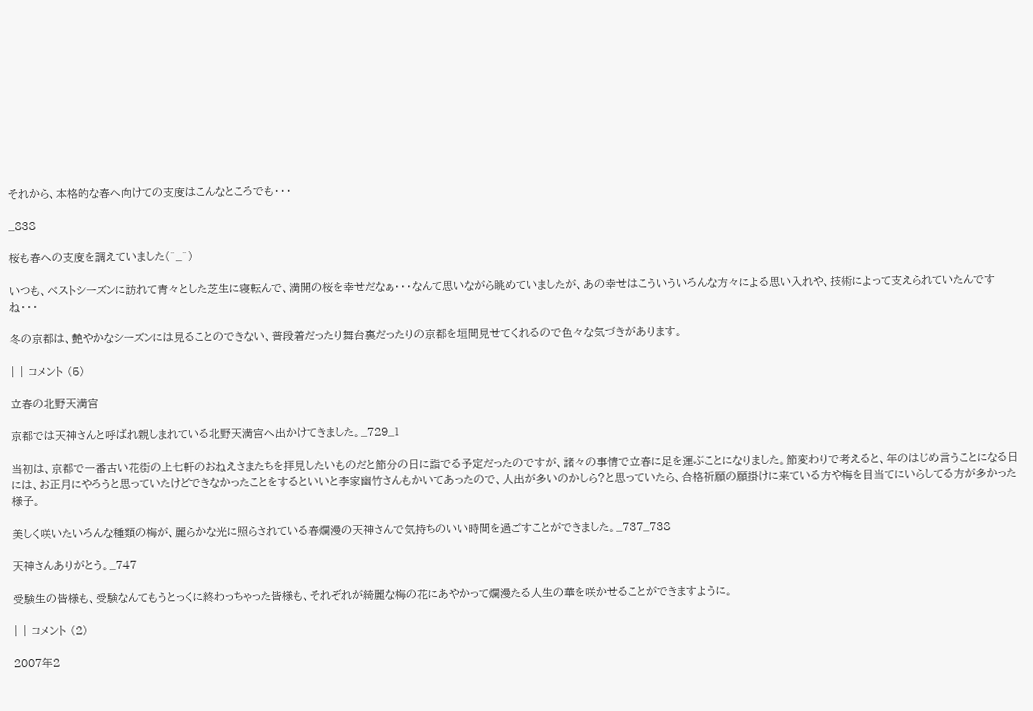それから、本格的な春へ向けての支度はこんなところでも・・・

_838

桜も春への支度を調えていました(^_^)

いつも、ベストシーズンに訪れて青々とした芝生に寝転んで、満開の桜を幸せだなぁ・・・なんて思いながら眺めていましたが、あの幸せはこういういろんな方々による思い入れや、技術によって支えられていたんですね・・・

冬の京都は、艶やかなシーズンには見ることのできない、普段着だったり舞台裏だったりの京都を垣間見せてくれるので色々な気づきがあります。

| | コメント (5)

立春の北野天満宮

京都では天神さんと呼ばれ親しまれている北野天満宮へ出かけてきました。_729_1

当初は、京都で一番古い花街の上七軒のおねえさまたちを拝見したいものだと節分の日に詣でる予定だったのですが、諸々の事情で立春に足を運ぶことになりました。節変わりで考えると、年のはじめ言うことになる日には、お正月にやろうと思っていたけどできなかったことをするといいと李家幽竹さんもかいてあったので、人出が多いのかしら?と思っていたら、合格祈願の願掛けに来ている方や梅を目当てにいらしてる方が多かった様子。

美しく咲いたいろんな種類の梅が、麗らかな光に照らされている春爛漫の天神さんで気持ちのいい時間を過ごすことができました。_737_738

天神さんありがとう。_747

受験生の皆様も、受験なんてもうとっくに終わっちゃった皆様も、それぞれが綺麗な梅の花にあやかって爛漫たる人生の華を咲かせることができますように。

| | コメント (2)

2007年2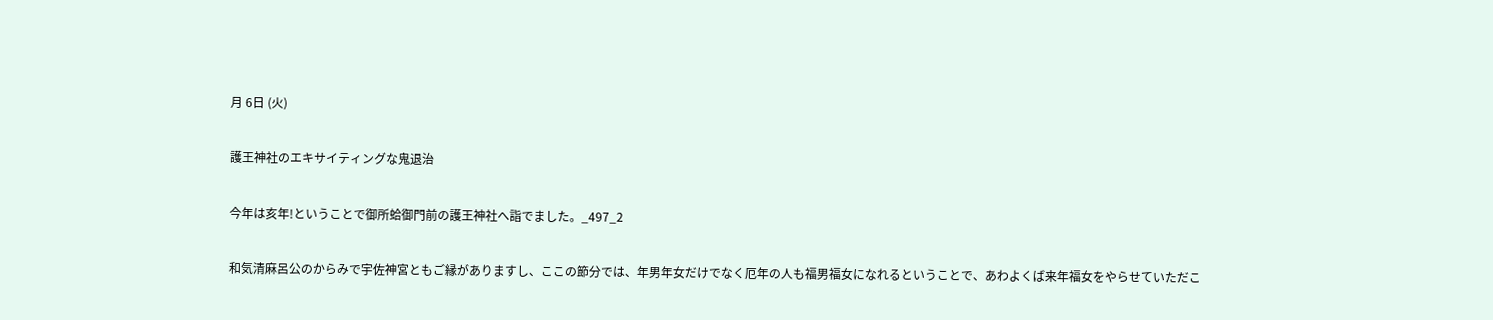月 6日 (火)

護王神社のエキサイティングな鬼退治

今年は亥年!ということで御所蛤御門前の護王神社へ詣でました。_497_2

和気清麻呂公のからみで宇佐神宮ともご縁がありますし、ここの節分では、年男年女だけでなく厄年の人も福男福女になれるということで、あわよくば来年福女をやらせていただこ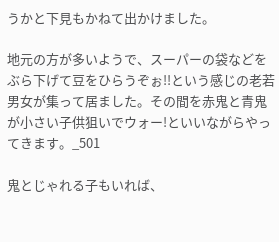うかと下見もかねて出かけました。

地元の方が多いようで、スーパーの袋などをぶら下げて豆をひらうぞぉ!!という感じの老若男女が集って居ました。その間を赤鬼と青鬼が小さい子供狙いでウォー!といいながらやってきます。_501

鬼とじゃれる子もいれば、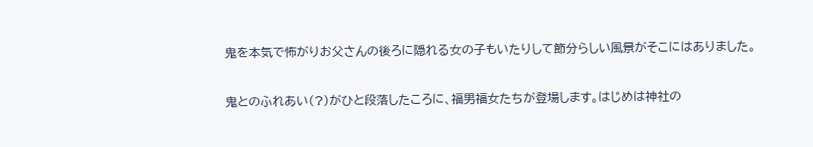鬼を本気で怖がりお父さんの後ろに隠れる女の子もいたりして節分らしい風景がそこにはありました。

鬼とのふれあい(?)がひと段落したころに、福男福女たちが登場します。はじめは神社の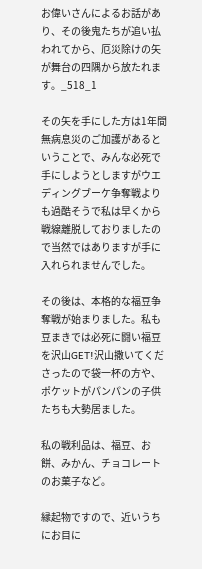お偉いさんによるお話があり、その後鬼たちが追い払われてから、厄災除けの矢が舞台の四隅から放たれます。_518_1

その矢を手にした方は1年間無病息災のご加護があるということで、みんな必死で手にしようとしますがウエディングブーケ争奪戦よりも過酷そうで私は早くから戦線離脱しておりましたので当然ではありますが手に入れられませんでした。

その後は、本格的な福豆争奪戦が始まりました。私も豆まきでは必死に闘い福豆を沢山GET!沢山撒いてくださったので袋一杯の方や、ポケットがパンパンの子供たちも大勢居ました。

私の戦利品は、福豆、お餅、みかん、チョコレートのお菓子など。

縁起物ですので、近いうちにお目に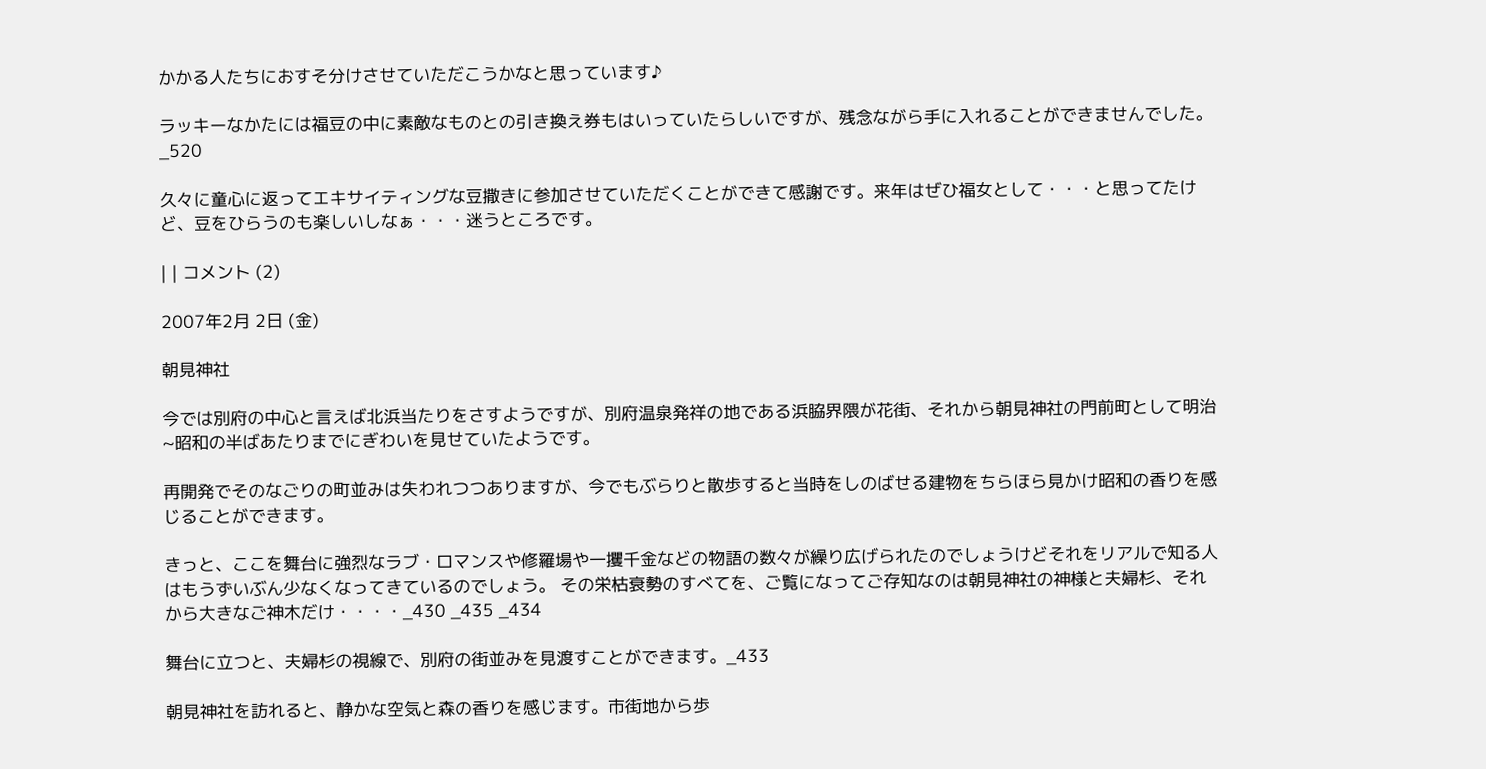かかる人たちにおすそ分けさせていただこうかなと思っています♪

ラッキーなかたには福豆の中に素敵なものとの引き換え券もはいっていたらしいですが、残念ながら手に入れることができませんでした。_520

久々に童心に返ってエキサイティングな豆撒きに参加させていただくことができて感謝です。来年はぜひ福女として・・・と思ってたけど、豆をひらうのも楽しいしなぁ・・・迷うところです。

| | コメント (2)

2007年2月 2日 (金)

朝見神社

今では別府の中心と言えば北浜当たりをさすようですが、別府温泉発祥の地である浜脇界隈が花街、それから朝見神社の門前町として明治~昭和の半ばあたりまでにぎわいを見せていたようです。

再開発でそのなごりの町並みは失われつつありますが、今でもぶらりと散歩すると当時をしのばせる建物をちらほら見かけ昭和の香りを感じることができます。

きっと、ここを舞台に強烈なラブ・ロマンスや修羅場や一攫千金などの物語の数々が繰り広げられたのでしょうけどそれをリアルで知る人はもうずいぶん少なくなってきているのでしょう。 その栄枯衰勢のすべてを、ご覧になってご存知なのは朝見神社の神様と夫婦杉、それから大きなご神木だけ・・・・_430 _435 _434

舞台に立つと、夫婦杉の視線で、別府の街並みを見渡すことができます。_433

朝見神社を訪れると、静かな空気と森の香りを感じます。市街地から歩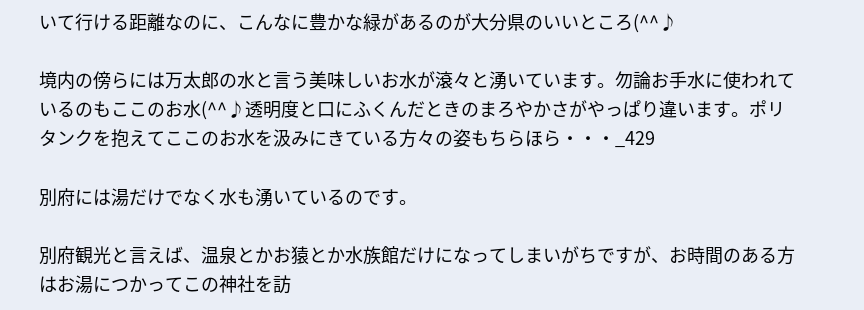いて行ける距離なのに、こんなに豊かな緑があるのが大分県のいいところ(^^♪

境内の傍らには万太郎の水と言う美味しいお水が滾々と湧いています。勿論お手水に使われているのもここのお水(^^♪透明度と口にふくんだときのまろやかさがやっぱり違います。ポリタンクを抱えてここのお水を汲みにきている方々の姿もちらほら・・・_429

別府には湯だけでなく水も湧いているのです。

別府観光と言えば、温泉とかお猿とか水族館だけになってしまいがちですが、お時間のある方はお湯につかってこの神社を訪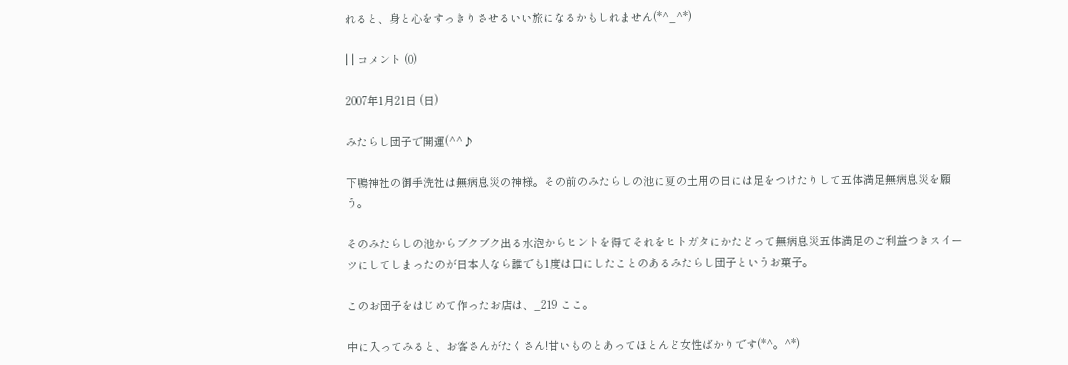れると、身と心をすっきりさせるいい旅になるかもしれません(*^_^*)

| | コメント (0)

2007年1月21日 (日)

みたらし団子で開運(^^♪

下鴨神社の御手洗社は無病息災の神様。その前のみたらしの池に夏の土用の日には足をつけたりして五体満足無病息災を願う。

そのみたらしの池からブクブク出る水泡からヒントを得てそれをヒトガタにかたどって無病息災五体満足のご利益つきスイーツにしてしまったのが日本人なら誰でも1度は口にしたことのあるみたらし団子というお菓子。

このお団子をはじめて作ったお店は、_219 ここ。

中に入ってみると、お客さんがたくさん!甘いものとあってほとんど女性ばかりです(*^。^*)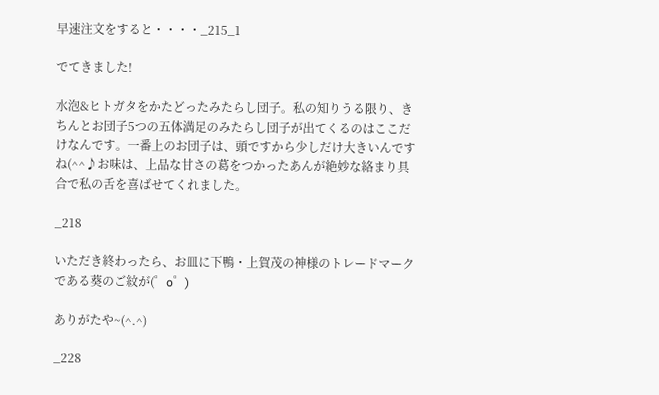早速注文をすると・・・・_215_1

でてきました!

水泡&ヒトガタをかたどったみたらし団子。私の知りうる限り、きちんとお団子5つの五体満足のみたらし団子が出てくるのはここだけなんです。一番上のお団子は、頭ですから少しだけ大きいんですね(^^♪お味は、上品な甘さの葛をつかったあんが絶妙な絡まり具合で私の舌を喜ばせてくれました。

_218

いただき終わったら、お皿に下鴨・上賀茂の神様のトレードマークである葵のご紋が(゜o゜)

ありがたや~(^.^)

_228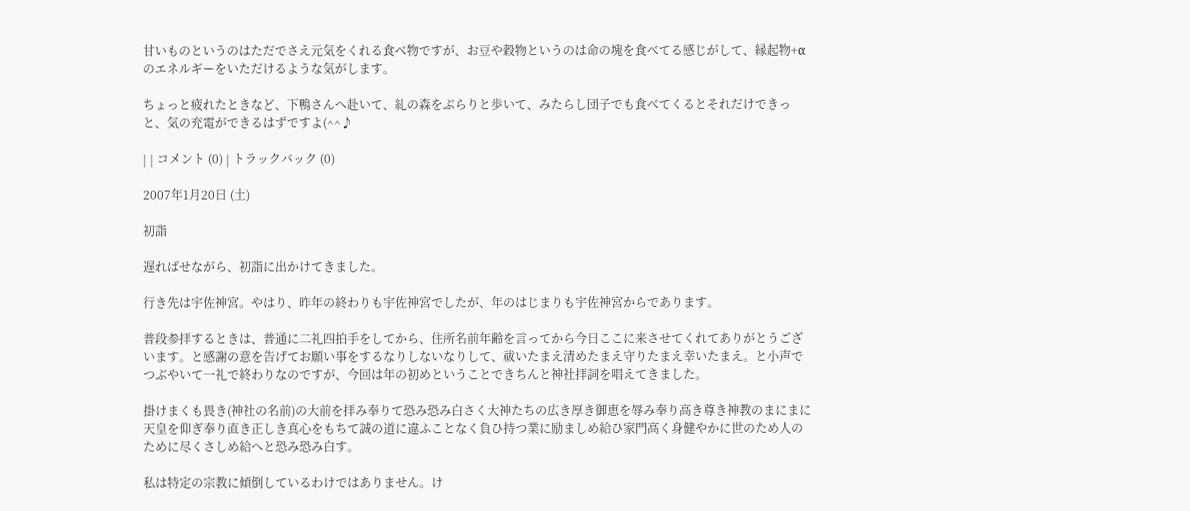甘いものというのはただでさえ元気をくれる食べ物ですが、お豆や穀物というのは命の塊を食べてる感じがして、縁起物+αのエネルギーをいただけるような気がします。

ちょっと疲れたときなど、下鴨さんへ赴いて、糺の森をぶらりと歩いて、みたらし団子でも食べてくるとそれだけできっと、気の充電ができるはずですよ(^^♪

| | コメント (0) | トラックバック (0)

2007年1月20日 (土)

初詣

遅ればせながら、初詣に出かけてきました。

行き先は宇佐神宮。やはり、昨年の終わりも宇佐神宮でしたが、年のはじまりも宇佐神宮からであります。

普段参拝するときは、普通に二礼四拍手をしてから、住所名前年齢を言ってから今日ここに来させてくれてありがとうございます。と感謝の意を告げてお願い事をするなりしないなりして、祓いたまえ清めたまえ守りたまえ幸いたまえ。と小声でつぶやいて一礼で終わりなのですが、今回は年の初めということできちんと神社拝詞を唱えてきました。

掛けまくも畏き(神社の名前)の大前を拝み奉りて恐み恐み白さく大神たちの広き厚き御恵を辱み奉り高き尊き神教のまにまに天皇を仰ぎ奉り直き正しき真心をもちて誠の道に違ふことなく負ひ持つ業に励ましめ給ひ家門高く身健やかに世のため人のために尽くさしめ給へと恐み恐み白す。

私は特定の宗教に傾倒しているわけではありません。け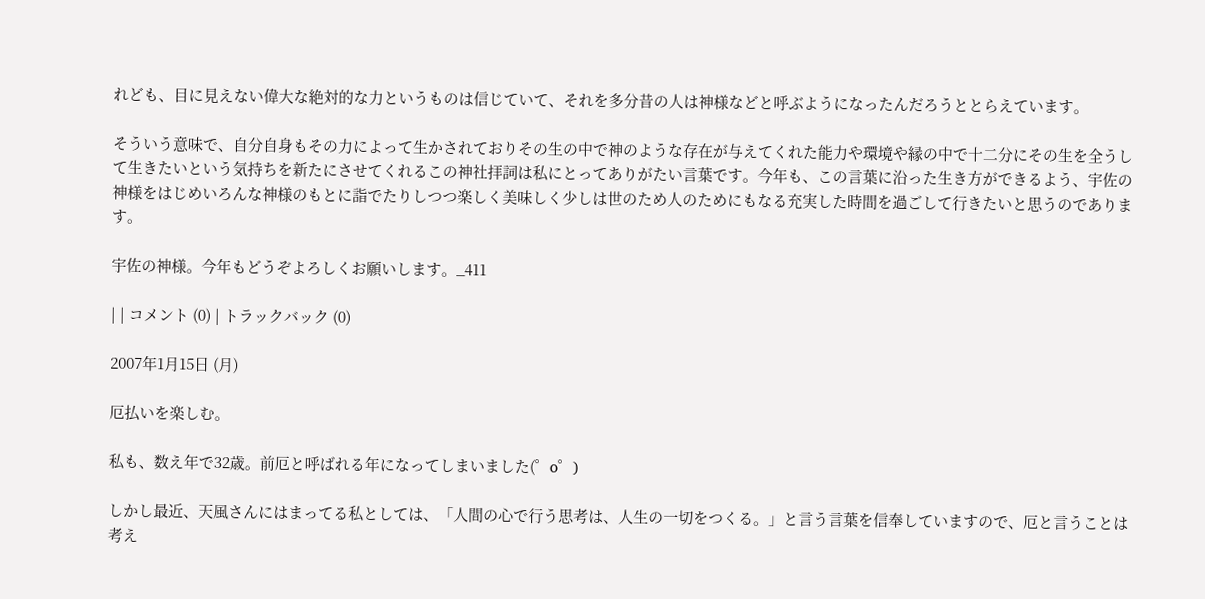れども、目に見えない偉大な絶対的な力というものは信じていて、それを多分昔の人は神様などと呼ぶようになったんだろうととらえています。

そういう意味で、自分自身もその力によって生かされておりその生の中で神のような存在が与えてくれた能力や環境や縁の中で十二分にその生を全うして生きたいという気持ちを新たにさせてくれるこの神社拝詞は私にとってありがたい言葉です。今年も、この言葉に沿った生き方ができるよう、宇佐の神様をはじめいろんな神様のもとに詣でたりしつつ楽しく美味しく少しは世のため人のためにもなる充実した時間を過ごして行きたいと思うのであります。

宇佐の神様。今年もどうぞよろしくお願いします。_411

| | コメント (0) | トラックバック (0)

2007年1月15日 (月)

厄払いを楽しむ。

私も、数え年で32歳。前厄と呼ばれる年になってしまいました(゜o゜)

しかし最近、天風さんにはまってる私としては、「人間の心で行う思考は、人生の一切をつくる。」と言う言葉を信奉していますので、厄と言うことは考え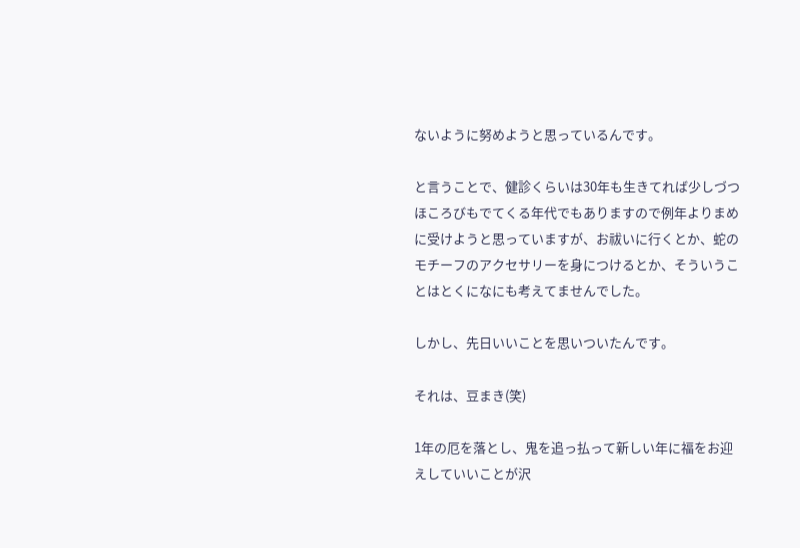ないように努めようと思っているんです。

と言うことで、健診くらいは30年も生きてれば少しづつほころびもでてくる年代でもありますので例年よりまめに受けようと思っていますが、お祓いに行くとか、蛇のモチーフのアクセサリーを身につけるとか、そういうことはとくになにも考えてませんでした。

しかし、先日いいことを思いついたんです。

それは、豆まき(笑)

1年の厄を落とし、鬼を追っ払って新しい年に福をお迎えしていいことが沢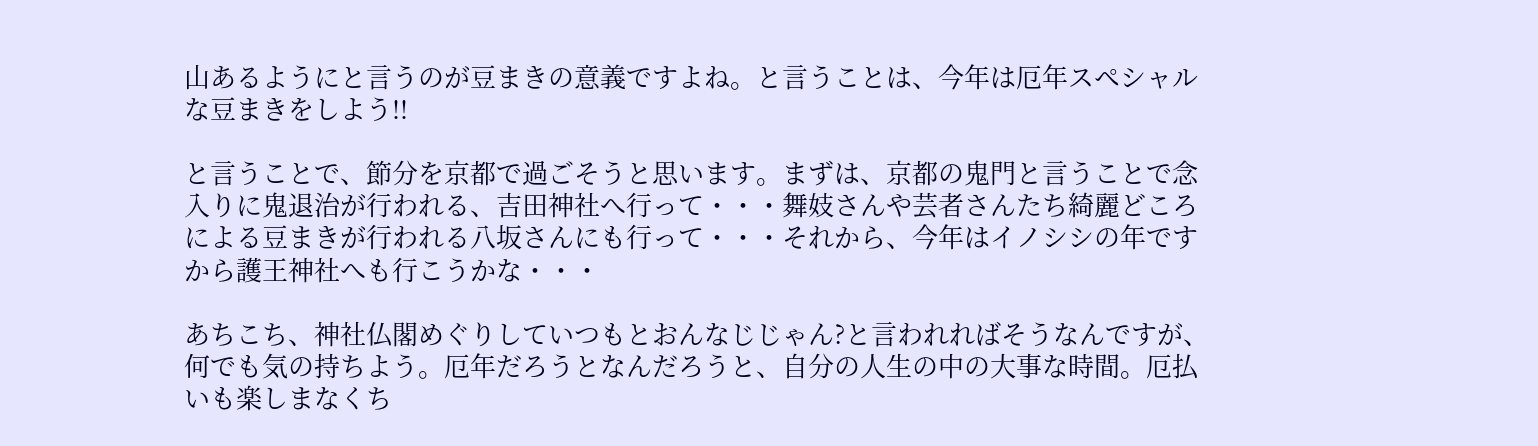山あるようにと言うのが豆まきの意義ですよね。と言うことは、今年は厄年スペシャルな豆まきをしよう!!

と言うことで、節分を京都で過ごそうと思います。まずは、京都の鬼門と言うことで念入りに鬼退治が行われる、吉田神社へ行って・・・舞妓さんや芸者さんたち綺麗どころによる豆まきが行われる八坂さんにも行って・・・それから、今年はイノシシの年ですから護王神社へも行こうかな・・・

あちこち、神社仏閣めぐりしていつもとおんなじじゃん?と言われればそうなんですが、何でも気の持ちよう。厄年だろうとなんだろうと、自分の人生の中の大事な時間。厄払いも楽しまなくち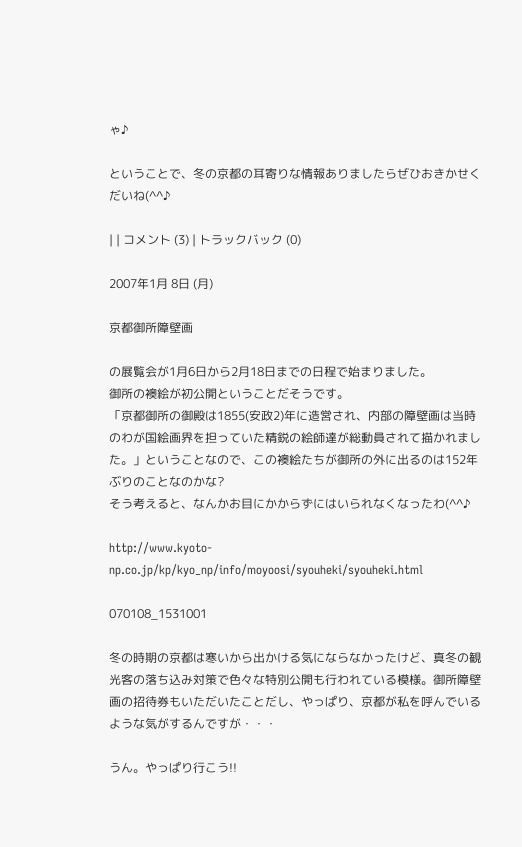ゃ♪

ということで、冬の京都の耳寄りな情報ありましたらぜひおきかせくだいね(^^♪

| | コメント (3) | トラックバック (0)

2007年1月 8日 (月)

京都御所障壁画

の展覧会が1月6日から2月18日までの日程で始まりました。
御所の襖絵が初公開ということだそうです。
「京都御所の御殿は1855(安政2)年に造営され、内部の障壁画は当時のわが国絵画界を担っていた精鋭の絵師達が総動員されて描かれました。」ということなので、この襖絵たちが御所の外に出るのは152年ぶりのことなのかな?
そう考えると、なんかお目にかからずにはいられなくなったわ(^^♪

http://www.kyoto-np.co.jp/kp/kyo_np/info/moyoosi/syouheki/syouheki.html

070108_1531001

冬の時期の京都は寒いから出かける気にならなかったけど、真冬の観光客の落ち込み対策で色々な特別公開も行われている模様。御所障壁画の招待券もいただいたことだし、やっぱり、京都が私を呼んでいるような気がするんですが・・・

うん。やっぱり行こう!!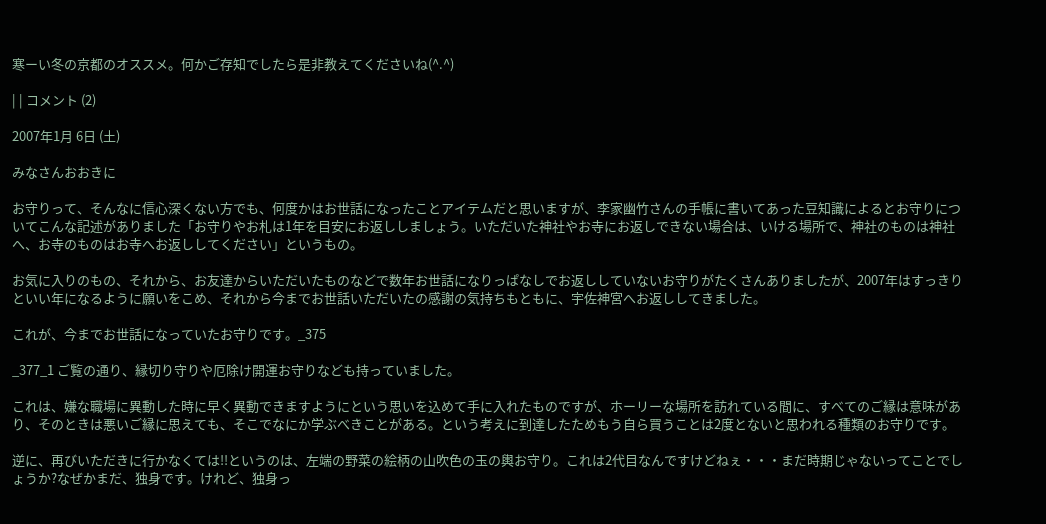寒ーい冬の京都のオススメ。何かご存知でしたら是非教えてくださいね(^.^)

| | コメント (2)

2007年1月 6日 (土)

みなさんおおきに

お守りって、そんなに信心深くない方でも、何度かはお世話になったことアイテムだと思いますが、李家幽竹さんの手帳に書いてあった豆知識によるとお守りについてこんな記述がありました「お守りやお札は1年を目安にお返ししましょう。いただいた神社やお寺にお返しできない場合は、いける場所で、神社のものは神社へ、お寺のものはお寺へお返ししてください」というもの。

お気に入りのもの、それから、お友達からいただいたものなどで数年お世話になりっぱなしでお返ししていないお守りがたくさんありましたが、2007年はすっきりといい年になるように願いをこめ、それから今までお世話いただいたの感謝の気持ちもともに、宇佐神宮へお返ししてきました。

これが、今までお世話になっていたお守りです。_375

_377_1 ご覧の通り、縁切り守りや厄除け開運お守りなども持っていました。

これは、嫌な職場に異動した時に早く異動できますようにという思いを込めて手に入れたものですが、ホーリーな場所を訪れている間に、すべてのご縁は意味があり、そのときは悪いご縁に思えても、そこでなにか学ぶべきことがある。という考えに到達したためもう自ら買うことは2度とないと思われる種類のお守りです。

逆に、再びいただきに行かなくては!!というのは、左端の野菜の絵柄の山吹色の玉の輿お守り。これは2代目なんですけどねぇ・・・まだ時期じゃないってことでしょうか?なぜかまだ、独身です。けれど、独身っ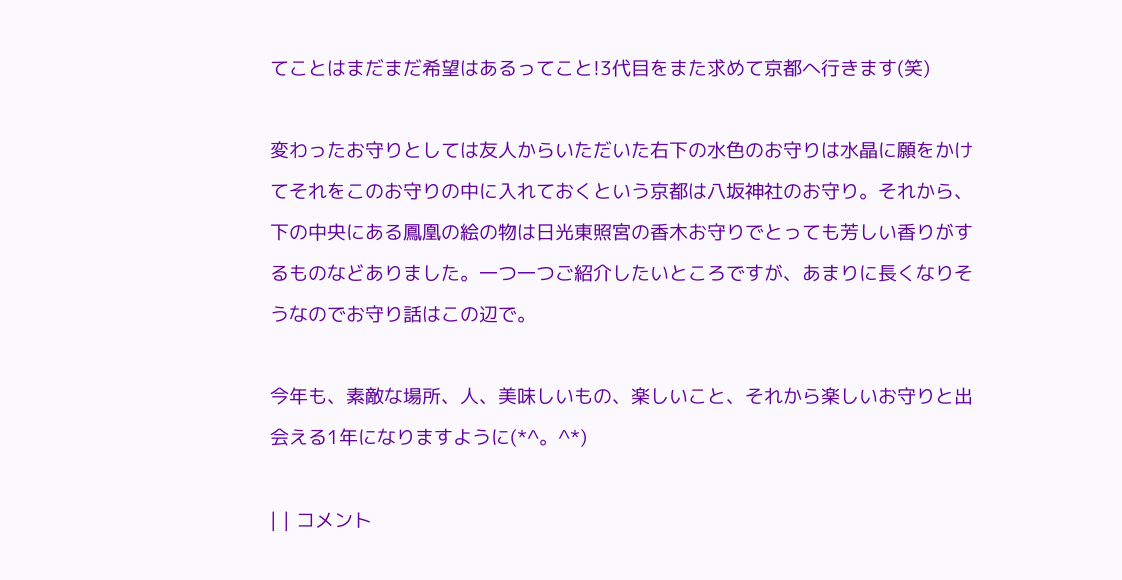てことはまだまだ希望はあるってこと!3代目をまた求めて京都へ行きます(笑)

変わったお守りとしては友人からいただいた右下の水色のお守りは水晶に願をかけてそれをこのお守りの中に入れておくという京都は八坂神社のお守り。それから、下の中央にある鳳凰の絵の物は日光東照宮の香木お守りでとっても芳しい香りがするものなどありました。一つ一つご紹介したいところですが、あまりに長くなりそうなのでお守り話はこの辺で。

今年も、素敵な場所、人、美味しいもの、楽しいこと、それから楽しいお守りと出会える1年になりますように(*^。^*)

| | コメント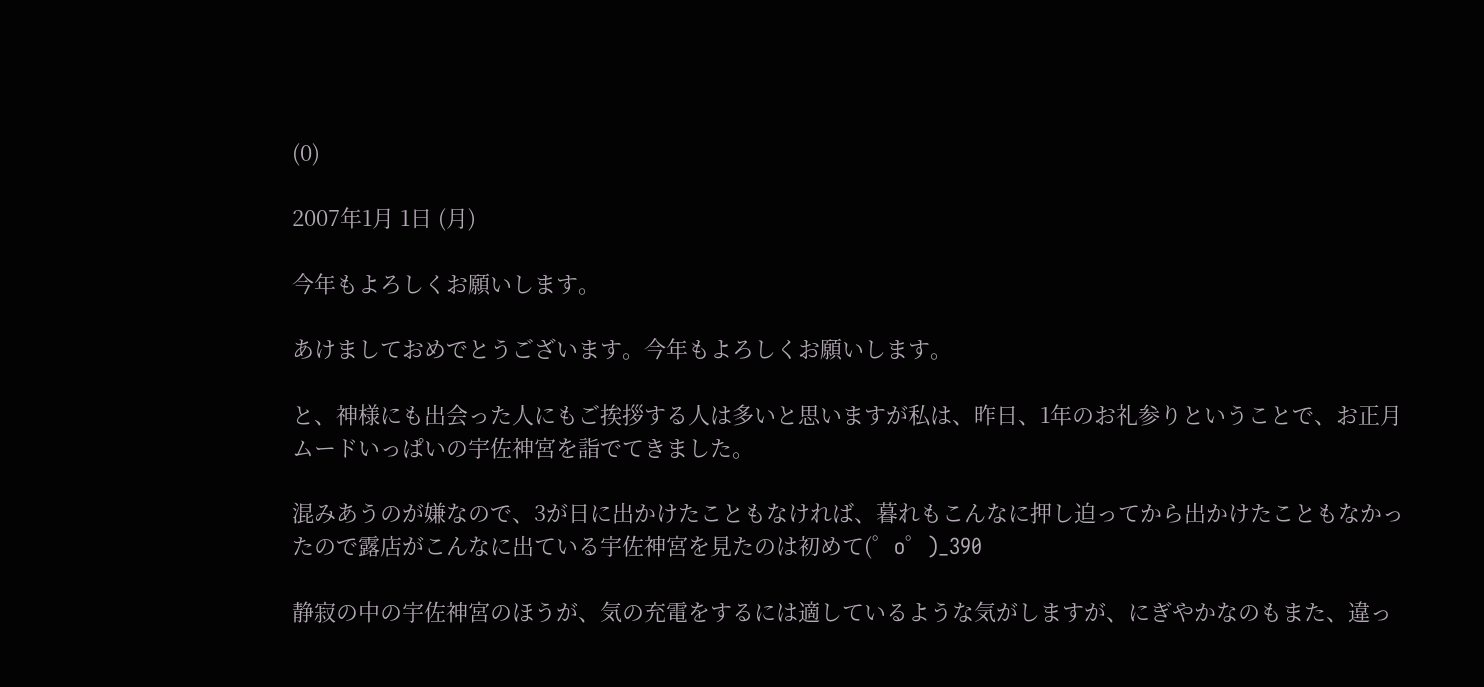(0)

2007年1月 1日 (月)

今年もよろしくお願いします。

あけましておめでとうございます。今年もよろしくお願いします。

と、神様にも出会った人にもご挨拶する人は多いと思いますが私は、昨日、1年のお礼参りということで、お正月ムードいっぱいの宇佐神宮を詣でてきました。

混みあうのが嫌なので、3が日に出かけたこともなければ、暮れもこんなに押し迫ってから出かけたこともなかったので露店がこんなに出ている宇佐神宮を見たのは初めて(゜o゜)_390

静寂の中の宇佐神宮のほうが、気の充電をするには適しているような気がしますが、にぎやかなのもまた、違っ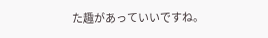た趣があっていいですね。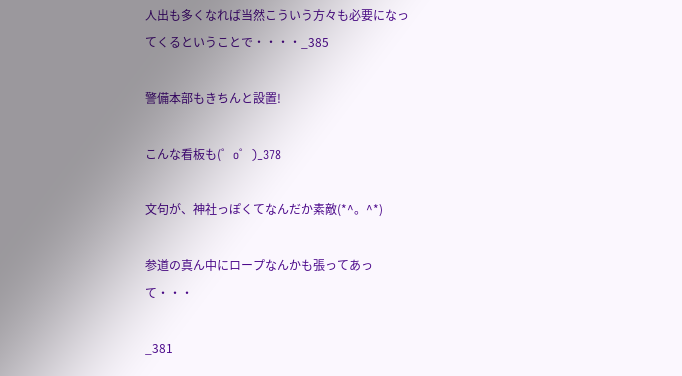人出も多くなれば当然こういう方々も必要になってくるということで・・・・_385

警備本部もきちんと設置!

こんな看板も(゜o゜)_378

文句が、神社っぽくてなんだか素敵(*^。^*)

参道の真ん中にロープなんかも張ってあって・・・

_381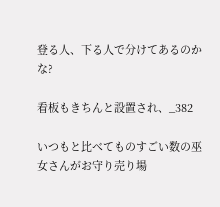登る人、下る人で分けてあるのかな?

看板もきちんと設置され、_382

いつもと比べてものすごい数の巫女さんがお守り売り場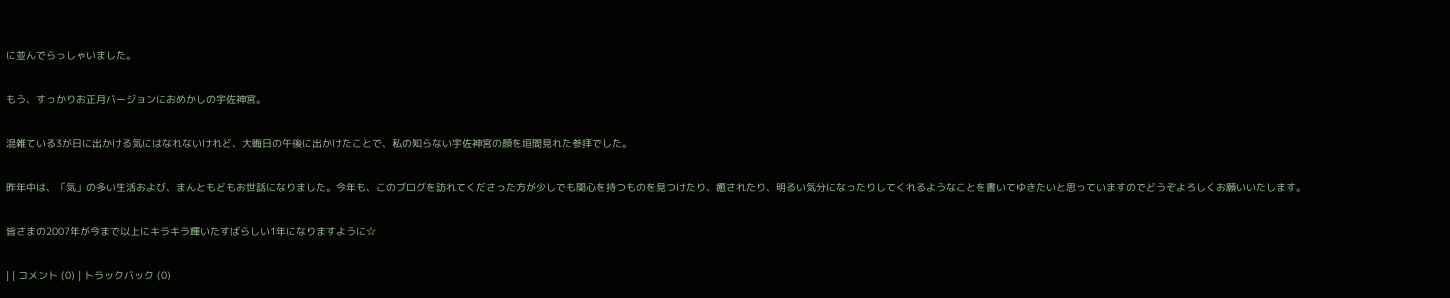に並んでらっしゃいました。

もう、すっかりお正月バージョンにおめかしの宇佐神宮。

混雑ている3が日に出かける気にはなれないけれど、大晦日の午後に出かけたことで、私の知らない宇佐神宮の顔を垣間見れた参拝でした。

昨年中は、「気」の多い生活および、まんともどもお世話になりました。今年も、このブログを訪れてくださった方が少しでも関心を持つものを見つけたり、癒されたり、明るい気分になったりしてくれるようなことを書いてゆきたいと思っていますのでどうぞよろしくお願いいたします。

皆さまの2007年が今まで以上にキラキラ輝いたすばらしい1年になりますように☆

| | コメント (0) | トラックバック (0)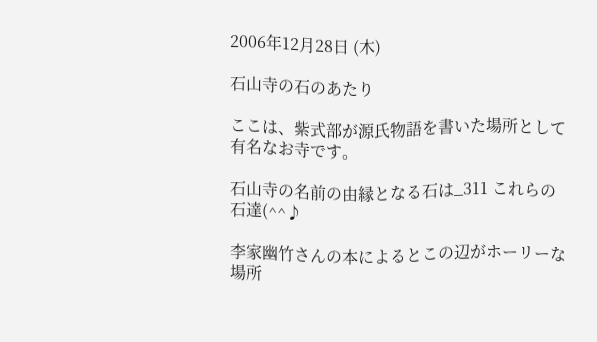2006年12月28日 (木)

石山寺の石のあたり

ここは、紫式部が源氏物語を書いた場所として有名なお寺です。

石山寺の名前の由縁となる石は_311 これらの石達(^^♪

李家幽竹さんの本によるとこの辺がホーリーな場所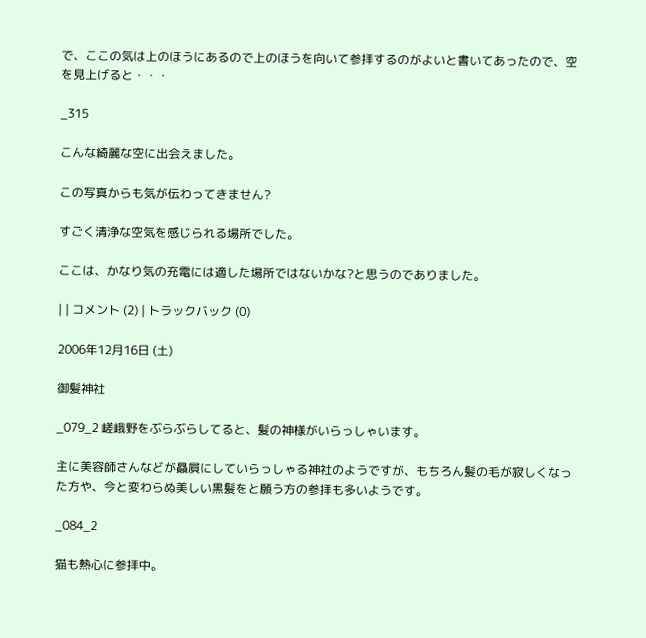で、ここの気は上のほうにあるので上のほうを向いて参拝するのがよいと書いてあったので、空を見上げると・・・

_315

こんな綺麗な空に出会えました。

この写真からも気が伝わってきません?

すごく清浄な空気を感じられる場所でした。

ここは、かなり気の充電には適した場所ではないかな?と思うのでありました。

| | コメント (2) | トラックバック (0)

2006年12月16日 (土)

御髪神社

_079_2 嵯峨野をぶらぶらしてると、髪の神様がいらっしゃいます。

主に美容師さんなどが贔屓にしていらっしゃる神社のようですが、もちろん髪の毛が寂しくなった方や、今と変わらぬ美しい黒髪をと願う方の参拝も多いようです。

_084_2

猫も熱心に参拝中。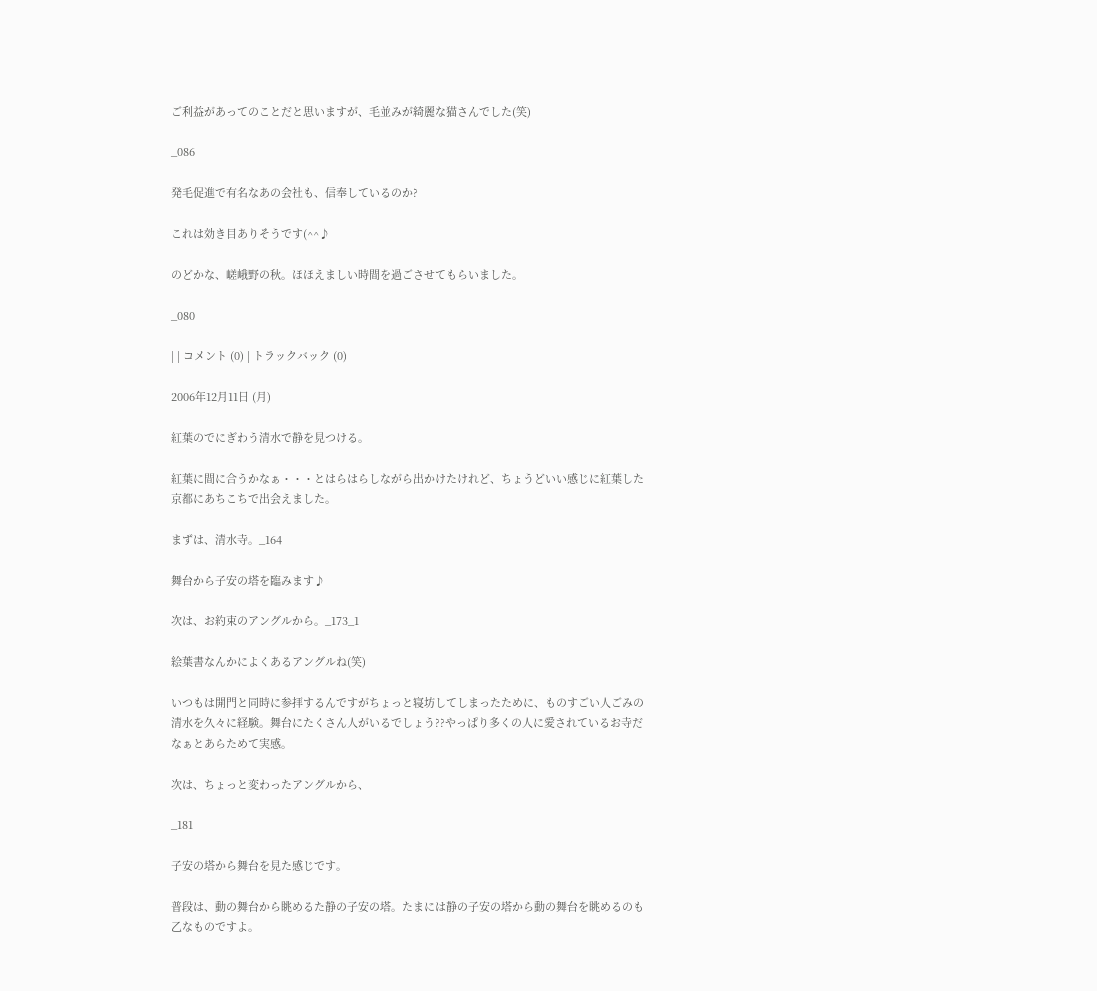ご利益があってのことだと思いますが、毛並みが綺麗な猫さんでした(笑)

_086

発毛促進で有名なあの会社も、信奉しているのか?

これは効き目ありそうです(^^♪

のどかな、嵯峨野の秋。ほほえましい時間を過ごさせてもらいました。

_080

| | コメント (0) | トラックバック (0)

2006年12月11日 (月)

紅葉のでにぎわう清水で静を見つける。

紅葉に間に合うかなぁ・・・とはらはらしながら出かけたけれど、ちょうどいい感じに紅葉した京都にあちこちで出会えました。

まずは、清水寺。_164

舞台から子安の塔を臨みます♪

次は、お約束のアングルから。_173_1

絵葉書なんかによくあるアングルね(笑)

いつもは開門と同時に参拝するんですがちょっと寝坊してしまったために、ものすごい人ごみの清水を久々に経験。舞台にたくさん人がいるでしょう??やっぱり多くの人に愛されているお寺だなぁとあらためて実感。

次は、ちょっと変わったアングルから、

_181

子安の塔から舞台を見た感じです。

普段は、動の舞台から眺めるた静の子安の塔。たまには静の子安の塔から動の舞台を眺めるのも乙なものですよ。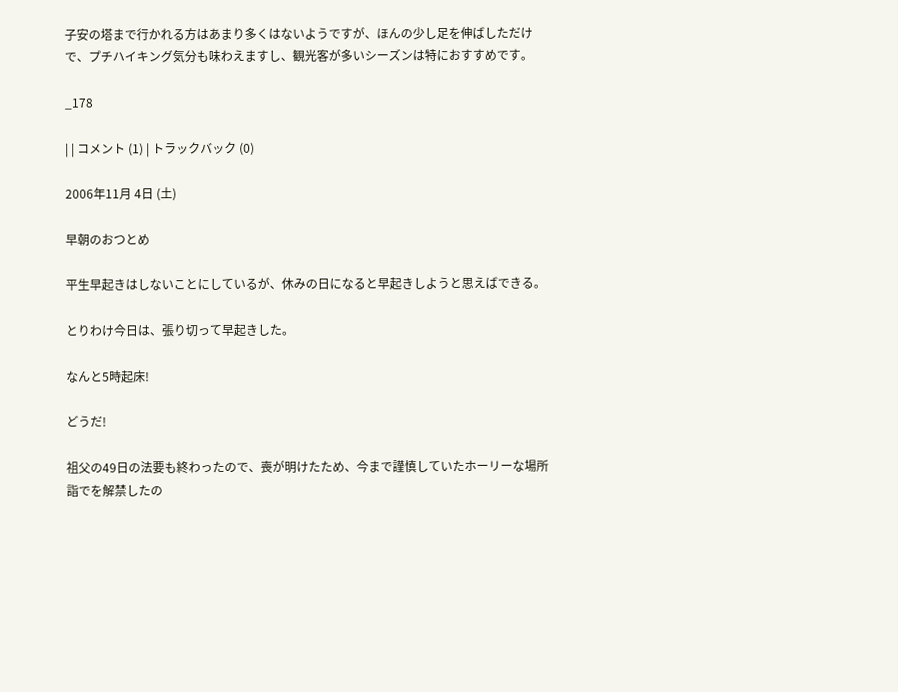子安の塔まで行かれる方はあまり多くはないようですが、ほんの少し足を伸ばしただけで、プチハイキング気分も味わえますし、観光客が多いシーズンは特におすすめです。

_178

| | コメント (1) | トラックバック (0)

2006年11月 4日 (土)

早朝のおつとめ

平生早起きはしないことにしているが、休みの日になると早起きしようと思えばできる。

とりわけ今日は、張り切って早起きした。

なんと5時起床!

どうだ!

祖父の49日の法要も終わったので、喪が明けたため、今まで謹慎していたホーリーな場所詣でを解禁したの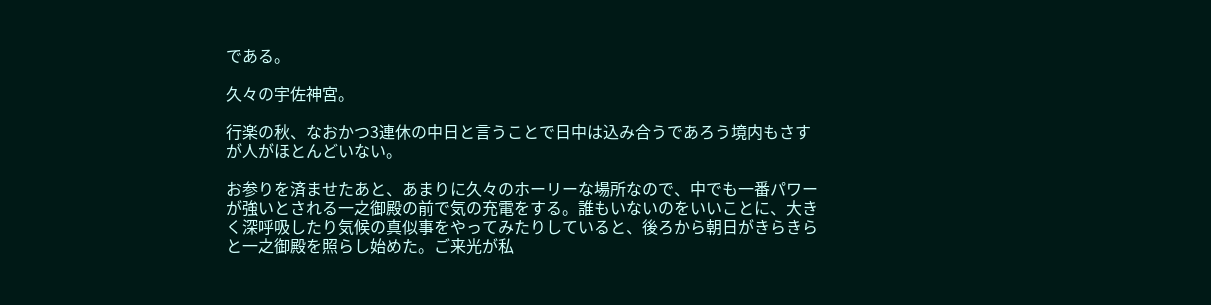である。

久々の宇佐神宮。

行楽の秋、なおかつ3連休の中日と言うことで日中は込み合うであろう境内もさすが人がほとんどいない。

お参りを済ませたあと、あまりに久々のホーリーな場所なので、中でも一番パワーが強いとされる一之御殿の前で気の充電をする。誰もいないのをいいことに、大きく深呼吸したり気候の真似事をやってみたりしていると、後ろから朝日がきらきらと一之御殿を照らし始めた。ご来光が私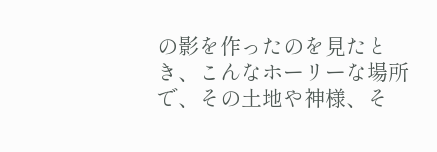の影を作ったのを見たとき、こんなホーリーな場所で、その土地や神様、そ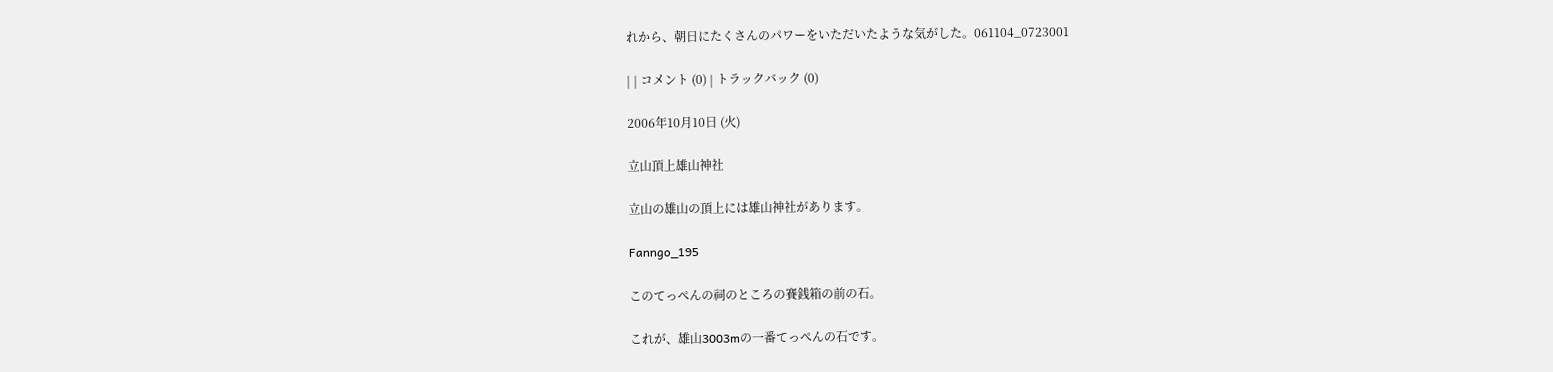れから、朝日にたくさんのパワーをいただいたような気がした。061104_0723001

| | コメント (0) | トラックバック (0)

2006年10月10日 (火)

立山頂上雄山神社

立山の雄山の頂上には雄山神社があります。

Fanngo_195

このてっぺんの祠のところの賽銭箱の前の石。

これが、雄山3003mの一番てっぺんの石です。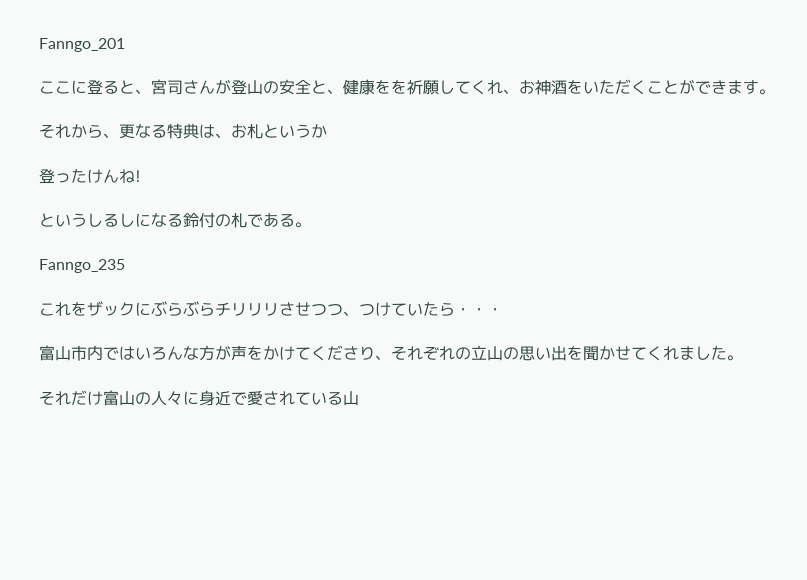Fanngo_201

ここに登ると、宮司さんが登山の安全と、健康をを祈願してくれ、お神酒をいただくことができます。

それから、更なる特典は、お札というか

登ったけんね!

というしるしになる鈴付の札である。

Fanngo_235

これをザックにぶらぶらチリリリさせつつ、つけていたら・・・

富山市内ではいろんな方が声をかけてくださり、それぞれの立山の思い出を聞かせてくれました。

それだけ富山の人々に身近で愛されている山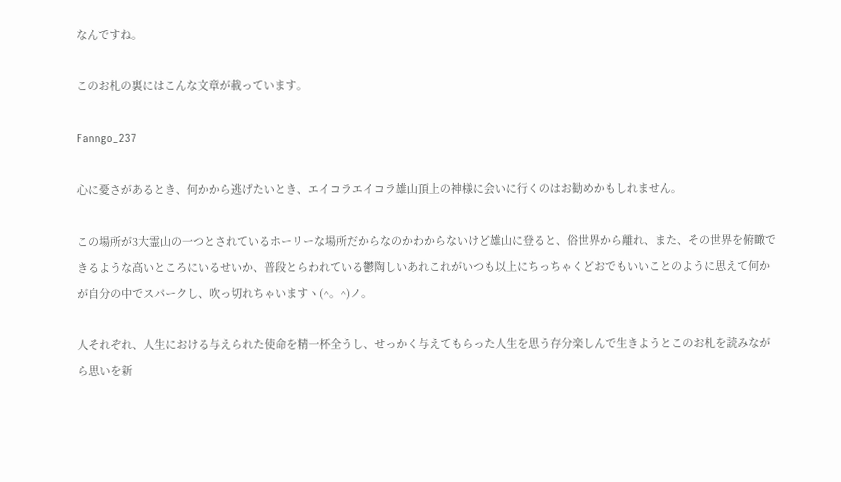なんですね。

このお札の裏にはこんな文章が載っています。

Fanngo_237

心に憂さがあるとき、何かから逃げたいとき、エイコラエイコラ雄山頂上の神様に会いに行くのはお勧めかもしれません。

この場所が3大霊山の一つとされているホーリーな場所だからなのかわからないけど雄山に登ると、俗世界から離れ、また、その世界を俯瞰できるような高いところにいるせいか、普段とらわれている鬱陶しいあれこれがいつも以上にちっちゃくどおでもいいことのように思えて何かが自分の中でスパークし、吹っ切れちゃいますヽ(^。^)ノ。

人それぞれ、人生における与えられた使命を精一杯全うし、せっかく与えてもらった人生を思う存分楽しんで生きようとこのお札を読みながら思いを新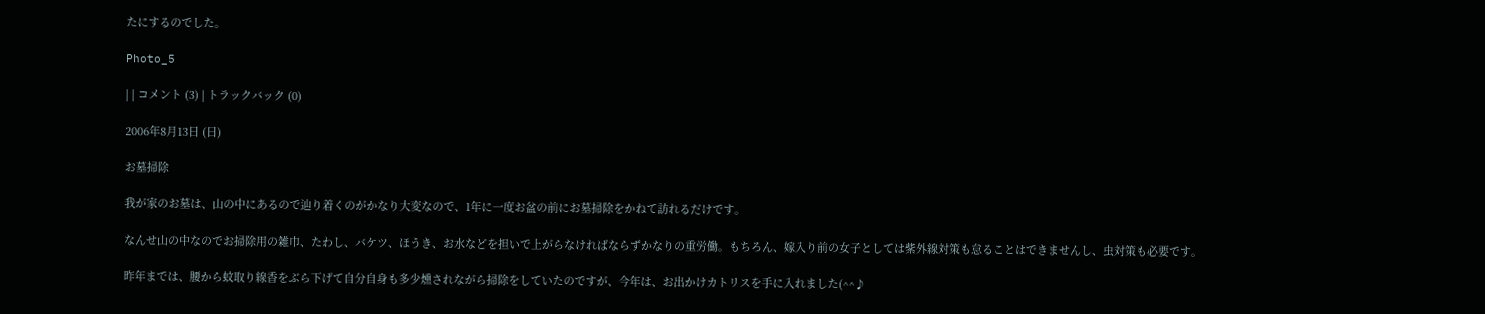たにするのでした。

Photo_5

| | コメント (3) | トラックバック (0)

2006年8月13日 (日)

お墓掃除

我が家のお墓は、山の中にあるので辿り着くのがかなり大変なので、1年に一度お盆の前にお墓掃除をかねて訪れるだけです。

なんせ山の中なのでお掃除用の雑巾、たわし、バケツ、ほうき、お水などを担いで上がらなければならずかなりの重労働。もちろん、嫁入り前の女子としては紫外線対策も怠ることはできませんし、虫対策も必要です。

昨年までは、腰から蚊取り線香をぶら下げて自分自身も多少燻されながら掃除をしていたのですが、今年は、お出かけカトリスを手に入れました(^^♪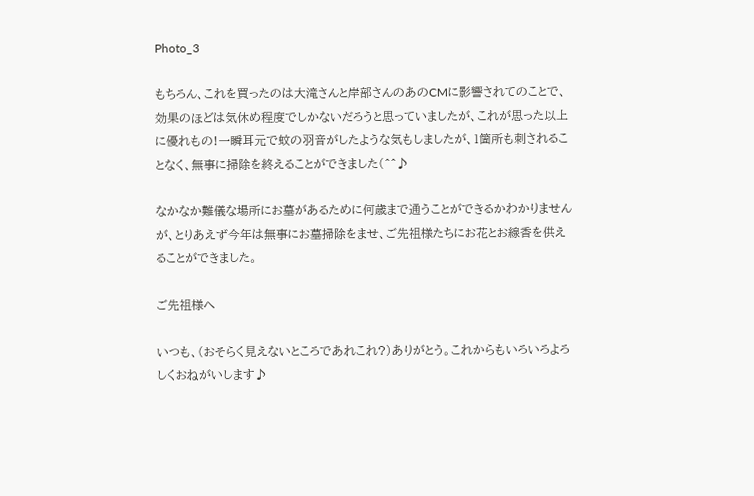Photo_3

もちろん、これを買ったのは大滝さんと岸部さんのあのCMに影響されてのことで、効果のほどは気休め程度でしかないだろうと思っていましたが、これが思った以上に優れもの!一瞬耳元で蚊の羽音がしたような気もしましたが、1箇所も刺されることなく、無事に掃除を終えることができました(^^♪

なかなか難儀な場所にお墓があるために何歳まで通うことができるかわかりませんが、とりあえず今年は無事にお墓掃除をませ、ご先祖様たちにお花とお線香を供えることができました。

ご先祖様へ

いつも、(おそらく見えないところであれこれ?)ありがとう。これからもいろいろよろしくおねがいします♪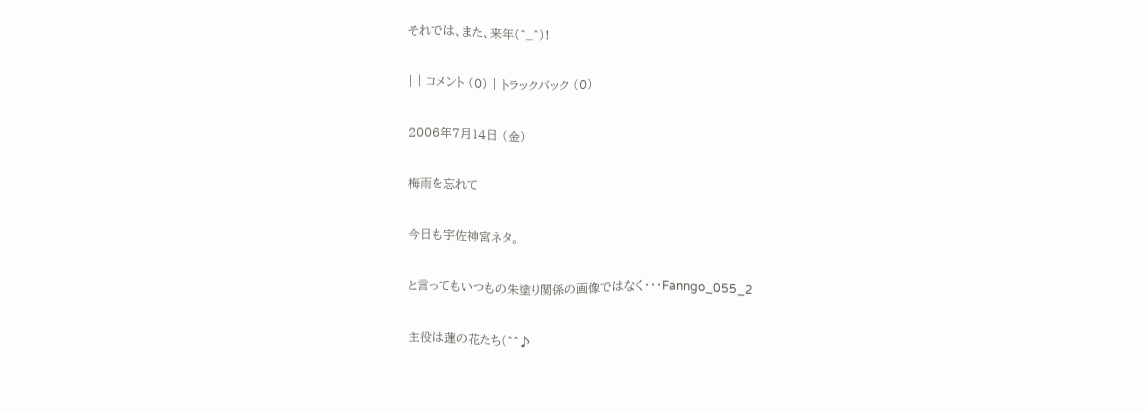それでは、また、来年(^_^)!

| | コメント (0) | トラックバック (0)

2006年7月14日 (金)

梅雨を忘れて

今日も宇佐神宮ネタ。

と言ってもいつもの朱塗り関係の画像ではなく・・・Fanngo_055_2

主役は蓮の花たち(^^♪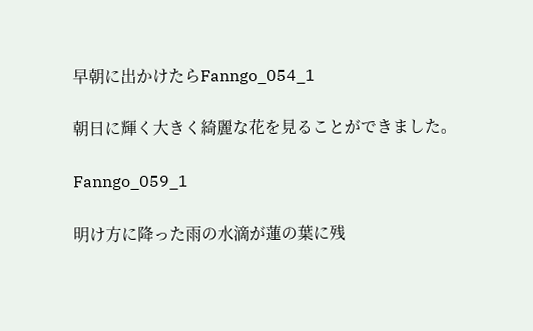早朝に出かけたらFanngo_054_1

朝日に輝く大きく綺麗な花を見ることができました。

Fanngo_059_1

明け方に降った雨の水滴が蓮の葉に残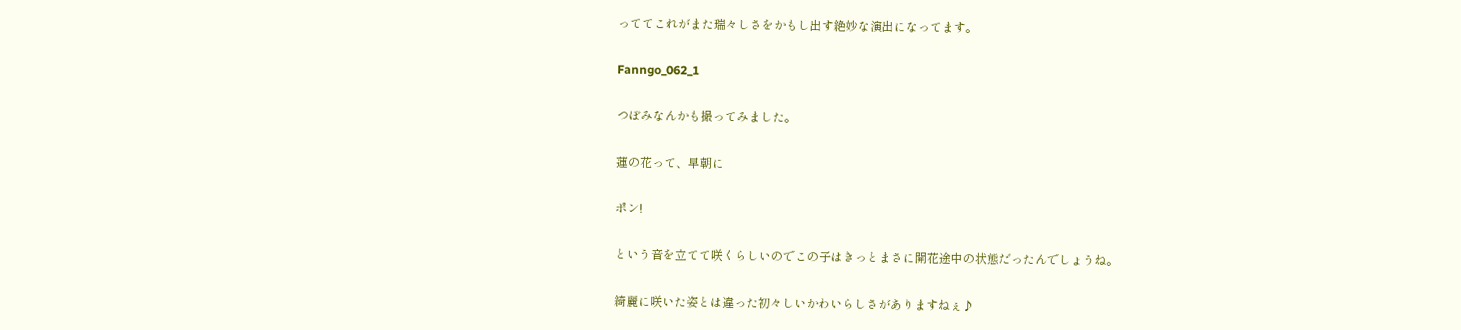っててこれがまた瑞々しさをかもし出す絶妙な演出になってます。

Fanngo_062_1

つぼみなんかも撮ってみました。

蓮の花って、早朝に

ポン!

という音を立てて咲くらしいのでこの子はきっとまさに開花途中の状態だったんでしょうね。

綺麗に咲いた姿とは違った初々しいかわいらしさがありますねぇ♪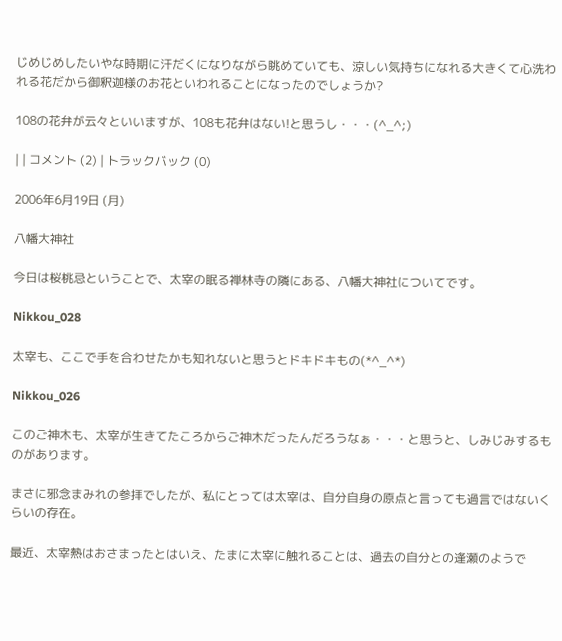じめじめしたいやな時期に汗だくになりながら眺めていても、涼しい気持ちになれる大きくて心洗われる花だから御釈迦様のお花といわれることになったのでしょうか?

108の花弁が云々といいますが、108も花弁はない!と思うし・・・(^_^;)

| | コメント (2) | トラックバック (0)

2006年6月19日 (月)

八幡大神社

今日は桜桃忌ということで、太宰の眠る禅林寺の隣にある、八幡大神社についてです。

Nikkou_028

太宰も、ここで手を合わせたかも知れないと思うとドキドキもの(*^_^*)

Nikkou_026

このご神木も、太宰が生きてたころからご神木だったんだろうなぁ・・・と思うと、しみじみするものがあります。

まさに邪念まみれの参拝でしたが、私にとっては太宰は、自分自身の原点と言っても過言ではないくらいの存在。

最近、太宰熱はおさまったとはいえ、たまに太宰に触れることは、過去の自分との逢瀬のようで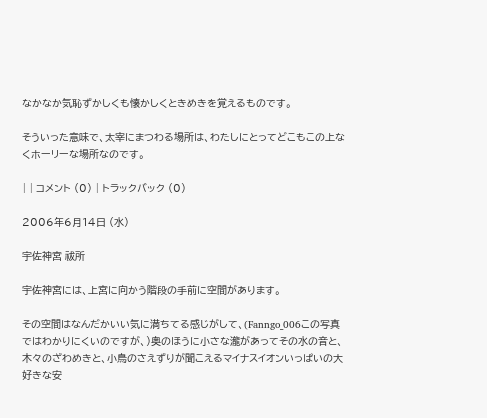なかなか気恥ずかしくも懐かしくときめきを覚えるものです。

そういった意味で、太宰にまつわる場所は、わたしにとってどこもこの上なくホーリーな場所なのです。

| | コメント (0) | トラックバック (0)

2006年6月14日 (水)

宇佐神宮 祓所

宇佐神宮には、上宮に向かう階段の手前に空間があります。

その空間はなんだかいい気に満ちてる感じがして、(Fanngo_006この写真ではわかりにくいのですが、)奥のほうに小さな瀧があってその水の音と、木々のざわめきと、小鳥のさえずりが聞こえるマイナスイオンいっぱいの大好きな安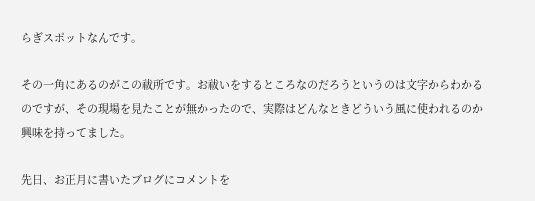らぎスポットなんです。

その一角にあるのがこの祓所です。お祓いをするところなのだろうというのは文字からわかるのですが、その現場を見たことが無かったので、実際はどんなときどういう風に使われるのか興味を持ってました。

先日、お正月に書いたブログにコメントを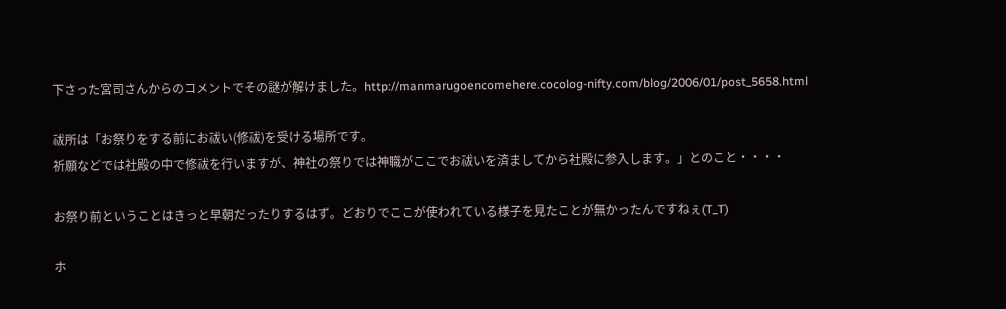下さった宮司さんからのコメントでその謎が解けました。http://manmarugoencomehere.cocolog-nifty.com/blog/2006/01/post_5658.html

祓所は「お祭りをする前にお祓い(修祓)を受ける場所です。
祈願などでは社殿の中で修祓を行いますが、神社の祭りでは神職がここでお祓いを済ましてから社殿に参入します。」とのこと・・・・

お祭り前ということはきっと早朝だったりするはず。どおりでここが使われている様子を見たことが無かったんですねぇ(T_T)

ホ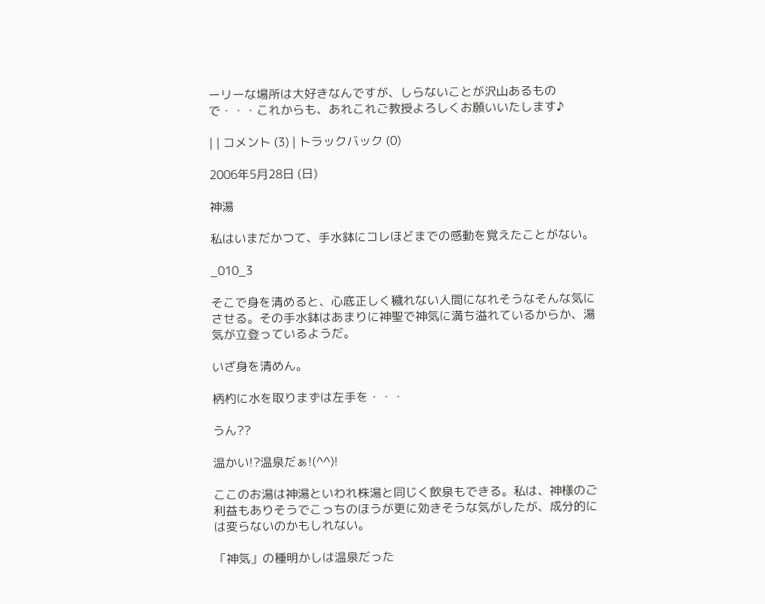ーリーな場所は大好きなんですが、しらないことが沢山あるもので・・・これからも、あれこれご教授よろしくお願いいたします♪

| | コメント (3) | トラックバック (0)

2006年5月28日 (日)

神湯

私はいまだかつて、手水鉢にコレほどまでの感動を覚えたことがない。

_010_3

そこで身を清めると、心底正しく穢れない人間になれそうなそんな気にさせる。その手水鉢はあまりに神聖で神気に満ち溢れているからか、湯気が立登っているようだ。

いざ身を清めん。

柄杓に水を取りまずは左手を・・・

うん??

温かい!?温泉だぁ!(^^)!

ここのお湯は神湯といわれ株湯と同じく飲泉もできる。私は、神様のご利益もありそうでこっちのほうが更に効きそうな気がしたが、成分的には変らないのかもしれない。

「神気」の種明かしは温泉だった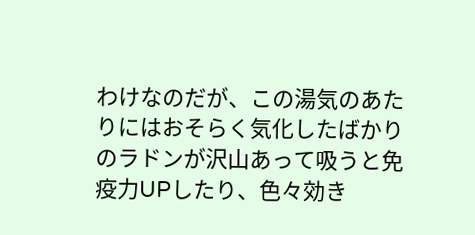わけなのだが、この湯気のあたりにはおそらく気化したばかりのラドンが沢山あって吸うと免疫力UPしたり、色々効き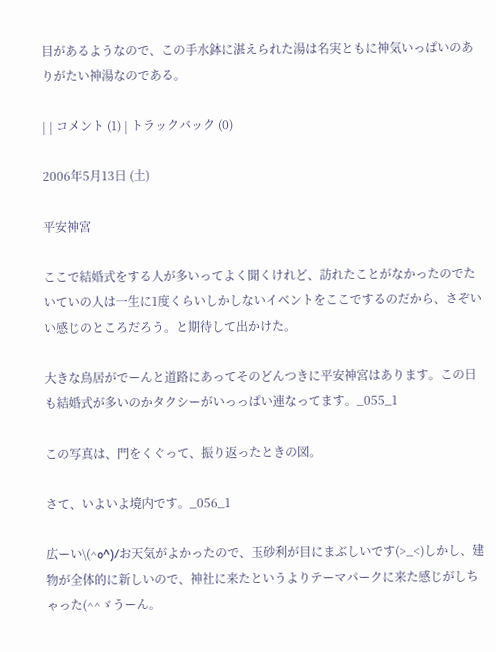目があるようなので、この手水鉢に湛えられた湯は名実ともに神気いっぱいのありがたい神湯なのである。

| | コメント (1) | トラックバック (0)

2006年5月13日 (土)

平安神宮

ここで結婚式をする人が多いってよく聞くけれど、訪れたことがなかったのでたいていの人は一生に1度くらいしかしないイベントをここでするのだから、さぞいい感じのところだろう。と期待して出かけた。

大きな鳥居がでーんと道路にあってそのどんつきに平安神宮はあります。この日も結婚式が多いのかタクシーがいっっぱい連なってます。_055_1

この写真は、門をくぐって、振り返ったときの図。

さて、いよいよ境内です。_056_1

広ーい\(^o^)/お天気がよかったので、玉砂利が目にまぶしいです(>_<)しかし、建物が全体的に新しいので、神社に来たというよりテーマパークに来た感じがしちゃった(^^ゞうーん。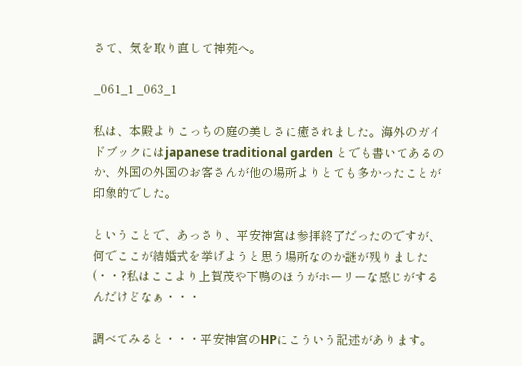さて、気を取り直して神苑へ。

_061_1 _063_1

私は、本殿よりこっちの庭の美しさに癒されました。海外のガイドブックにはjapanese traditional garden とでも書いてあるのか、外国の外国のお客さんが他の場所よりとても多かったことが印象的でした。

ということで、あっさり、平安神宮は参拝終了だったのですが、何でここが結婚式を挙げようと思う場所なのか謎が残りました(・・?私はここより上賀茂や下鴨のほうがホーリーな感じがするんだけどなぁ・・・

調べてみると・・・平安神宮のHPにこういう記述があります。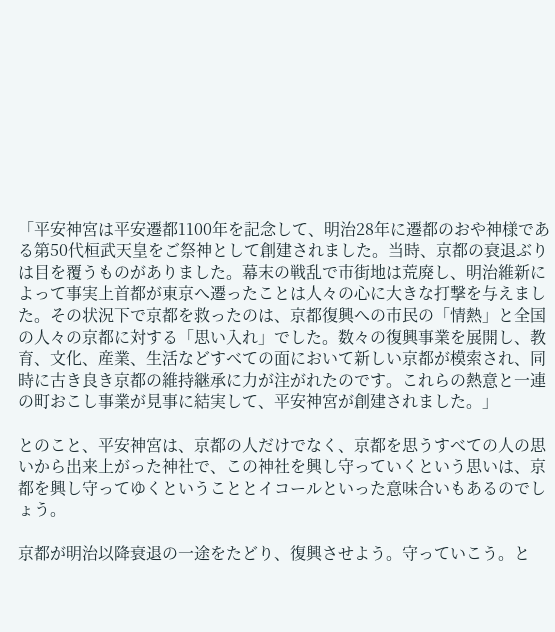「平安神宮は平安遷都1100年を記念して、明治28年に遷都のおや神様である第50代桓武天皇をご祭神として創建されました。当時、京都の衰退ぶりは目を覆うものがありました。幕末の戦乱で市街地は荒廃し、明治維新によって事実上首都が東京へ遷ったことは人々の心に大きな打撃を与えました。その状況下で京都を救ったのは、京都復興への市民の「情熱」と全国の人々の京都に対する「思い入れ」でした。数々の復興事業を展開し、教育、文化、産業、生活などすべての面において新しい京都が模索され、同時に古き良き京都の維持継承に力が注がれたのです。これらの熱意と一連の町おこし事業が見事に結実して、平安神宮が創建されました。」

とのこと、平安神宮は、京都の人だけでなく、京都を思うすべての人の思いから出来上がった神社で、この神社を興し守っていくという思いは、京都を興し守ってゆくということとイコールといった意味合いもあるのでしょう。

京都が明治以降衰退の一途をたどり、復興させよう。守っていこう。と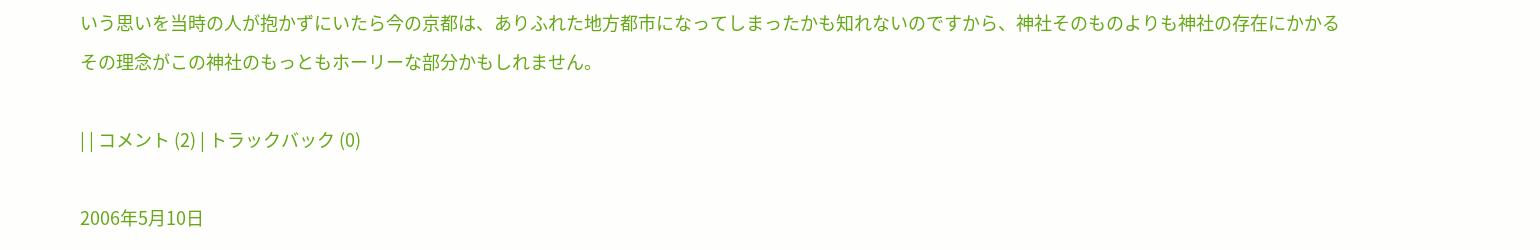いう思いを当時の人が抱かずにいたら今の京都は、ありふれた地方都市になってしまったかも知れないのですから、神社そのものよりも神社の存在にかかるその理念がこの神社のもっともホーリーな部分かもしれません。

| | コメント (2) | トラックバック (0)

2006年5月10日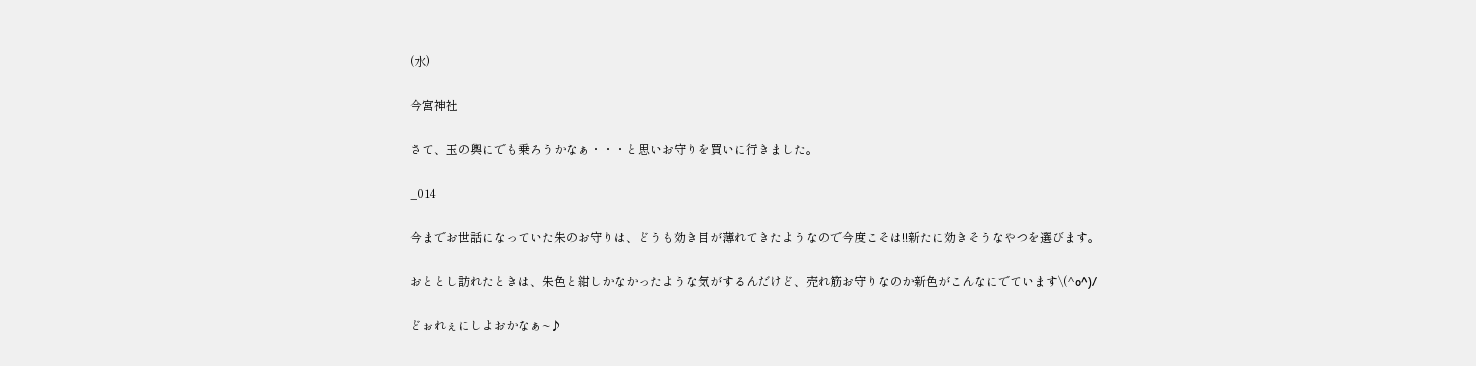(水)

今宮神社

さて、玉の輿にでも乗ろうかなぁ・・・と思いお守りを買いに行きました。

_014

今までお世話になっていた朱のお守りは、どうも効き目が薄れてきたようなので今度こそは!!新たに効きそうなやつを選びます。

おととし訪れたときは、朱色と紺しかなかったような気がするんだけど、売れ筋お守りなのか新色がこんなにでています\(^o^)/

どぉれぇにしよおかなぁ~♪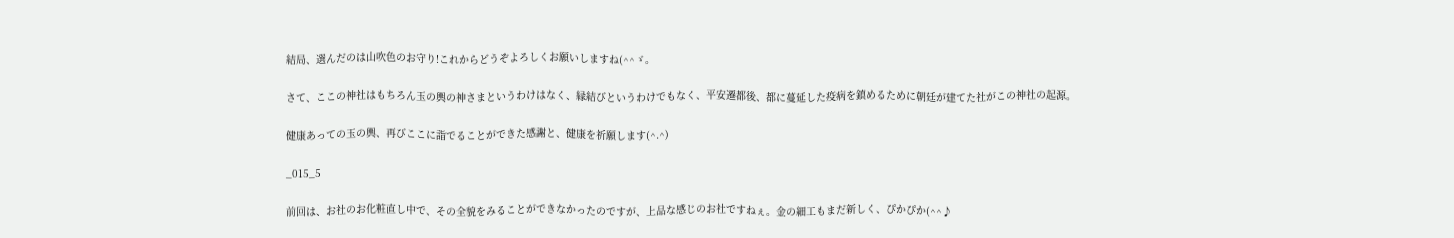結局、選んだのは山吹色のお守り!これからどうぞよろしくお願いしますね(^^ゞ。

さて、ここの神社はもちろん玉の輿の神さまというわけはなく、縁結びというわけでもなく、平安遷都後、都に蔓延した疫病を鎮めるために朝廷が建てた社がこの神社の起源。

健康あっての玉の輿、再びここに詣でることができた感謝と、健康を祈願します(^.^)

_015_5

前回は、お社のお化粧直し中で、その全貌をみることができなかったのですが、上品な感じのお社ですねぇ。金の細工もまだ新しく、ぴかぴか(^^♪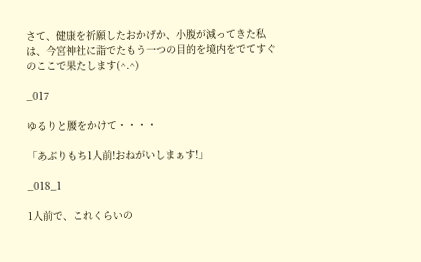さて、健康を祈願したおかげか、小腹が減ってきた私は、今宮神社に詣でたもう一つの目的を境内をでてすぐのここで果たします(^.^)

_017

ゆるりと腰をかけて・・・・

「あぶりもち1人前!おねがいしまぁす!」

_018_1

1人前で、これくらいの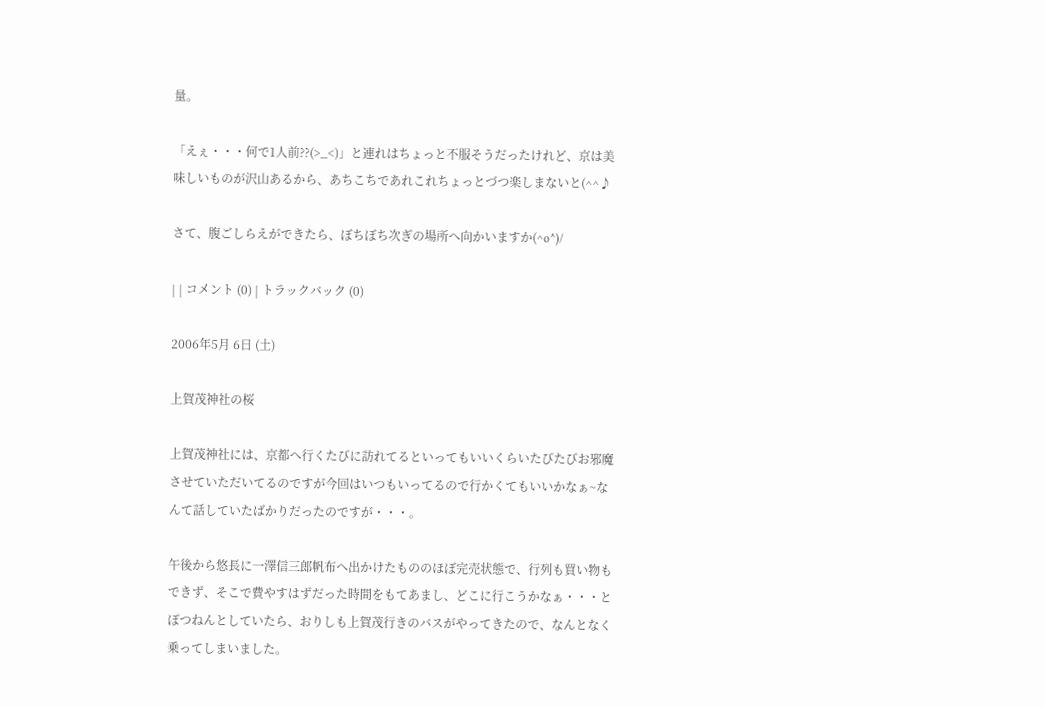量。

「えぇ・・・何で1人前??(>_<)」と連れはちょっと不服そうだったけれど、京は美味しいものが沢山あるから、あちこちであれこれちょっとづつ楽しまないと(^^♪

さて、腹ごしらえができたら、ぼちぼち次ぎの場所へ向かいますか(^o^)/

| | コメント (0) | トラックバック (0)

2006年5月 6日 (土)

上賀茂神社の桜

上賀茂神社には、京都へ行くたびに訪れてるといってもいいくらいたびたびお邪魔させていただいてるのですが今回はいつもいってるので行かくてもいいかなぁ~なんて話していたばかりだったのですが・・・。

午後から悠長に一澤信三郎帆布へ出かけたもののほぼ完売状態で、行列も買い物もできず、そこで費やすはずだった時間をもてあまし、どこに行こうかなぁ・・・とぽつねんとしていたら、おりしも上賀茂行きのバスがやってきたので、なんとなく乗ってしまいました。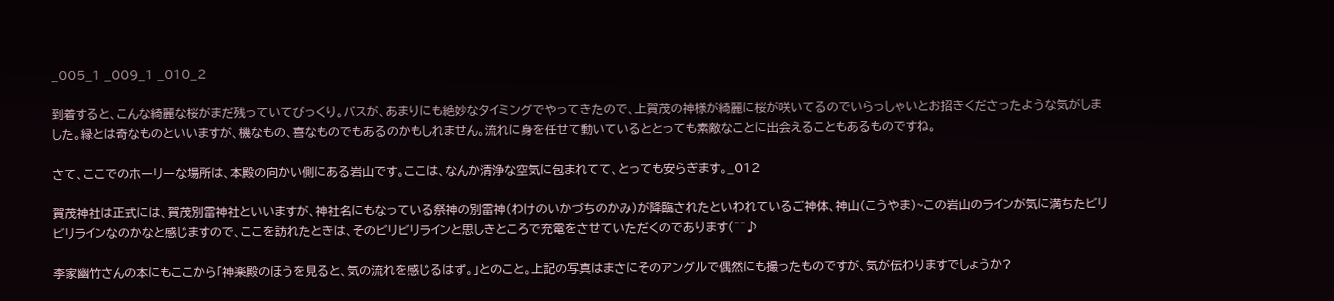_005_1 _009_1 _010_2

到着すると、こんな綺麗な桜がまだ残っていてびっくり。バスが、あまりにも絶妙なタイミングでやってきたので、上賀茂の神様が綺麗に桜が咲いてるのでいらっしゃいとお招きくださったような気がしました。縁とは奇なものといいますが、機なもの、喜なものでもあるのかもしれません。流れに身を任せて動いているととっても素敵なことに出会えることもあるものですね。

さて、ここでのホーリーな場所は、本殿の向かい側にある岩山です。ここは、なんか清浄な空気に包まれてて、とっても安らぎます。_012

賀茂神社は正式には、賀茂別雷神社といいますが、神社名にもなっている祭神の別雷神(わけのいかづちのかみ)が降臨されたといわれているご神体、神山(こうやま)~この岩山のラインが気に満ちたビリビリラインなのかなと感じますので、ここを訪れたときは、そのビリビリラインと思しきところで充電をさせていただくのであります(^^♪

李家幽竹さんの本にもここから「神楽殿のほうを見ると、気の流れを感じるはず。」とのこと。上記の写真はまさにそのアングルで偶然にも撮ったものですが、気が伝わりますでしょうか?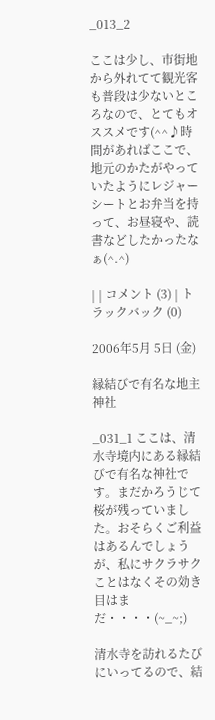_013_2

ここは少し、市街地から外れてて観光客も普段は少ないところなので、とてもオススメです(^^♪時間があればここで、地元のかたがやっていたようにレジャーシートとお弁当を持って、お昼寝や、読書などしたかったなぁ(^.^)

| | コメント (3) | トラックバック (0)

2006年5月 5日 (金)

縁結びで有名な地主神社

_031_1 ここは、清水寺境内にある縁結びで有名な神社です。まだかろうじて桜が残っていました。おそらくご利益はあるんでしょうが、私にサクラサクことはなくその効き目はまだ・・・・(~_~;)

清水寺を訪れるたびにいってるので、結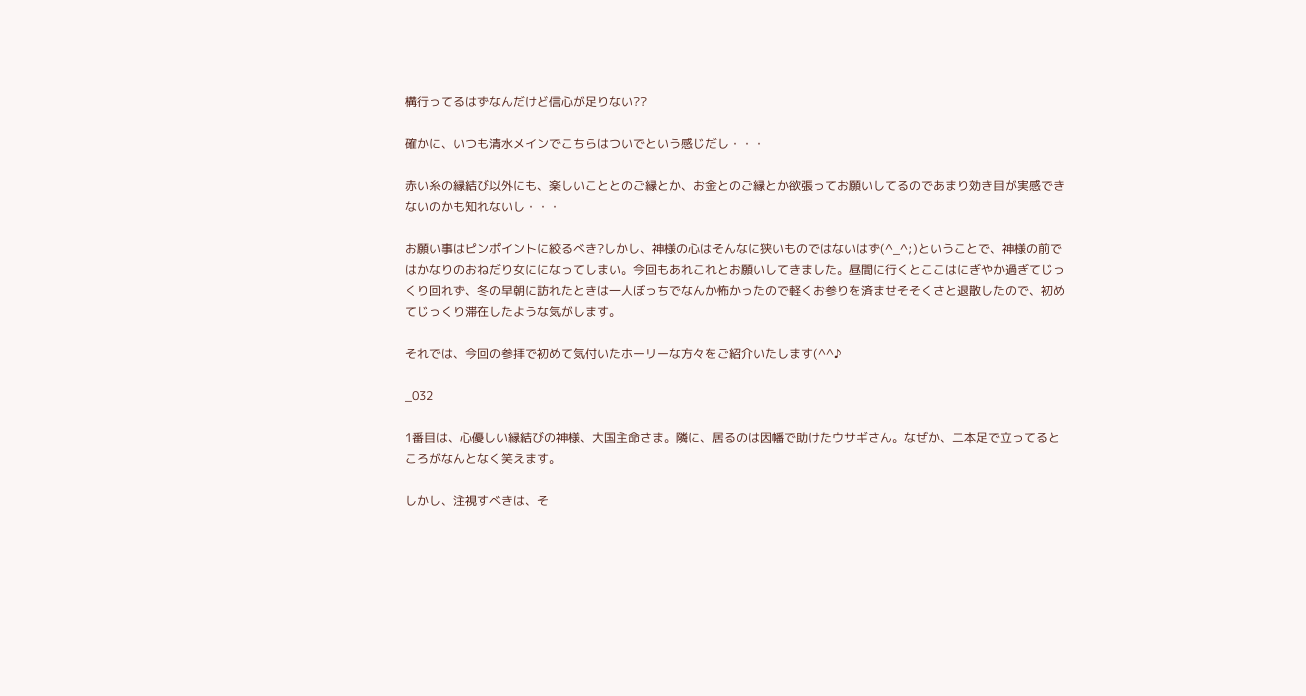構行ってるはずなんだけど信心が足りない??

確かに、いつも清水メインでこちらはついでという感じだし・・・

赤い糸の縁結び以外にも、楽しいこととのご縁とか、お金とのご縁とか欲張ってお願いしてるのであまり効き目が実感できないのかも知れないし・・・

お願い事はピンポイントに絞るべき?しかし、神様の心はそんなに狭いものではないはず(^_^;)ということで、神様の前ではかなりのおねだり女にになってしまい。今回もあれこれとお願いしてきました。昼間に行くとここはにぎやか過ぎてじっくり回れず、冬の早朝に訪れたときは一人ぼっちでなんか怖かったので軽くお参りを済ませそそくさと退散したので、初めてじっくり滞在したような気がします。

それでは、今回の参拝で初めて気付いたホーリーな方々をご紹介いたします(^^♪

_032

1番目は、心優しい縁結びの神様、大国主命さま。隣に、居るのは因幡で助けたウサギさん。なぜか、二本足で立ってるところがなんとなく笑えます。

しかし、注視すべきは、そ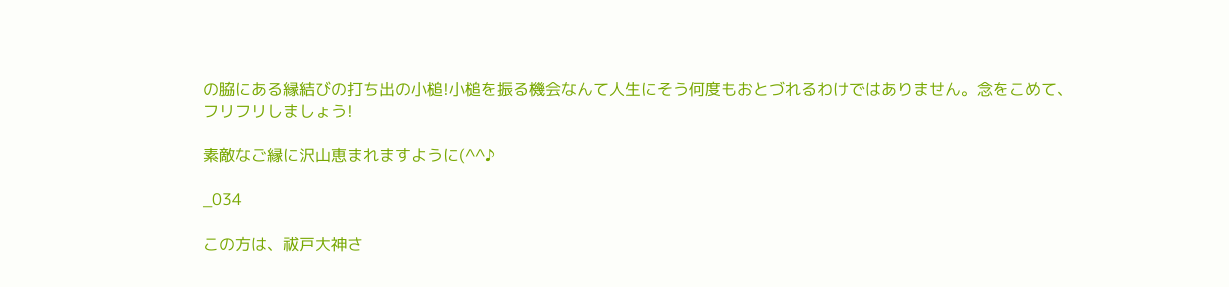の脇にある縁結びの打ち出の小槌!小槌を振る機会なんて人生にそう何度もおとづれるわけではありません。念をこめて、フリフリしましょう!

素敵なご縁に沢山恵まれますように(^^♪

_034

この方は、祓戸大神さ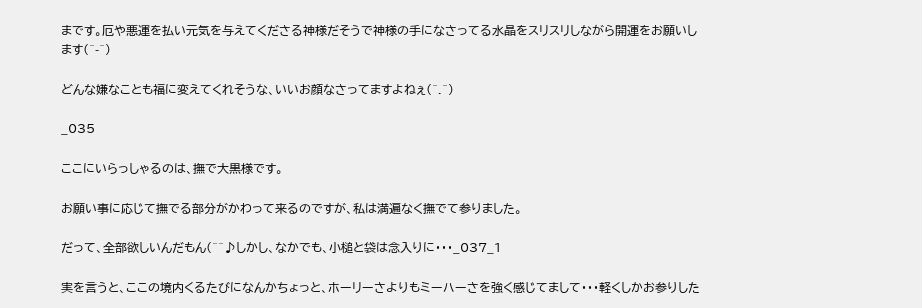まです。厄や悪運を払い元気を与えてくださる神様だそうで神様の手になさってる水晶をスリスリしながら開運をお願いします(^-^)

どんな嫌なことも福に変えてくれそうな、いいお顔なさってますよねぇ(^.^)

_035

ここにいらっしゃるのは、撫で大黒様です。

お願い事に応じて撫でる部分がかわって来るのですが、私は満遍なく撫でて参りました。

だって、全部欲しいんだもん(^^♪しかし、なかでも、小槌と袋は念入りに・・・_037_1

実を言うと、ここの境内くるたびになんかちょっと、ホーリーさよりもミーハーさを強く感じてまして・・・軽くしかお参りした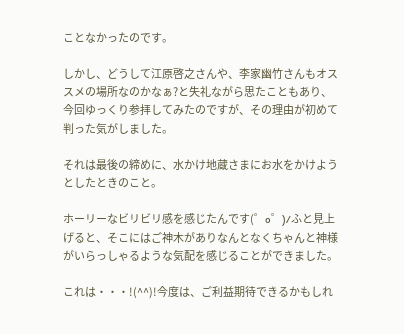ことなかったのです。

しかし、どうして江原啓之さんや、李家幽竹さんもオススメの場所なのかなぁ?と失礼ながら思たこともあり、今回ゆっくり参拝してみたのですが、その理由が初めて判った気がしました。

それは最後の締めに、水かけ地蔵さまにお水をかけようとしたときのこと。

ホーリーなビリビリ感を感じたんです(゜o゜)/ふと見上げると、そこにはご神木がありなんとなくちゃんと神様がいらっしゃるような気配を感じることができました。

これは・・・!(^^)!今度は、ご利益期待できるかもしれ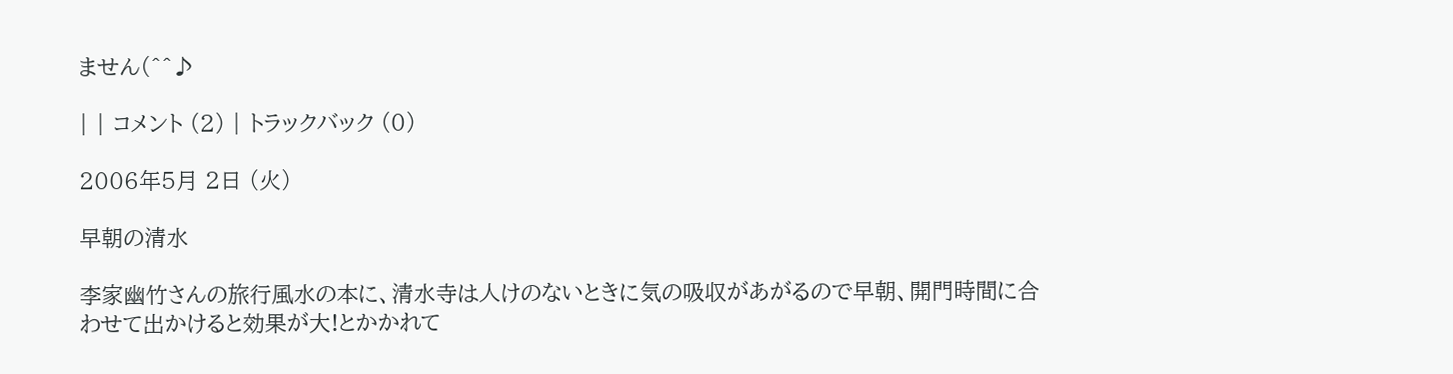ません(^^♪

| | コメント (2) | トラックバック (0)

2006年5月 2日 (火)

早朝の清水

李家幽竹さんの旅行風水の本に、清水寺は人けのないときに気の吸収があがるので早朝、開門時間に合わせて出かけると効果が大!とかかれて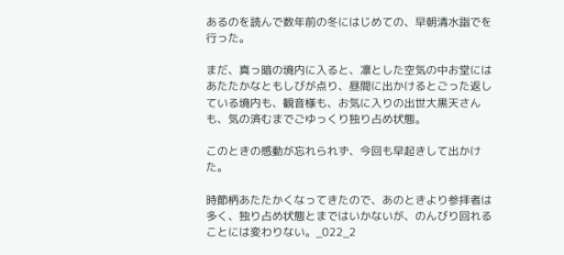あるのを読んで数年前の冬にはじめての、早朝清水詣でを行った。

まだ、真っ暗の境内に入ると、凛とした空気の中お堂にはあたたかなともしびが点り、昼間に出かけるとごった返している境内も、観音様も、お気に入りの出世大黒天さんも、気の済むまでごゆっくり独り占め状態。

このときの感動が忘れられず、今回も早起きして出かけた。

時節柄あたたかくなってきたので、あのときより参拝者は多く、独り占め状態とまではいかないが、のんびり回れることには変わりない。_022_2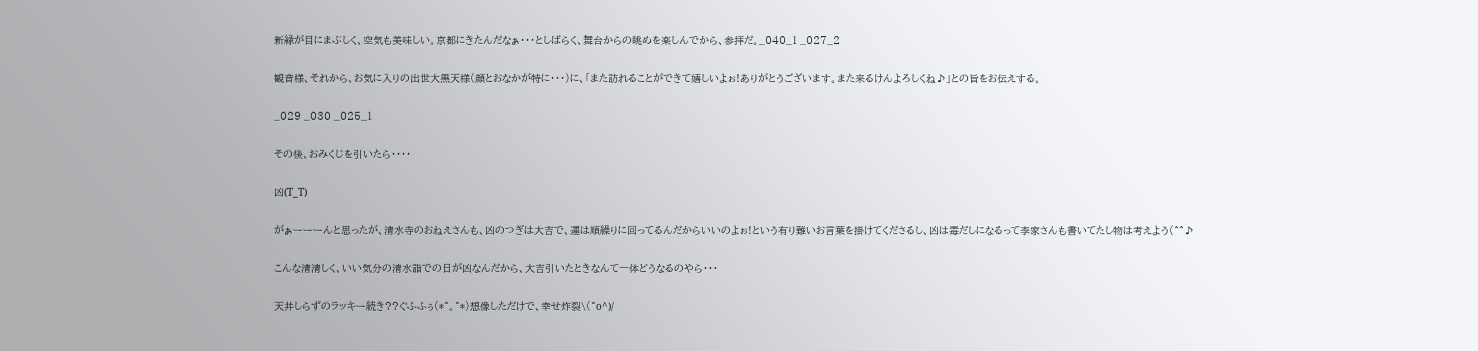新緑が目にまぶしく、空気も美味しい。京都にきたんだなぁ・・・としばらく、舞台からの眺めを楽しんでから、参拝だ。_040_1 _027_2

観音様、それから、お気に入りの出世大黒天様(顔とおなかが特に・・・)に、「また訪れることができて嬉しいよぉ!ありがとうございます。また来るけんよろしくね♪」との旨をお伝えする。

_029 _030 _025_1

その後、おみくじを引いたら・・・・

凶(T_T)

がぁーーーんと思ったが、清水寺のおねえさんも、凶のつぎは大吉で、運は順繰りに回ってるんだからいいのよぉ!という有り難いお言葉を掛けてくださるし、凶は毒だしになるって李家さんも書いてたし物は考えよう(^^♪

こんな清清しく、いい気分の清水詣での日が凶なんだから、大吉引いたときなんて一体どうなるのやら・・・

天井しらずのラッキー続き??ぐふふぅ(*^。^*)想像しただけで、幸せ炸裂\(^o^)/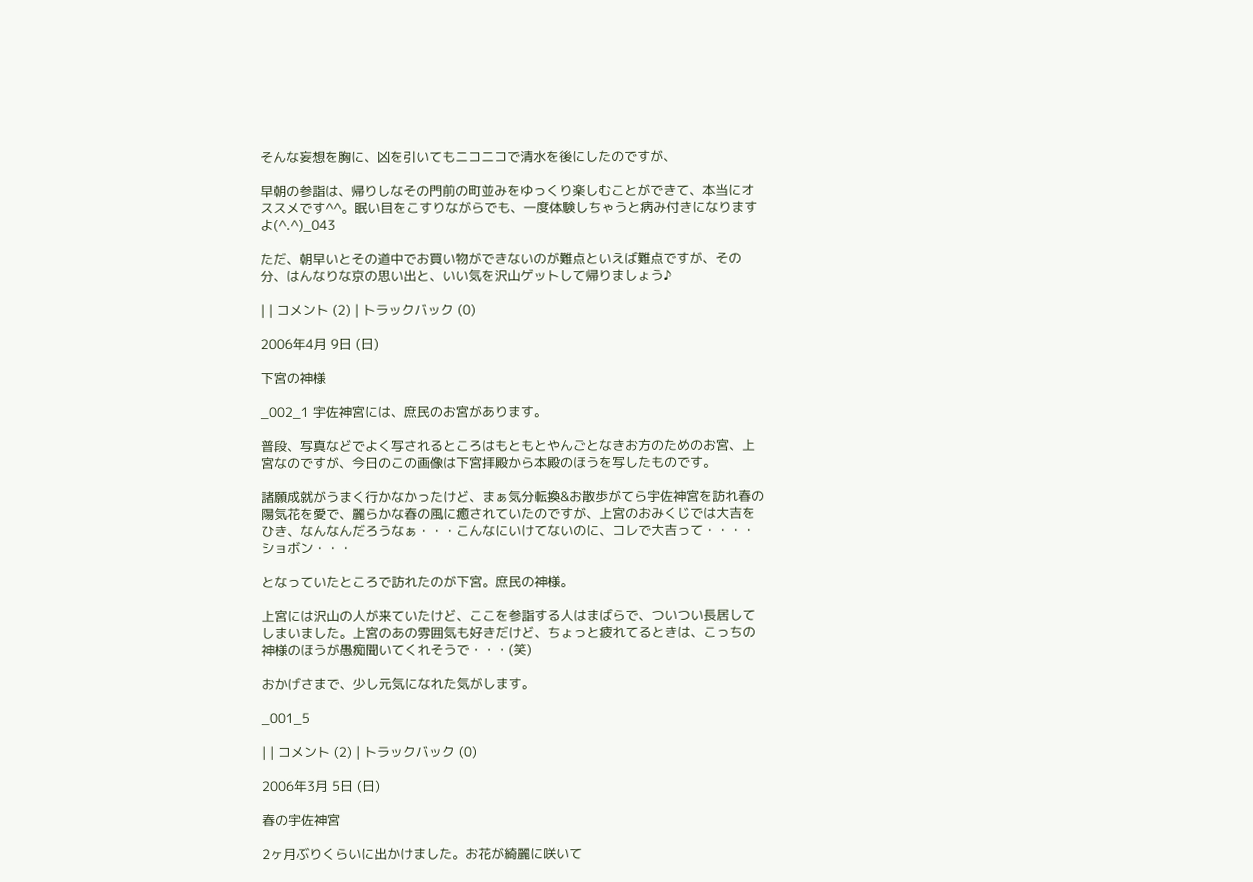そんな妄想を胸に、凶を引いてもニコニコで清水を後にしたのですが、

早朝の参詣は、帰りしなその門前の町並みをゆっくり楽しむことができて、本当にオススメです^^。眠い目をこすりながらでも、一度体験しちゃうと病み付きになりますよ(^.^)_043

ただ、朝早いとその道中でお買い物ができないのが難点といえば難点ですが、その分、はんなりな京の思い出と、いい気を沢山ゲットして帰りましょう♪

| | コメント (2) | トラックバック (0)

2006年4月 9日 (日)

下宮の神様

_002_1 宇佐神宮には、庶民のお宮があります。

普段、写真などでよく写されるところはもともとやんごとなきお方のためのお宮、上宮なのですが、今日のこの画像は下宮拝殿から本殿のほうを写したものです。

諸願成就がうまく行かなかったけど、まぁ気分転換&お散歩がてら宇佐神宮を訪れ春の陽気花を愛で、麗らかな春の風に癒されていたのですが、上宮のおみくじでは大吉をひき、なんなんだろうなぁ・・・こんなにいけてないのに、コレで大吉って・・・・ショボン・・・

となっていたところで訪れたのが下宮。庶民の神様。

上宮には沢山の人が来ていたけど、ここを参詣する人はまばらで、ついつい長居してしまいました。上宮のあの雰囲気も好きだけど、ちょっと疲れてるときは、こっちの神様のほうが愚痴聞いてくれそうで・・・(笑)

おかげさまで、少し元気になれた気がします。

_001_5

| | コメント (2) | トラックバック (0)

2006年3月 5日 (日)

春の宇佐神宮

2ヶ月ぶりくらいに出かけました。お花が綺麗に咲いて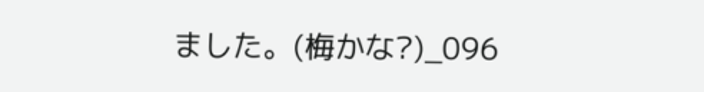ました。(梅かな?)_096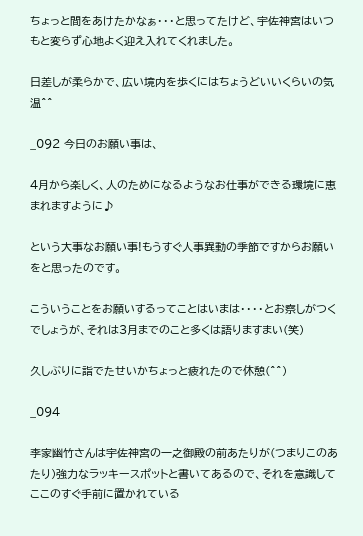ちょっと間をあけたかなぁ・・・と思ってたけど、宇佐神宮はいつもと変らず心地よく迎え入れてくれました。

日差しが柔らかで、広い境内を歩くにはちょうどいいくらいの気温^^

_092 今日のお願い事は、

4月から楽しく、人のためになるようなお仕事ができる環境に恵まれますように♪

という大事なお願い事!もうすぐ人事異動の季節ですからお願いをと思ったのです。

こういうことをお願いするってことはいまは・・・・とお察しがつくでしょうが、それは3月までのこと多くは語りますまい(笑)

久しぶりに詣でたせいかちょっと疲れたので休憩(^^)

_094

李家幽竹さんは宇佐神宮の一之御殿の前あたりが(つまりこのあたり)強力なラッキースポットと書いてあるので、それを意識してここのすぐ手前に置かれている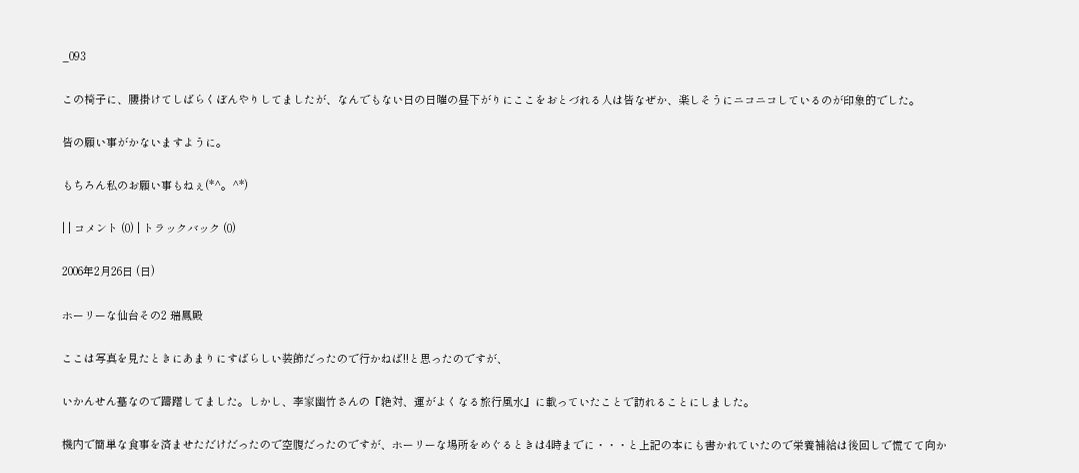_093

この椅子に、腰掛けてしばらくぼんやりしてましたが、なんでもない日の日曜の昼下がりにここをおとづれる人は皆なぜか、楽しそうにニコニコしているのが印象的でした。

皆の願い事がかないますように。

もちろん私のお願い事もねぇ(*^。^*)

| | コメント (0) | トラックバック (0)

2006年2月26日 (日)

ホーリーな仙台その2 瑞鳳殿

ここは写真を見たときにあまりにすばらしい装飾だったので行かねば!!と思ったのですが、

いかんせん墓なので躊躇してました。しかし、李家幽竹さんの『絶対、運がよくなる旅行風水』に載っていたことで訪れることにしました。

機内で簡単な食事を済ませただけだったので空腹だったのですが、ホーリーな場所をめぐるときは4時までに・・・と上記の本にも書かれていたので栄養補給は後回しで慌てて向か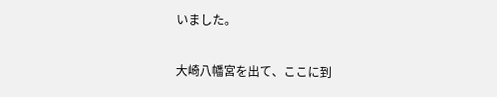いました。

大崎八幡宮を出て、ここに到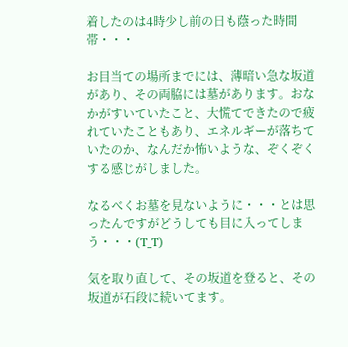着したのは4時少し前の日も蔭った時間帯・・・

お目当ての場所までには、薄暗い急な坂道があり、その両脇には墓があります。おなかがすいていたこと、大慌てできたので疲れていたこともあり、エネルギーが落ちていたのか、なんだか怖いような、ぞくぞくする感じがしました。

なるべくお墓を見ないように・・・とは思ったんですがどうしても目に入ってしまう・・・(T_T)

気を取り直して、その坂道を登ると、その坂道が石段に続いてます。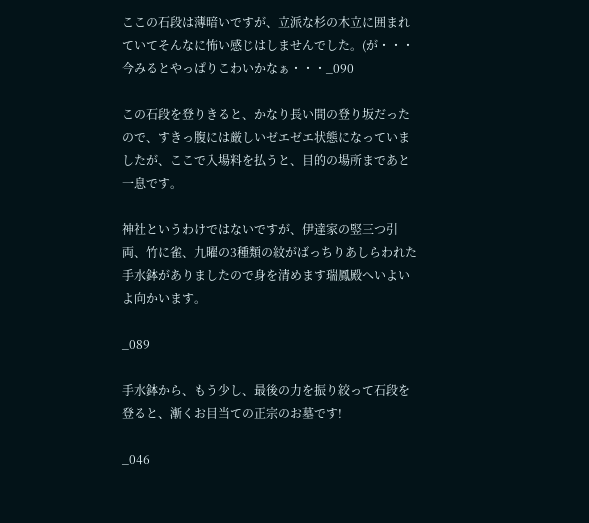ここの石段は薄暗いですが、立派な杉の木立に囲まれていてそんなに怖い感じはしませんでした。(が・・・今みるとやっぱりこわいかなぁ・・・_090

この石段を登りきると、かなり長い間の登り坂だったので、すきっ腹には厳しいゼエゼエ状態になっていましたが、ここで入場料を払うと、目的の場所まであと一息です。

神社というわけではないですが、伊達家の竪三つ引両、竹に雀、九曜の3種類の紋がばっちりあしらわれた手水鉢がありましたので身を清めます瑞鳳殿へいよいよ向かいます。

_089

手水鉢から、もう少し、最後の力を振り絞って石段を登ると、漸くお目当ての正宗のお墓です!

_046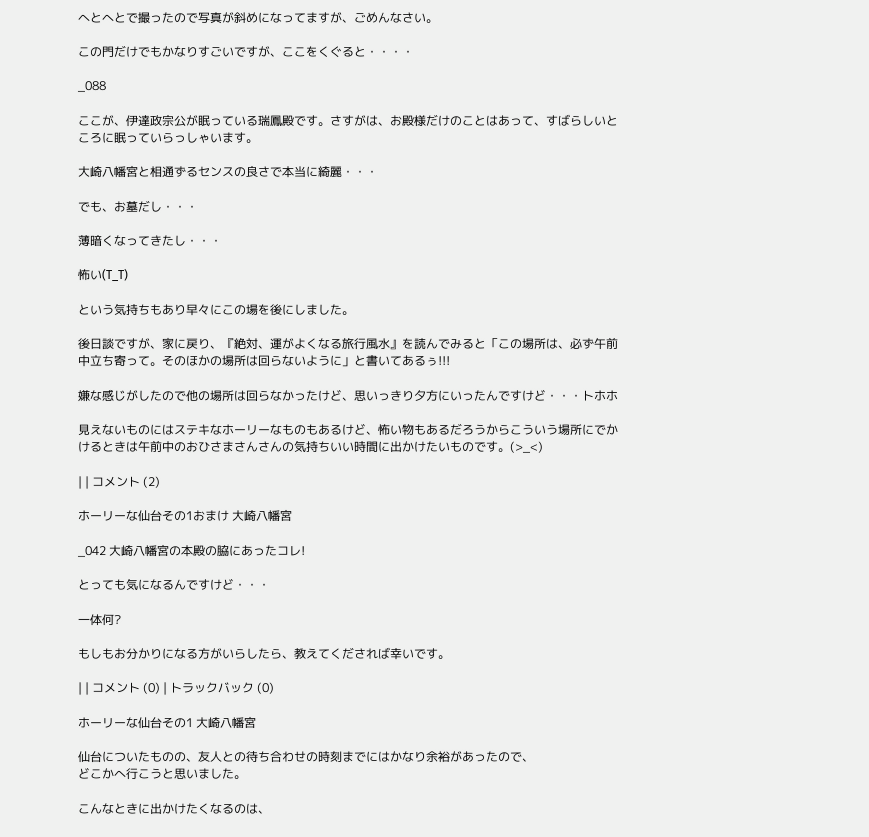へとへとで撮ったので写真が斜めになってますが、ごめんなさい。

この門だけでもかなりすごいですが、ここをくぐると・・・・

_088

ここが、伊達政宗公が眠っている瑞鳳殿です。さすがは、お殿様だけのことはあって、すばらしいところに眠っていらっしゃいます。

大崎八幡宮と相通ずるセンスの良さで本当に綺麗・・・

でも、お墓だし・・・

薄暗くなってきたし・・・

怖い(T_T)

という気持ちもあり早々にこの場を後にしました。

後日談ですが、家に戻り、『絶対、運がよくなる旅行風水』を読んでみると「この場所は、必ず午前中立ち寄って。そのほかの場所は回らないように」と書いてあるぅ!!!

嫌な感じがしたので他の場所は回らなかったけど、思いっきり夕方にいったんですけど・・・トホホ

見えないものにはステキなホーリーなものもあるけど、怖い物もあるだろうからこういう場所にでかけるときは午前中のおひさまさんさんの気持ちいい時間に出かけたいものです。(>_<)

| | コメント (2)

ホーリーな仙台その1おまけ 大崎八幡宮

_042 大崎八幡宮の本殿の脇にあったコレ!

とっても気になるんですけど・・・

一体何?

もしもお分かりになる方がいらしたら、教えてくだされば幸いです。

| | コメント (0) | トラックバック (0)

ホーリーな仙台その1 大崎八幡宮

仙台についたものの、友人との待ち合わせの時刻までにはかなり余裕があったので、
どこかへ行こうと思いました。

こんなときに出かけたくなるのは、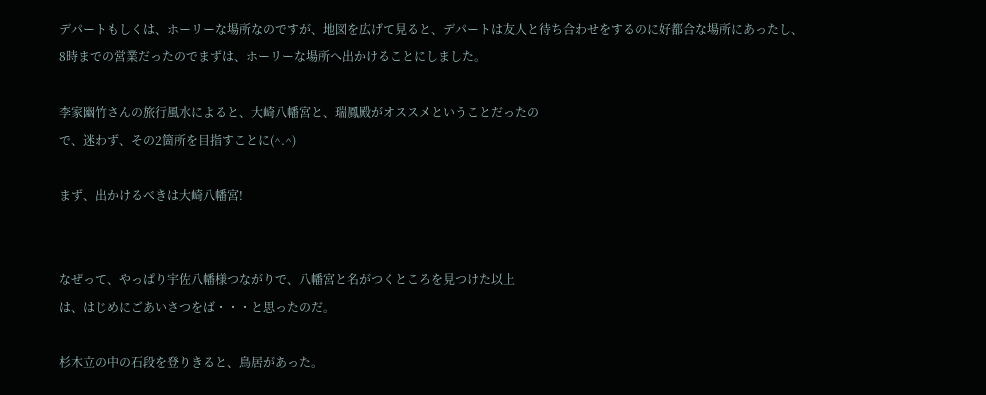デパートもしくは、ホーリーな場所なのですが、地図を広げて見ると、デパートは友人と待ち合わせをするのに好都合な場所にあったし、8時までの営業だったのでまずは、ホーリーな場所へ出かけることにしました。

李家幽竹さんの旅行風水によると、大崎八幡宮と、瑞鳳殿がオススメということだったの
で、迷わず、その2箇所を目指すことに(^.^)

まず、出かけるべきは大崎八幡宮!


なぜって、やっぱり宇佐八幡様つながりで、八幡宮と名がつくところを見つけた以上
は、はじめにごあいさつをば・・・と思ったのだ。

杉木立の中の石段を登りきると、鳥居があった。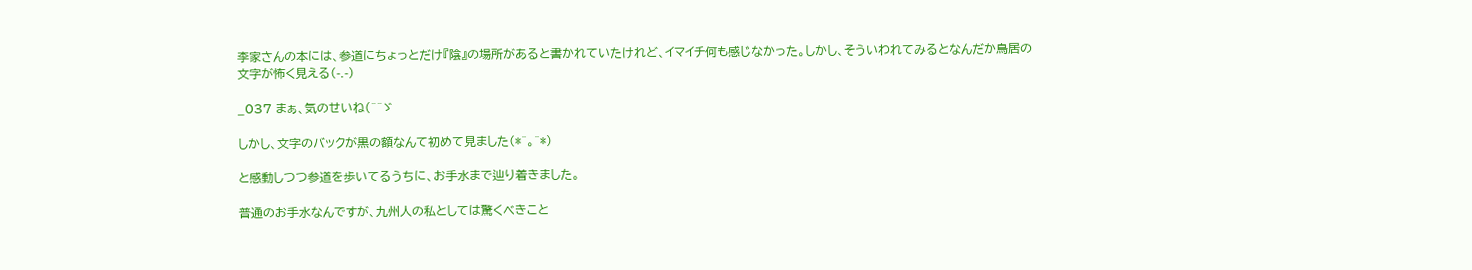李家さんの本には、参道にちょっとだけ『陰』の場所があると書かれていたけれど、イマイチ何も感じなかった。しかし、そういわれてみるとなんだか鳥居の文字が怖く見える(-.-)

_037 まぁ、気のせいね(^^ゞ

しかし、文字のバックが黒の額なんて初めて見ました(*^。^*)

と感動しつつ参道を歩いてるうちに、お手水まで辿り着きました。

普通のお手水なんですが、九州人の私としては驚くべきこと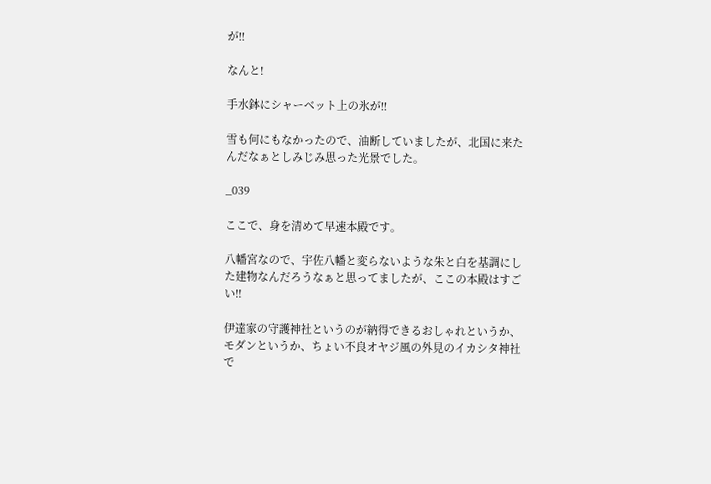が!!

なんと!

手水鉢にシャーベット上の氷が!!

雪も何にもなかったので、油断していましたが、北国に来たんだなぁとしみじみ思った光景でした。

_039

ここで、身を清めて早速本殿です。

八幡宮なので、宇佐八幡と変らないような朱と白を基調にした建物なんだろうなぁと思ってましたが、ここの本殿はすごい!!

伊達家の守護神社というのが納得できるおしゃれというか、モダンというか、ちょい不良オヤジ風の外見のイカシタ神社で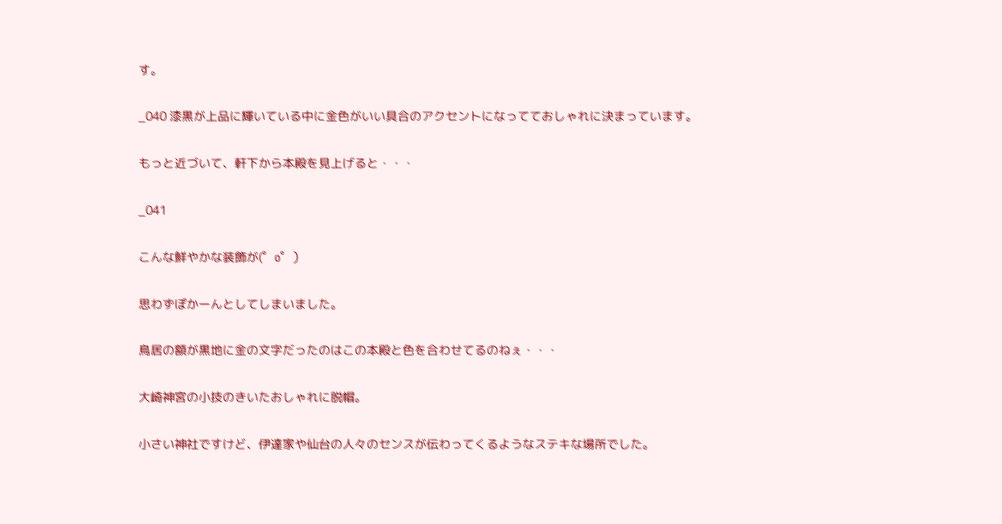す。

_040 漆黒が上品に輝いている中に金色がいい具合のアクセントになってておしゃれに決まっています。

もっと近づいて、軒下から本殿を見上げると・・・

_041

こんな鮮やかな装飾が(゜o゜)

思わずぽかーんとしてしまいました。

鳥居の額が黒地に金の文字だったのはこの本殿と色を合わせてるのねぇ・・・

大崎神宮の小技のきいたおしゃれに脱帽。

小さい神社ですけど、伊達家や仙台の人々のセンスが伝わってくるようなステキな場所でした。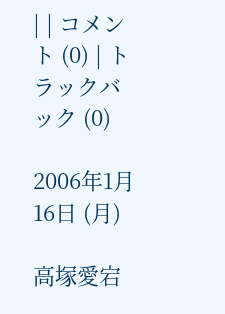| | コメント (0) | トラックバック (0)

2006年1月16日 (月)

高塚愛宕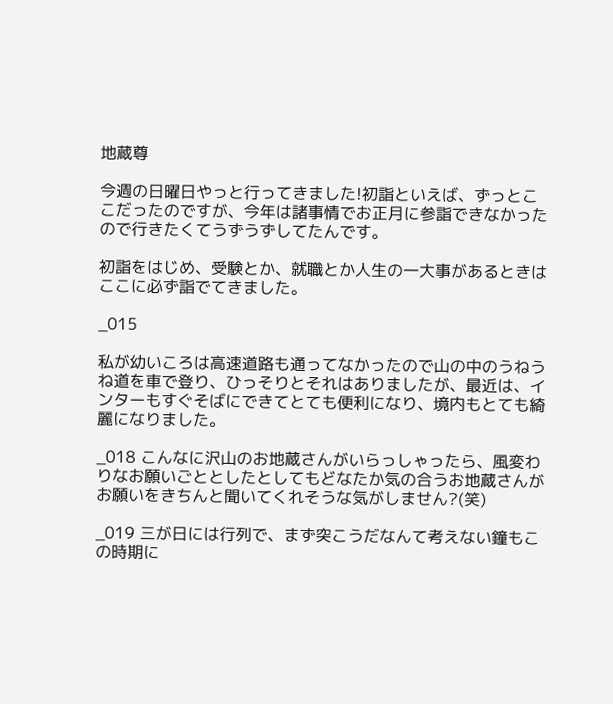地蔵尊

今週の日曜日やっと行ってきました!初詣といえば、ずっとここだったのですが、今年は諸事情でお正月に参詣できなかったので行きたくてうずうずしてたんです。

初詣をはじめ、受験とか、就職とか人生の一大事があるときはここに必ず詣でてきました。

_015

私が幼いころは高速道路も通ってなかったので山の中のうねうね道を車で登り、ひっそりとそれはありましたが、最近は、インターもすぐそばにできてとても便利になり、境内もとても綺麗になりました。

_018 こんなに沢山のお地蔵さんがいらっしゃったら、風変わりなお願いごととしたとしてもどなたか気の合うお地蔵さんがお願いをきちんと聞いてくれそうな気がしません?(笑)

_019 三が日には行列で、まず突こうだなんて考えない鐘もこの時期に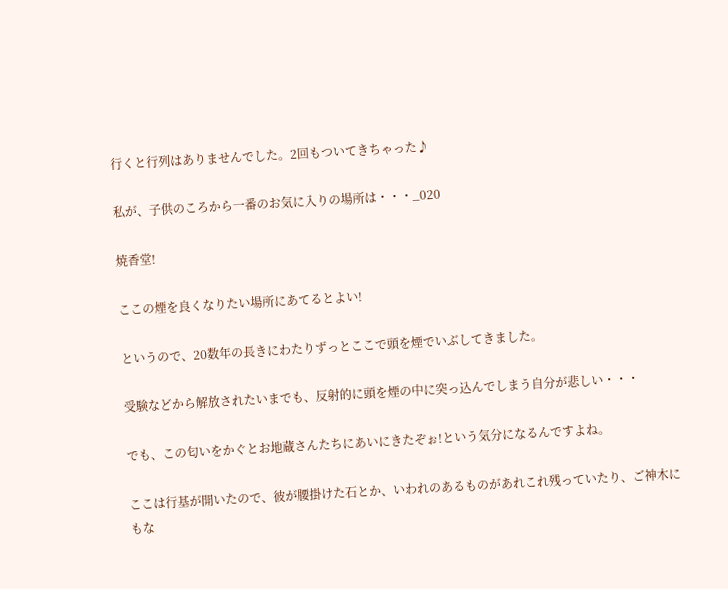行くと行列はありませんでした。2回もついてきちゃった♪

私が、子供のころから一番のお気に入りの場所は・・・_020

焼香堂!

ここの煙を良くなりたい場所にあてるとよい!

というので、20数年の長きにわたりずっとここで頭を煙でいぶしてきました。

受験などから解放されたいまでも、反射的に頭を煙の中に突っ込んでしまう自分が悲しい・・・

でも、この匂いをかぐとお地蔵さんたちにあいにきたぞぉ!という気分になるんですよね。

ここは行基が開いたので、彼が腰掛けた石とか、いわれのあるものがあれこれ残っていたり、ご神木にもな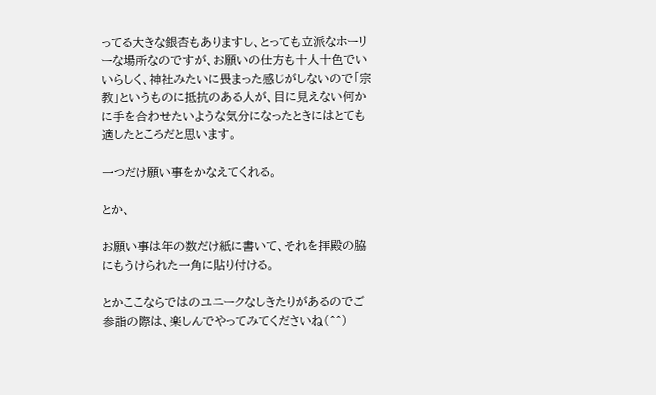ってる大きな銀杏もありますし、とっても立派なホーリーな場所なのですが、お願いの仕方も十人十色でいいらしく、神社みたいに畏まった感じがしないので「宗教」というものに抵抗のある人が、目に見えない何かに手を合わせたいような気分になったときにはとても適したところだと思います。

一つだけ願い事をかなえてくれる。

とか、

お願い事は年の数だけ紙に書いて、それを拝殿の脇にもうけられた一角に貼り付ける。

とかここならではのユニークなしきたりがあるのでご参詣の際は、楽しんでやってみてくださいね(^^)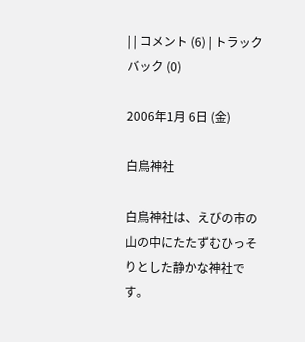| | コメント (6) | トラックバック (0)

2006年1月 6日 (金)

白鳥神社

白鳥神社は、えびの市の山の中にたたずむひっそりとした静かな神社です。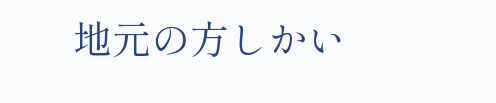地元の方しかい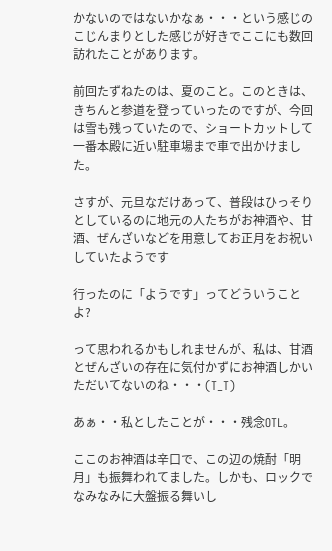かないのではないかなぁ・・・という感じのこじんまりとした感じが好きでここにも数回訪れたことがあります。

前回たずねたのは、夏のこと。このときは、きちんと参道を登っていったのですが、今回は雪も残っていたので、ショートカットして一番本殿に近い駐車場まで車で出かけました。

さすが、元旦なだけあって、普段はひっそりとしているのに地元の人たちがお神酒や、甘酒、ぜんざいなどを用意してお正月をお祝いしていたようです

行ったのに「ようです」ってどういうことよ?

って思われるかもしれませんが、私は、甘酒とぜんざいの存在に気付かずにお神酒しかいただいてないのね・・・(T_T)

あぁ・・私としたことが・・・残念OTL。

ここのお神酒は辛口で、この辺の焼酎「明月」も振舞われてました。しかも、ロックでなみなみに大盤振る舞いし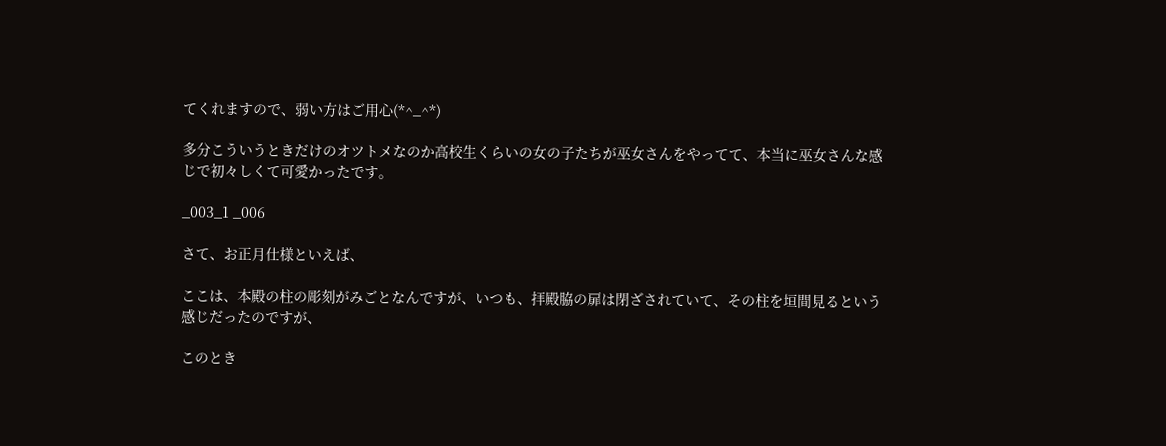てくれますので、弱い方はご用心(*^_^*)

多分こういうときだけのオツトメなのか高校生くらいの女の子たちが巫女さんをやってて、本当に巫女さんな感じで初々しくて可愛かったです。

_003_1 _006

さて、お正月仕様といえば、

ここは、本殿の柱の彫刻がみごとなんですが、いつも、拝殿脇の扉は閉ざされていて、その柱を垣間見るという感じだったのですが、

このとき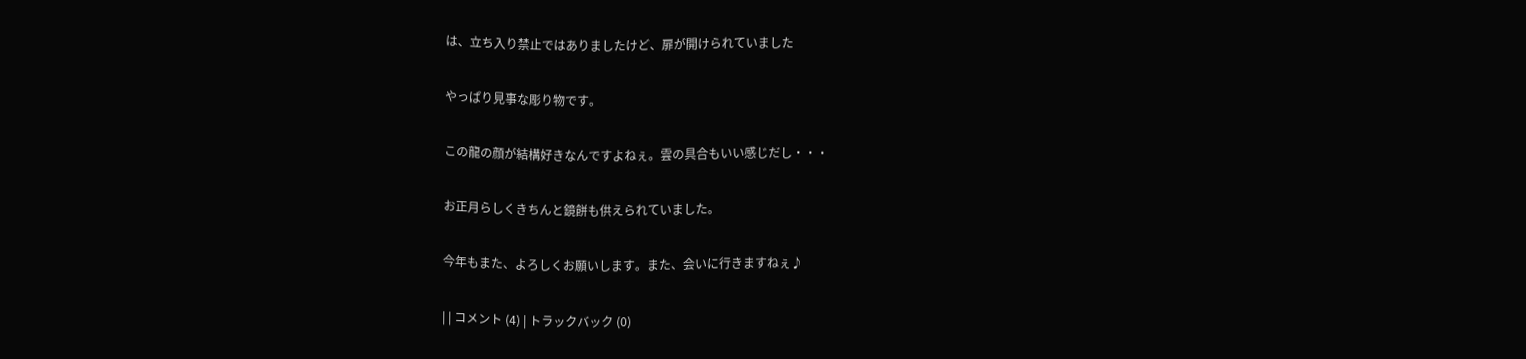は、立ち入り禁止ではありましたけど、扉が開けられていました

やっぱり見事な彫り物です。

この龍の顔が結構好きなんですよねぇ。雲の具合もいい感じだし・・・

お正月らしくきちんと鏡餅も供えられていました。

今年もまた、よろしくお願いします。また、会いに行きますねぇ♪

| | コメント (4) | トラックバック (0)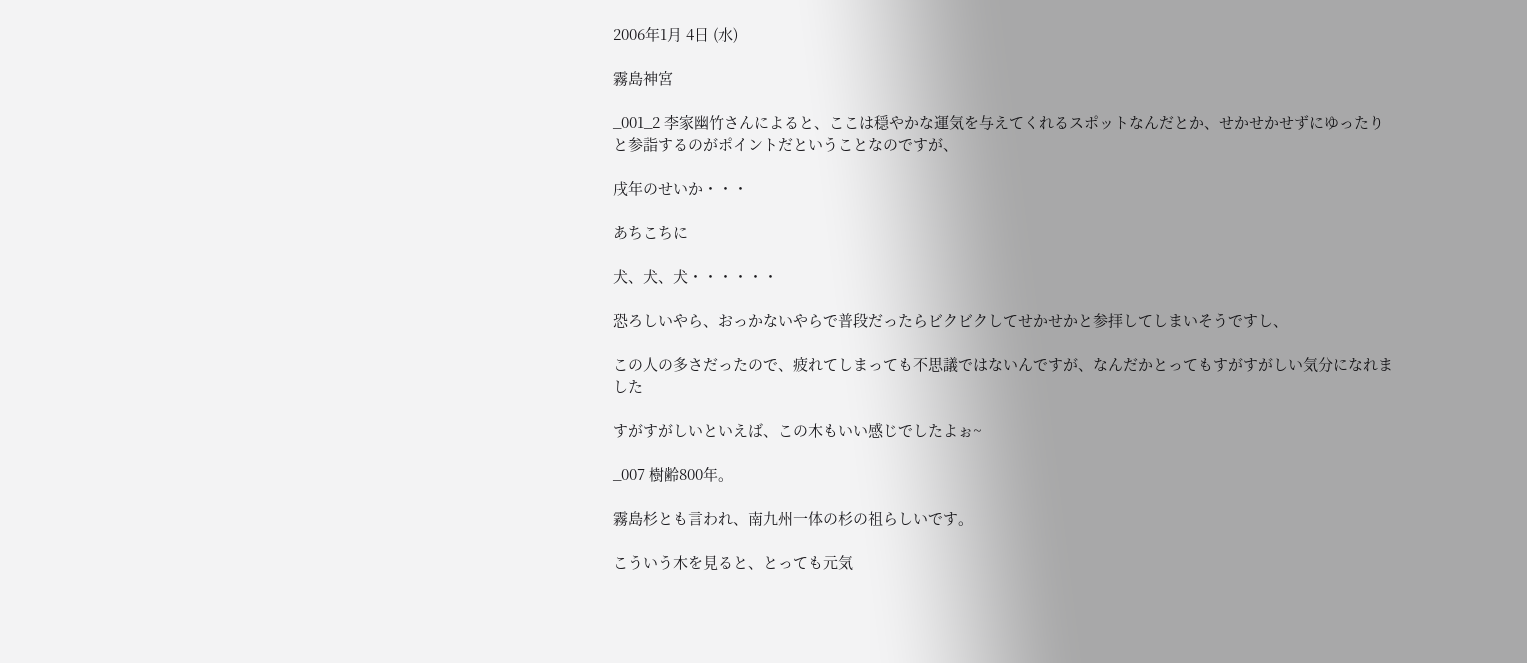2006年1月 4日 (水)

霧島神宮

_001_2 李家幽竹さんによると、ここは穏やかな運気を与えてくれるスポットなんだとか、せかせかせずにゆったりと参詣するのがポイントだということなのですが、

戌年のせいか・・・

あちこちに

犬、犬、犬・・・・・・

恐ろしいやら、おっかないやらで普段だったらビクビクしてせかせかと参拝してしまいそうですし、

この人の多さだったので、疲れてしまっても不思議ではないんですが、なんだかとってもすがすがしい気分になれました

すがすがしいといえば、この木もいい感じでしたよぉ~

_007 樹齢800年。

霧島杉とも言われ、南九州一体の杉の祖らしいです。

こういう木を見ると、とっても元気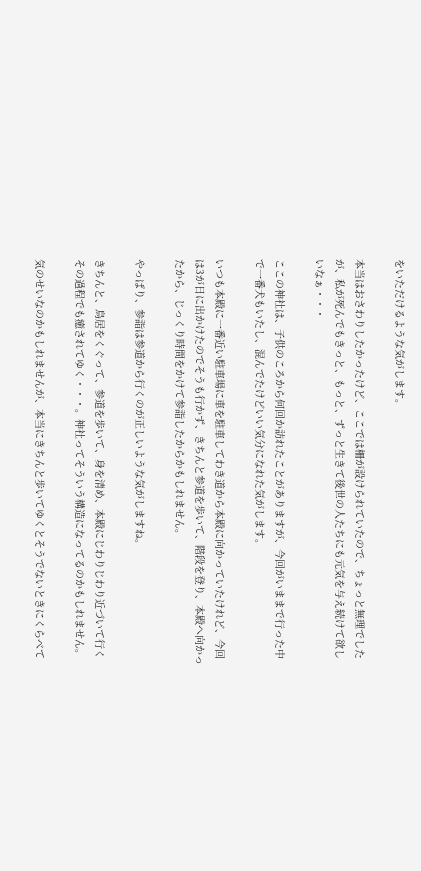をいただけるような気がします。

本当はおさわりしたかったけど、ここでは柵が設けられていたので、ちょっと無理でしたが、私が死んでもきっと、もっと、ずっと生きて後世の人たちにも元気を与え続けて欲しいなぁ・・・

ここの神社は、子供のころから何回か訪れたことがありますが、今回がいままで行った中で一番犬もいたし、混んでたけどいい気分になれた気がします。

いつも本殿に一番近い駐車場に車を駐車してわき道から本殿に向かっていたけれど、今回は3が日に出かけたのでそうも行かず、きちんと参道を歩いて、階段を登り、本殿へ向かったから、じっくり時間をかけて参詣したからかもしれません。

やっぱり、参詣は参道から行くのが正しいような気がしますね。

きちんと、鳥居をくぐって、参道を歩いて、身を清め、本殿にじわりじわり近づいて行くその過程でも癒されてゆく・・・。神社ってそういう構造になってるのかもしれません。

気のせいなのかもしれませんが、本当にきちんと歩いてゆくとそうでないときにくらべて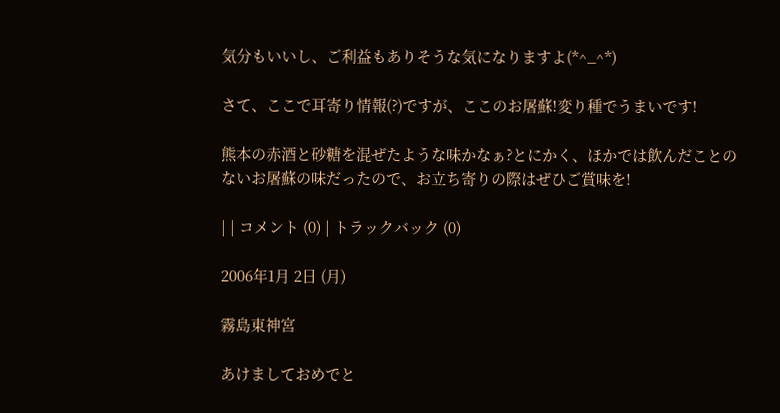気分もいいし、ご利益もありそうな気になりますよ(*^_^*)

さて、ここで耳寄り情報(?)ですが、ここのお屠蘇!変り種でうまいです!

熊本の赤酒と砂糖を混ぜたような味かなぁ?とにかく、ほかでは飲んだことのないお屠蘇の味だったので、お立ち寄りの際はぜひご賞味を!

| | コメント (0) | トラックバック (0)

2006年1月 2日 (月)

霧島東神宮

あけましておめでと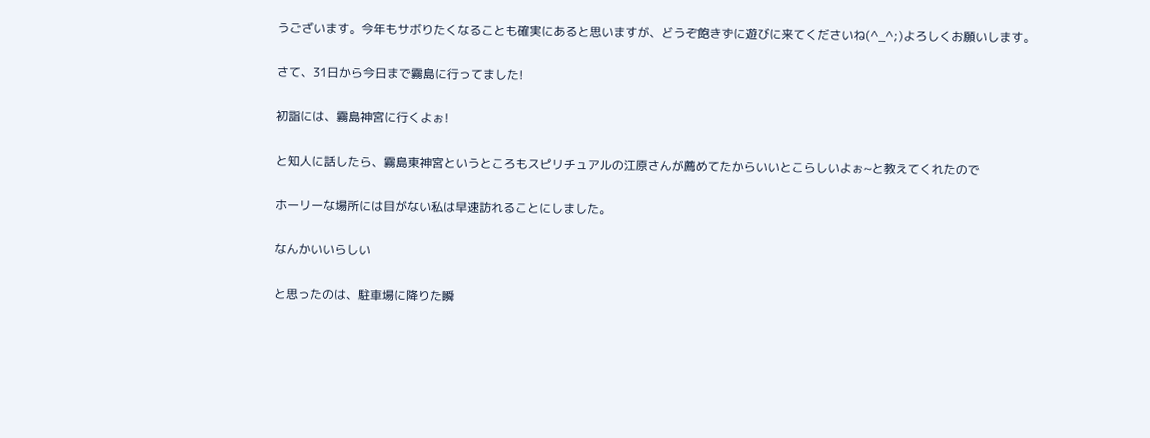うございます。今年もサボりたくなることも確実にあると思いますが、どうぞ飽きずに遊びに来てくださいね(^_^;)よろしくお願いします。

さて、31日から今日まで霧島に行ってました!

初詣には、霧島神宮に行くよぉ!

と知人に話したら、霧島東神宮というところもスピリチュアルの江原さんが薦めてたからいいとこらしいよぉ~と教えてくれたので

ホーリーな場所には目がない私は早速訪れることにしました。

なんかいいらしい

と思ったのは、駐車場に降りた瞬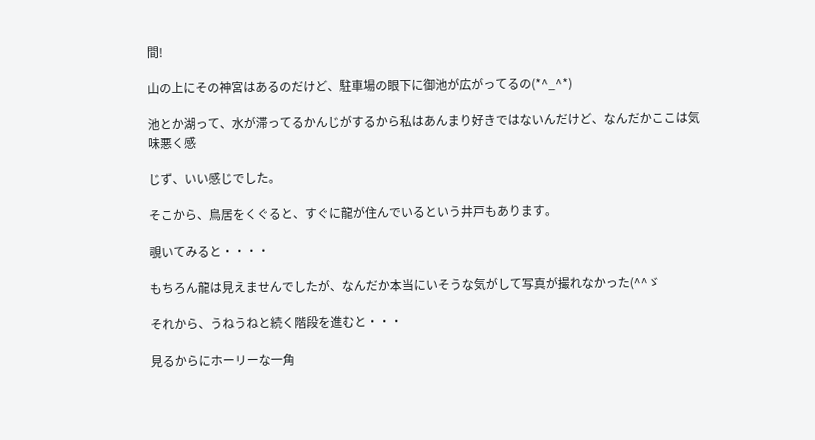間!

山の上にその神宮はあるのだけど、駐車場の眼下に御池が広がってるの(*^_^*)

池とか湖って、水が滞ってるかんじがするから私はあんまり好きではないんだけど、なんだかここは気味悪く感

じず、いい感じでした。

そこから、鳥居をくぐると、すぐに龍が住んでいるという井戸もあります。

覗いてみると・・・・

もちろん龍は見えませんでしたが、なんだか本当にいそうな気がして写真が撮れなかった(^^ゞ

それから、うねうねと続く階段を進むと・・・

見るからにホーリーな一角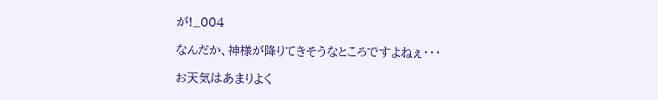が!_004

なんだか、神様が降りてきそうなところですよねぇ・・・

お天気はあまりよく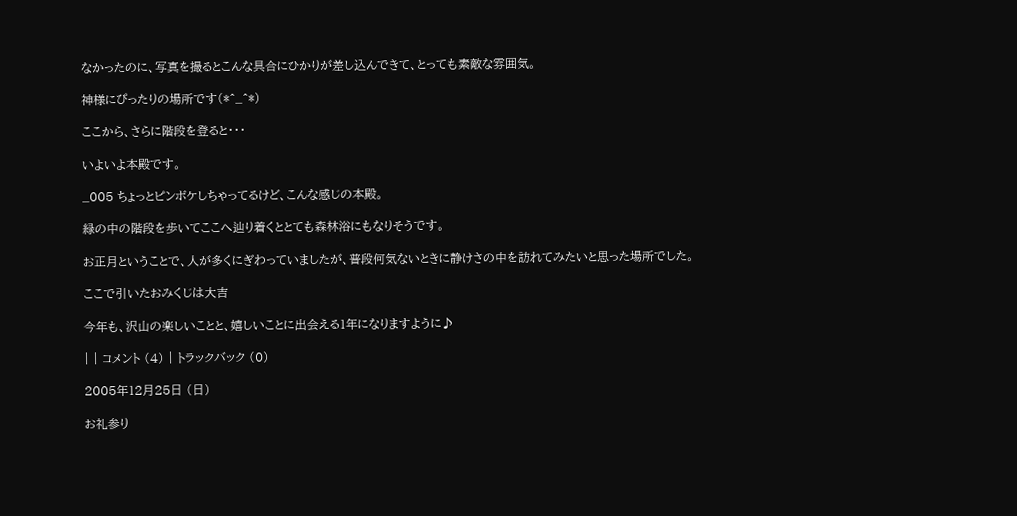なかったのに、写真を撮るとこんな具合にひかりが差し込んできて、とっても素敵な雰囲気。

神様にぴったりの場所です(*^_^*)

ここから、さらに階段を登ると・・・

いよいよ本殿です。

_005 ちょっとピンボケしちゃってるけど、こんな感じの本殿。

緑の中の階段を歩いてここへ辿り着くととても森林浴にもなりそうです。

お正月ということで、人が多くにぎわっていましたが、普段何気ないときに静けさの中を訪れてみたいと思った場所でした。

ここで引いたおみくじは大吉

今年も、沢山の楽しいことと、嬉しいことに出会える1年になりますように♪

| | コメント (4) | トラックバック (0)

2005年12月25日 (日)

お礼参り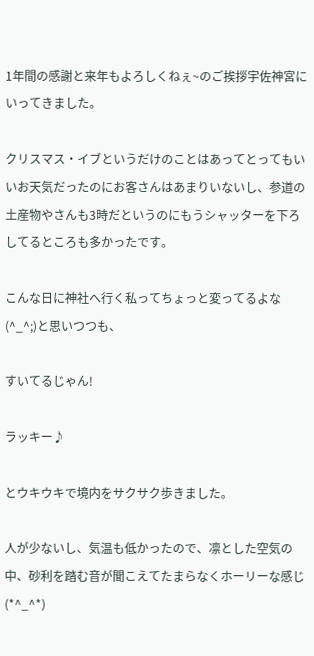1年間の感謝と来年もよろしくねぇ~のご挨拶宇佐神宮にいってきました。

クリスマス・イブというだけのことはあってとってもいいお天気だったのにお客さんはあまりいないし、参道の土産物やさんも3時だというのにもうシャッターを下ろしてるところも多かったです。

こんな日に神社へ行く私ってちょっと変ってるよな(^_^;)と思いつつも、

すいてるじゃん!

ラッキー♪

とウキウキで境内をサクサク歩きました。

人が少ないし、気温も低かったので、凛とした空気の中、砂利を踏む音が聞こえてたまらなくホーリーな感じ(*^_^*)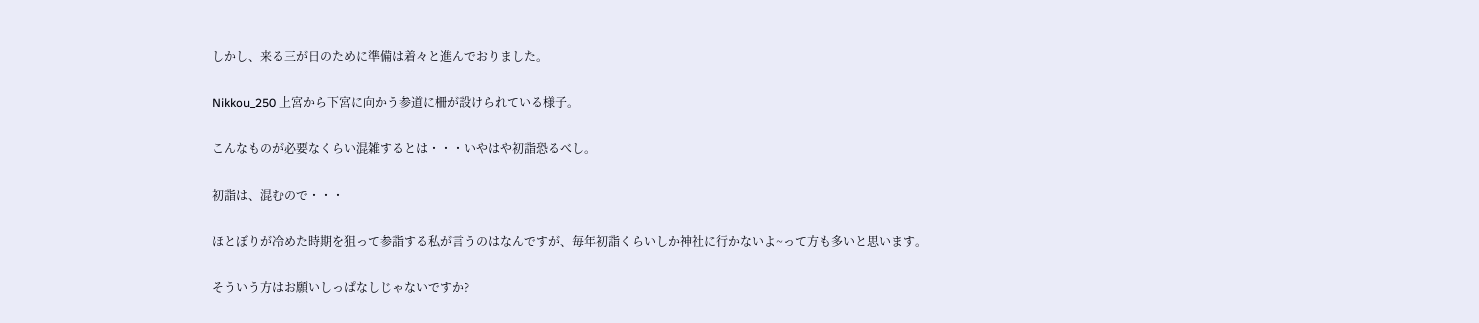しかし、来る三が日のために準備は着々と進んでおりました。

Nikkou_250 上宮から下宮に向かう参道に柵が設けられている様子。

こんなものが必要なくらい混雑するとは・・・いやはや初詣恐るべし。

初詣は、混むので・・・

ほとぼりが冷めた時期を狙って参詣する私が言うのはなんですが、毎年初詣くらいしか神社に行かないよ~って方も多いと思います。

そういう方はお願いしっぱなしじゃないですか?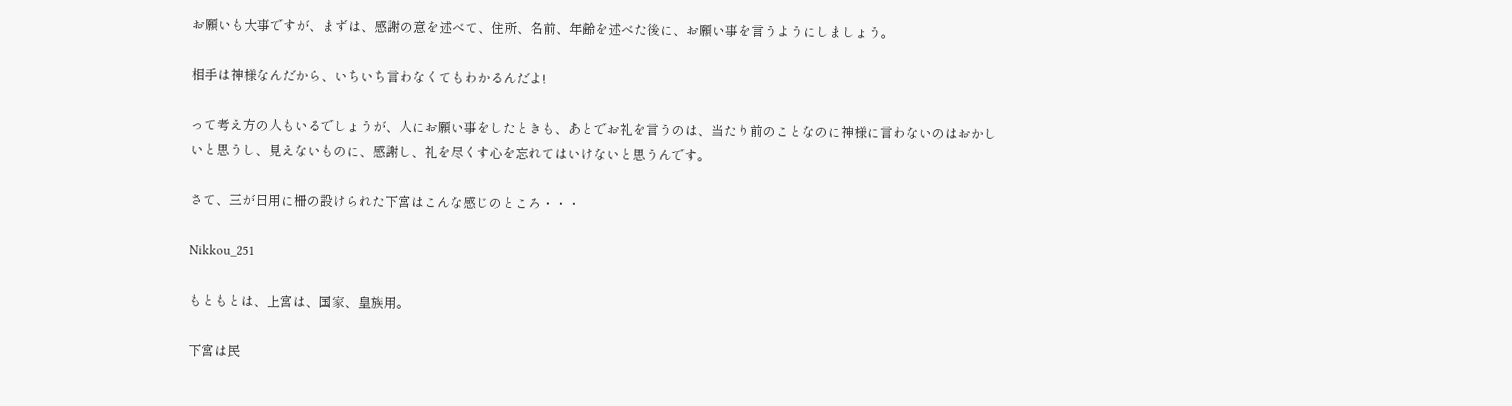お願いも大事ですが、まずは、感謝の意を述べて、住所、名前、年齢を述べた後に、お願い事を言うようにしましょう。

相手は神様なんだから、いちいち言わなくてもわかるんだよ!

って考え方の人もいるでしょうが、人にお願い事をしたときも、あとでお礼を言うのは、当たり前のことなのに神様に言わないのはおかしいと思うし、見えないものに、感謝し、礼を尽くす心を忘れてはいけないと思うんです。

さて、三が日用に柵の設けられた下宮はこんな感じのところ・・・

Nikkou_251

もともとは、上宮は、国家、皇族用。

下宮は民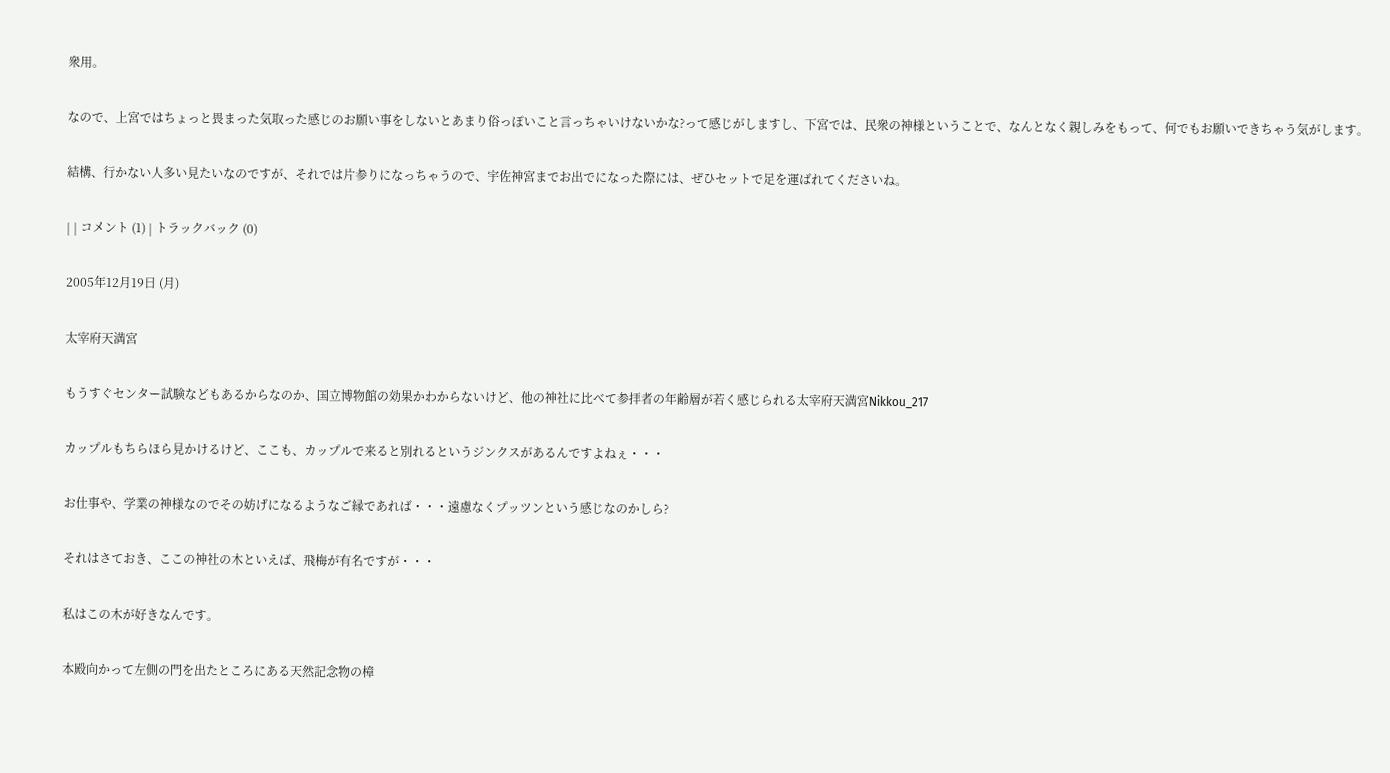衆用。

なので、上宮ではちょっと畏まった気取った感じのお願い事をしないとあまり俗っぽいこと言っちゃいけないかな?って感じがしますし、下宮では、民衆の神様ということで、なんとなく親しみをもって、何でもお願いできちゃう気がします。

結構、行かない人多い見たいなのですが、それでは片参りになっちゃうので、宇佐神宮までお出でになった際には、ぜひセットで足を運ばれてくださいね。

| | コメント (1) | トラックバック (0)

2005年12月19日 (月)

太宰府天満宮

もうすぐセンター試験などもあるからなのか、国立博物館の効果かわからないけど、他の神社に比べて参拝者の年齢層が若く感じられる太宰府天満宮Nikkou_217

カップルもちらほら見かけるけど、ここも、カップルで来ると別れるというジンクスがあるんですよねぇ・・・

お仕事や、学業の神様なのでその妨げになるようなご縁であれば・・・遠慮なくプッツンという感じなのかしら?

それはさておき、ここの神社の木といえば、飛梅が有名ですが・・・

私はこの木が好きなんです。

本殿向かって左側の門を出たところにある天然記念物の樟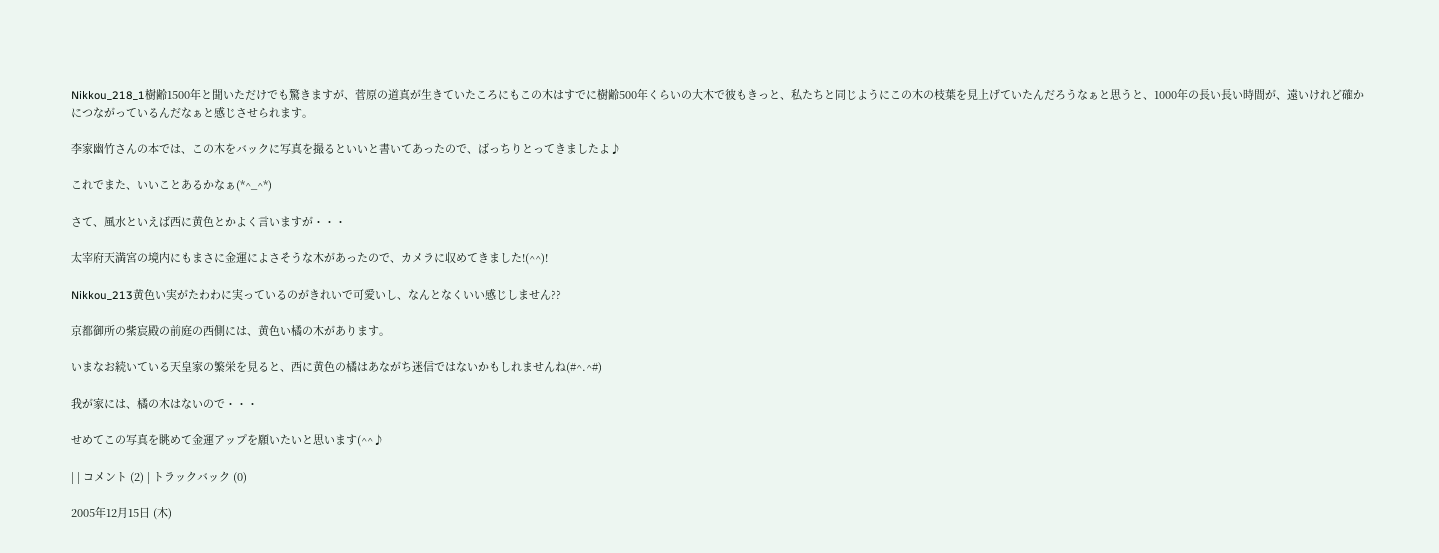Nikkou_218_1樹齢1500年と聞いただけでも驚きますが、菅原の道真が生きていたころにもこの木はすでに樹齢500年くらいの大木で彼もきっと、私たちと同じようにこの木の枝葉を見上げていたんだろうなぁと思うと、1000年の長い長い時間が、遠いけれど確かにつながっているんだなぁと感じさせられます。

李家幽竹さんの本では、この木をバックに写真を撮るといいと書いてあったので、ばっちりとってきましたよ♪

これでまた、いいことあるかなぁ(*^_^*)

さて、風水といえば西に黄色とかよく言いますが・・・

太宰府天満宮の境内にもまさに金運によさそうな木があったので、カメラに収めてきました!(^^)!

Nikkou_213黄色い実がたわわに実っているのがきれいで可愛いし、なんとなくいい感じしません??

京都御所の紫宸殿の前庭の西側には、黄色い橘の木があります。

いまなお続いている天皇家の繁栄を見ると、西に黄色の橘はあながち迷信ではないかもしれませんね(#^.^#)

我が家には、橘の木はないので・・・

せめてこの写真を眺めて金運アップを願いたいと思います(^^♪

| | コメント (2) | トラックバック (0)

2005年12月15日 (木)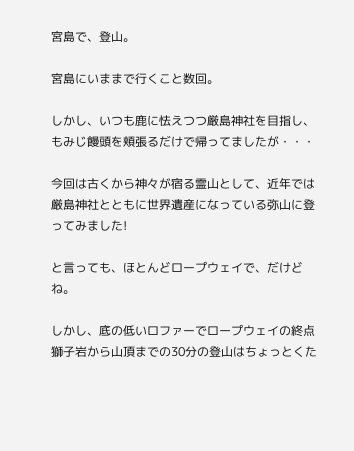宮島で、登山。

宮島にいままで行くこと数回。

しかし、いつも鹿に怯えつつ厳島神社を目指し、もみじ饅頭を頬張るだけで帰ってましたが・・・

今回は古くから神々が宿る霊山として、近年では厳島神社とともに世界遺産になっている弥山に登ってみました!

と言っても、ほとんどロープウェイで、だけどね。

しかし、底の低いロファーでロープウェイの終点獅子岩から山頂までの30分の登山はちょっとくた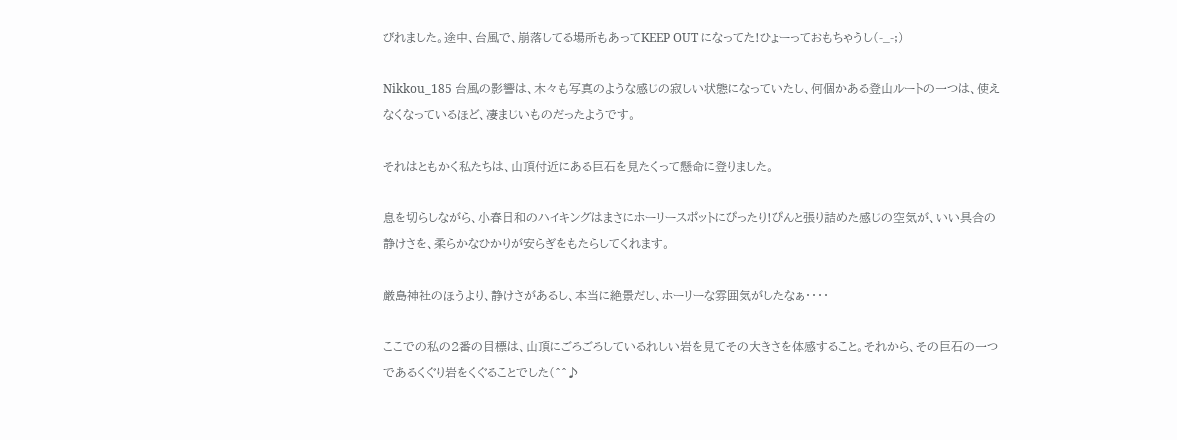びれました。途中、台風で、崩落してる場所もあってKEEP OUT になってた!ひょーっておもちゃうし(-_-;)

Nikkou_185 台風の影響は、木々も写真のような感じの寂しい状態になっていたし、何個かある登山ルートの一つは、使えなくなっているほど、凄まじいものだったようです。

それはともかく私たちは、山頂付近にある巨石を見たくって懸命に登りました。

息を切らしながら、小春日和のハイキングはまさにホーリースポットにぴったり!ぴんと張り詰めた感じの空気が、いい具合の静けさを、柔らかなひかりが安らぎをもたらしてくれます。

厳島神社のほうより、静けさがあるし、本当に絶景だし、ホーリーな雰囲気がしたなぁ・・・・

ここでの私の2番の目標は、山頂にごろごろしているれしい岩を見てその大きさを体感すること。それから、その巨石の一つであるくぐり岩をくぐることでした(^^♪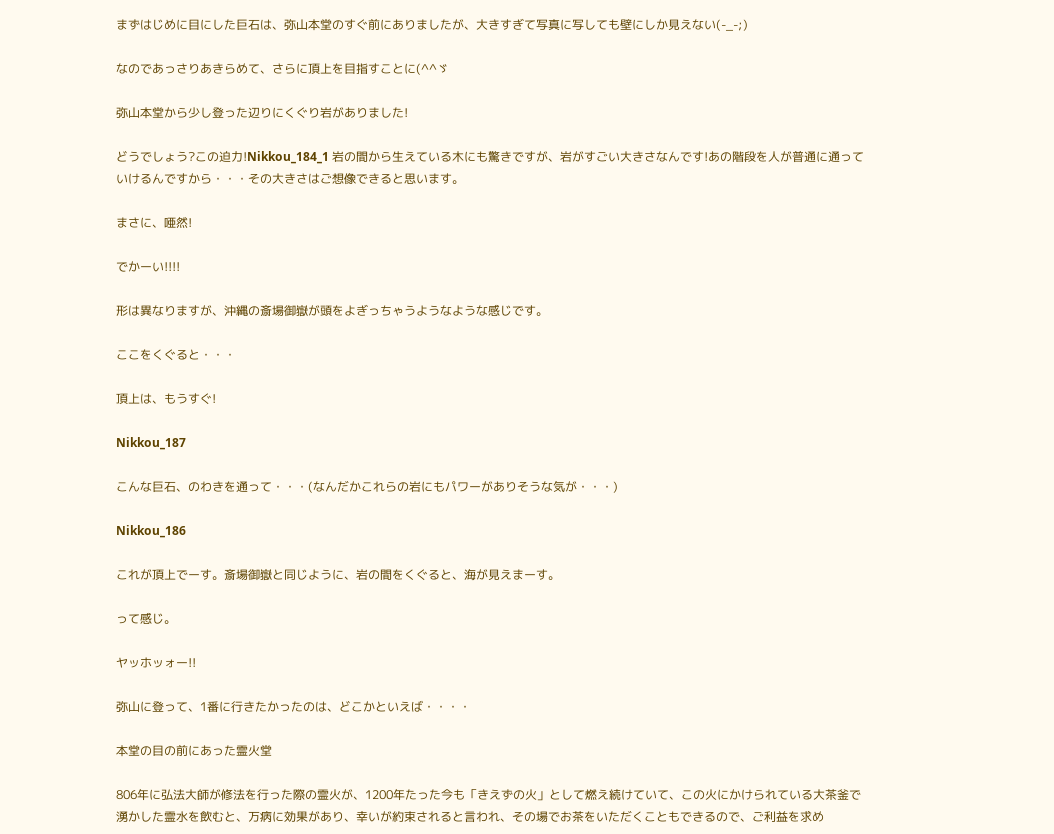まずはじめに目にした巨石は、弥山本堂のすぐ前にありましたが、大きすぎて写真に写しても壁にしか見えない(-_-;)

なのであっさりあきらめて、さらに頂上を目指すことに(^^ゞ

弥山本堂から少し登った辺りにくぐり岩がありました!

どうでしょう?この迫力!Nikkou_184_1 岩の間から生えている木にも驚きですが、岩がすごい大きさなんです!あの階段を人が普通に通っていけるんですから・・・その大きさはご想像できると思います。

まさに、唖然!

でかーい!!!!

形は異なりますが、沖縄の斎場御嶽が頭をよぎっちゃうようなような感じです。

ここをくぐると・・・

頂上は、もうすぐ!

Nikkou_187

こんな巨石、のわきを通って・・・(なんだかこれらの岩にもパワーがありそうな気が・・・)

Nikkou_186

これが頂上でーす。斎場御嶽と同じように、岩の間をくぐると、海が見えまーす。

って感じ。

ヤッホッォー!!

弥山に登って、1番に行きたかったのは、どこかといえば・・・・

本堂の目の前にあった霊火堂

806年に弘法大師が修法を行った際の霊火が、1200年たった今も「きえずの火」として燃え続けていて、この火にかけられている大茶釜で湧かした霊水を飲むと、万病に効果があり、幸いが約束されると言われ、その場でお茶をいただくこともできるので、ご利益を求め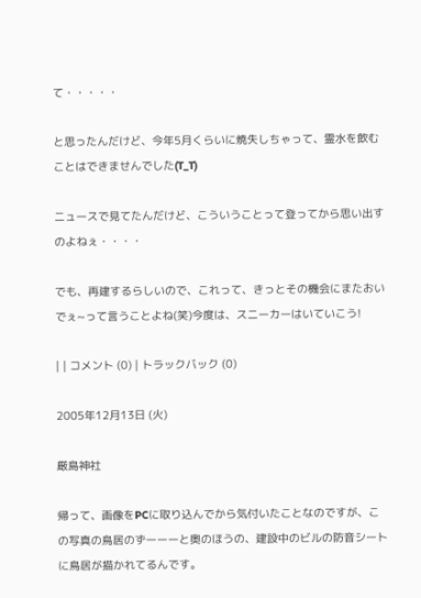て・・・・・

と思ったんだけど、今年5月くらいに焼失しちゃって、霊水を飲むことはできませんでした(T_T)

ニュースで見てたんだけど、こういうことって登ってから思い出すのよねぇ・・・・

でも、再建するらしいので、これって、きっとその機会にまたおいでぇ~って言うことよね(笑)今度は、スニーカーはいていこう!

| | コメント (0) | トラックバック (0)

2005年12月13日 (火)

厳島神社

帰って、画像をPCに取り込んでから気付いたことなのですが、この写真の鳥居のずーーーと奥のほうの、建設中のビルの防音シートに鳥居が描かれてるんです。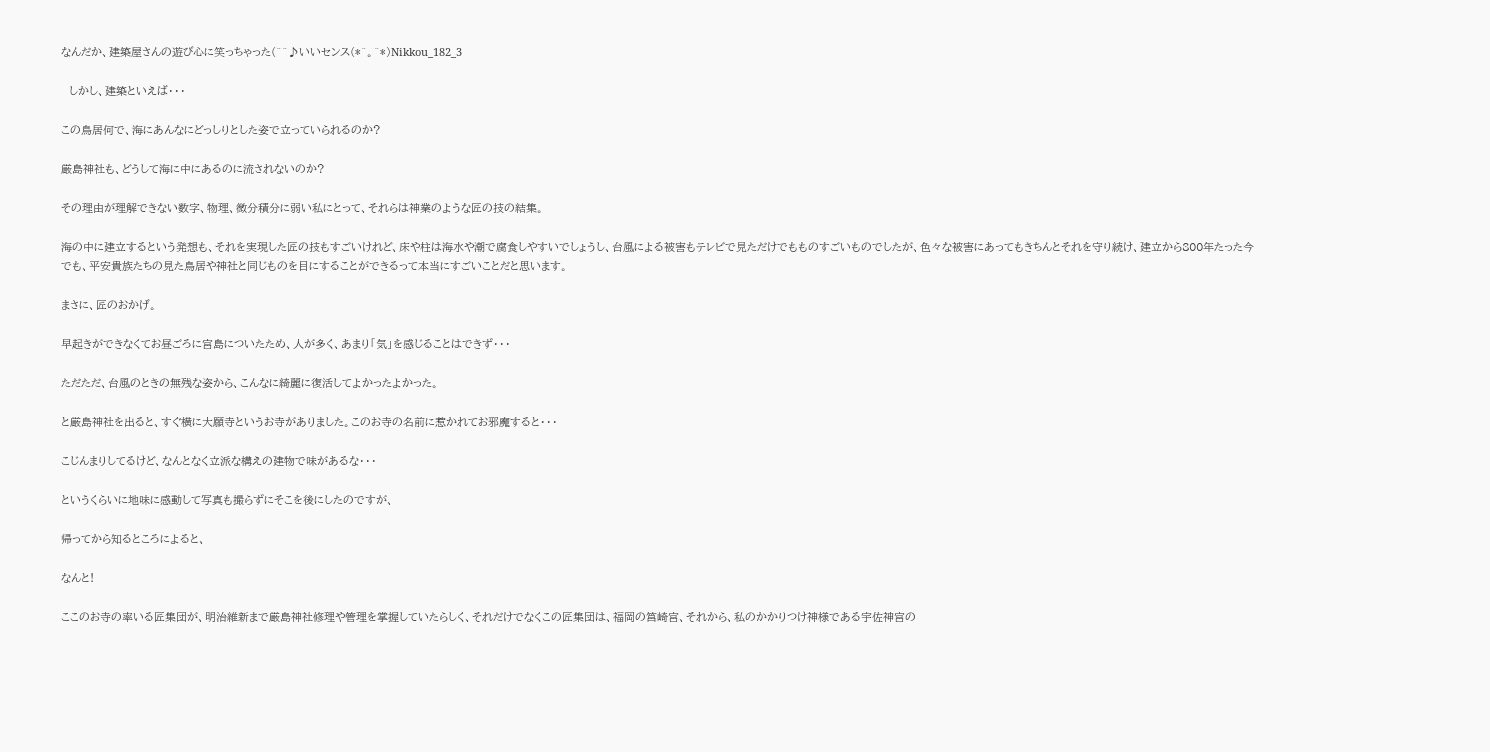なんだか、建築屋さんの遊び心に笑っちゃった(^^♪いいセンス(*^。^*)Nikkou_182_3

  しかし、建築といえば・・・

この鳥居何で、海にあんなにどっしりとした姿で立っていられるのか?

厳島神社も、どうして海に中にあるのに流されないのか?

その理由が理解できない数字、物理、微分積分に弱い私にとって、それらは神業のような匠の技の結集。

海の中に建立するという発想も、それを実現した匠の技もすごいけれど、床や柱は海水や潮で腐食しやすいでしょうし、台風による被害もテレビで見ただけでもものすごいものでしたが、色々な被害にあってもきちんとそれを守り続け、建立から800年たった今でも、平安貴族たちの見た鳥居や神社と同じものを目にすることができるって本当にすごいことだと思います。

まさに、匠のおかげ。

早起きができなくてお昼ごろに宮島についたため、人が多く、あまり「気」を感じることはできず・・・

ただただ、台風のときの無残な姿から、こんなに綺麗に復活してよかったよかった。

と厳島神社を出ると、すぐ横に大願寺というお寺がありました。このお寺の名前に惹かれてお邪魔すると・・・

こじんまりしてるけど、なんとなく立派な構えの建物で味があるな・・・

というくらいに地味に感動して写真も撮らずにそこを後にしたのですが、

帰ってから知るところによると、

なんと!

ここのお寺の率いる匠集団が、明治維新まで厳島神社修理や管理を掌握していたらしく、それだけでなくこの匠集団は、福岡の筥崎宮、それから、私のかかりつけ神様である宇佐神宮の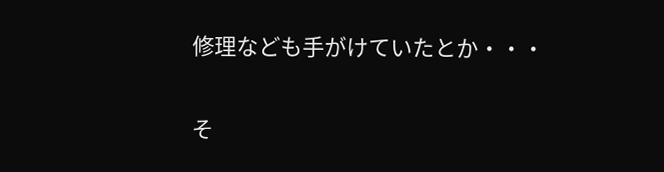修理なども手がけていたとか・・・

そ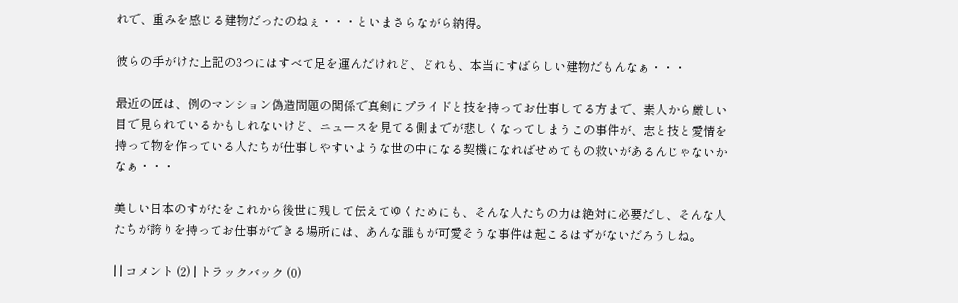れで、重みを感じる建物だったのねぇ・・・といまさらながら納得。

彼らの手がけた上記の3つにはすべて足を運んだけれど、どれも、本当にすばらしい建物だもんなぁ・・・

最近の匠は、例のマンション偽造問題の関係で真剣にプライドと技を持ってお仕事してる方まで、素人から厳しい目で見られているかもしれないけど、ニュースを見てる側までが悲しくなってしまうこの事件が、志と技と愛情を持って物を作っている人たちが仕事しやすいような世の中になる契機になればせめてもの救いがあるんじゃないかなぁ・・・

美しい日本のすがたをこれから後世に残して伝えてゆくためにも、そんな人たちの力は絶対に必要だし、そんな人たちが誇りを持ってお仕事ができる場所には、あんな誰もが可愛そうな事件は起こるはずがないだろうしね。

| | コメント (2) | トラックバック (0)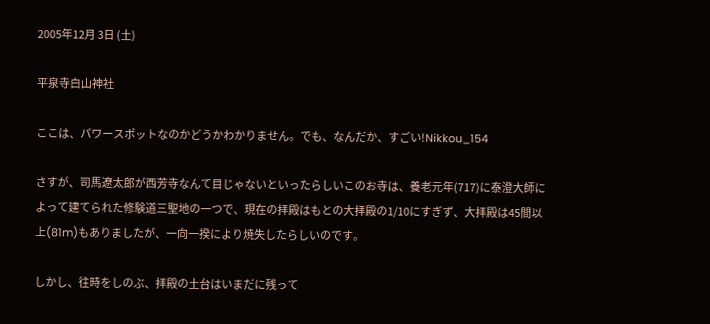2005年12月 3日 (土)

平泉寺白山神社

ここは、パワースポットなのかどうかわかりません。でも、なんだか、すごい!Nikkou_154

さすが、司馬遼太郎が西芳寺なんて目じゃないといったらしいこのお寺は、養老元年(717)に泰澄大師によって建てられた修験道三聖地の一つで、現在の拝殿はもとの大拝殿の1/10にすぎず、大拝殿は45間以上(81m)もありましたが、一向一揆により焼失したらしいのです。

しかし、往時をしのぶ、拝殿の土台はいまだに残って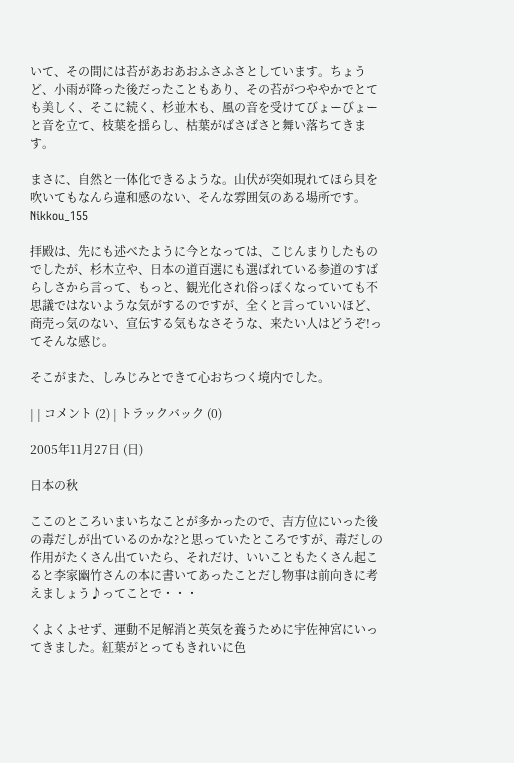いて、その間には苔があおあおふさふさとしています。ちょうど、小雨が降った後だったこともあり、その苔がつややかでとても美しく、そこに続く、杉並木も、風の音を受けてびょーびょーと音を立て、枝葉を揺らし、枯葉がばさばさと舞い落ちてきます。

まさに、自然と一体化できるような。山伏が突如現れてほら貝を吹いてもなんら違和感のない、そんな雰囲気のある場所です。Nikkou_155

拝殿は、先にも述べたように今となっては、こじんまりしたものでしたが、杉木立や、日本の道百選にも選ばれている参道のすばらしさから言って、もっと、観光化され俗っぽくなっていても不思議ではないような気がするのですが、全くと言っていいほど、商売っ気のない、宣伝する気もなさそうな、来たい人はどうぞ!ってそんな感じ。

そこがまた、しみじみとできて心おちつく境内でした。

| | コメント (2) | トラックバック (0)

2005年11月27日 (日)

日本の秋

ここのところいまいちなことが多かったので、吉方位にいった後の毒だしが出ているのかな?と思っていたところですが、毒だしの作用がたくさん出ていたら、それだけ、いいこともたくさん起こると李家幽竹さんの本に書いてあったことだし物事は前向きに考えましょう♪ってことで・・・

くよくよせず、運動不足解消と英気を養うために宇佐神宮にいってきました。紅葉がとってもきれいに色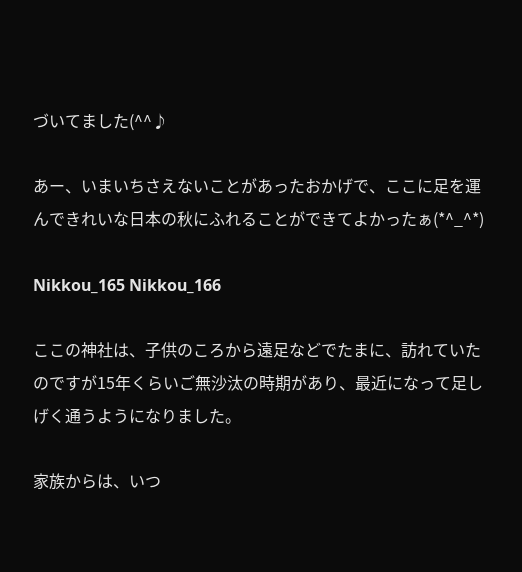づいてました(^^♪

あー、いまいちさえないことがあったおかげで、ここに足を運んできれいな日本の秋にふれることができてよかったぁ(*^_^*)

Nikkou_165 Nikkou_166

ここの神社は、子供のころから遠足などでたまに、訪れていたのですが15年くらいご無沙汰の時期があり、最近になって足しげく通うようになりました。

家族からは、いつ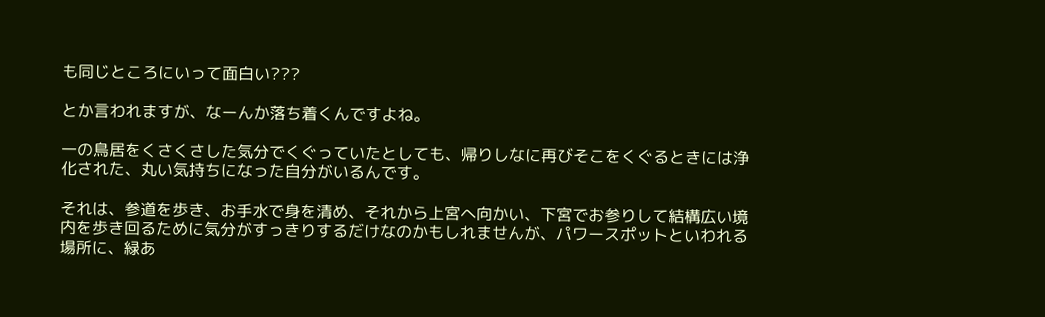も同じところにいって面白い???

とか言われますが、なーんか落ち着くんですよね。

一の鳥居をくさくさした気分でくぐっていたとしても、帰りしなに再びそこをくぐるときには浄化された、丸い気持ちになった自分がいるんです。

それは、参道を歩き、お手水で身を清め、それから上宮へ向かい、下宮でお参りして結構広い境内を歩き回るために気分がすっきりするだけなのかもしれませんが、パワースポットといわれる場所に、緑あ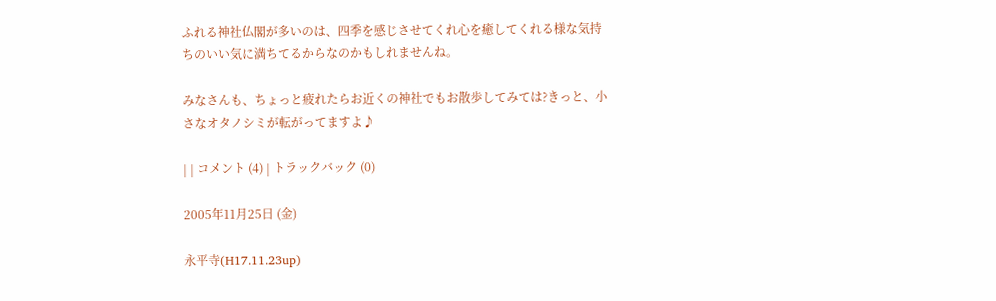ふれる神社仏閣が多いのは、四季を感じさせてくれ心を癒してくれる様な気持ちのいい気に満ちてるからなのかもしれませんね。

みなさんも、ちょっと疲れたらお近くの神社でもお散歩してみては?きっと、小さなオタノシミが転がってますよ♪

| | コメント (4) | トラックバック (0)

2005年11月25日 (金)

永平寺(H17.11.23up)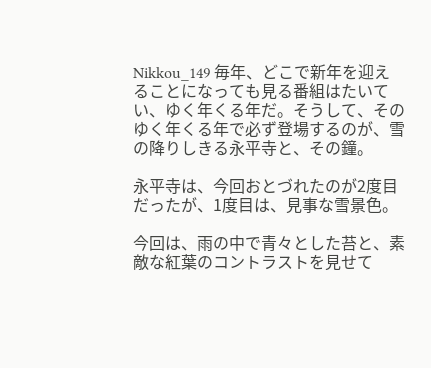Nikkou_149 毎年、どこで新年を迎えることになっても見る番組はたいてい、ゆく年くる年だ。そうして、そのゆく年くる年で必ず登場するのが、雪の降りしきる永平寺と、その鐘。

永平寺は、今回おとづれたのが2度目だったが、1度目は、見事な雪景色。

今回は、雨の中で青々とした苔と、素敵な紅葉のコントラストを見せて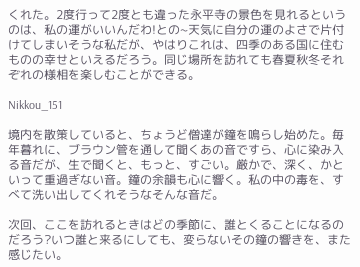くれた。2度行って2度とも違った永平寺の景色を見れるというのは、私の運がいいんだわ!との~天気に自分の運のよさで片付けてしまいそうな私だが、やはりこれは、四季のある国に住むものの幸せといえるだろう。同じ場所を訪れても春夏秋冬それぞれの様相を楽しむことができる。

Nikkou_151

境内を散策していると、ちょうど僧達が鐘を鳴らし始めた。毎年暮れに、ブラウン管を通して聞くあの音ですら、心に染み入る音だが、生で聞くと、もっと、すごい。厳かで、深く、かといって重過ぎない音。鐘の余韻も心に響く。私の中の毒を、すべて洗い出してくれそうなそんな音だ。

次回、ここを訪れるときはどの季節に、誰とくることになるのだろう?いつ誰と来るにしても、変らないその鐘の響きを、また感じたい。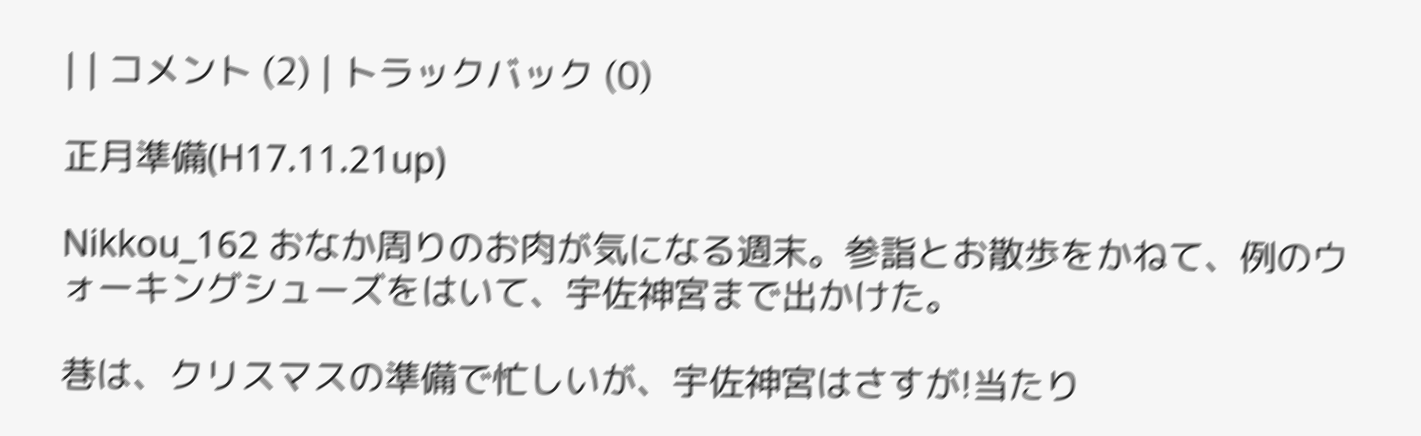| | コメント (2) | トラックバック (0)

正月準備(H17.11.21up)

Nikkou_162 おなか周りのお肉が気になる週末。参詣とお散歩をかねて、例のウォーキングシューズをはいて、宇佐神宮まで出かけた。

巷は、クリスマスの準備で忙しいが、宇佐神宮はさすが!当たり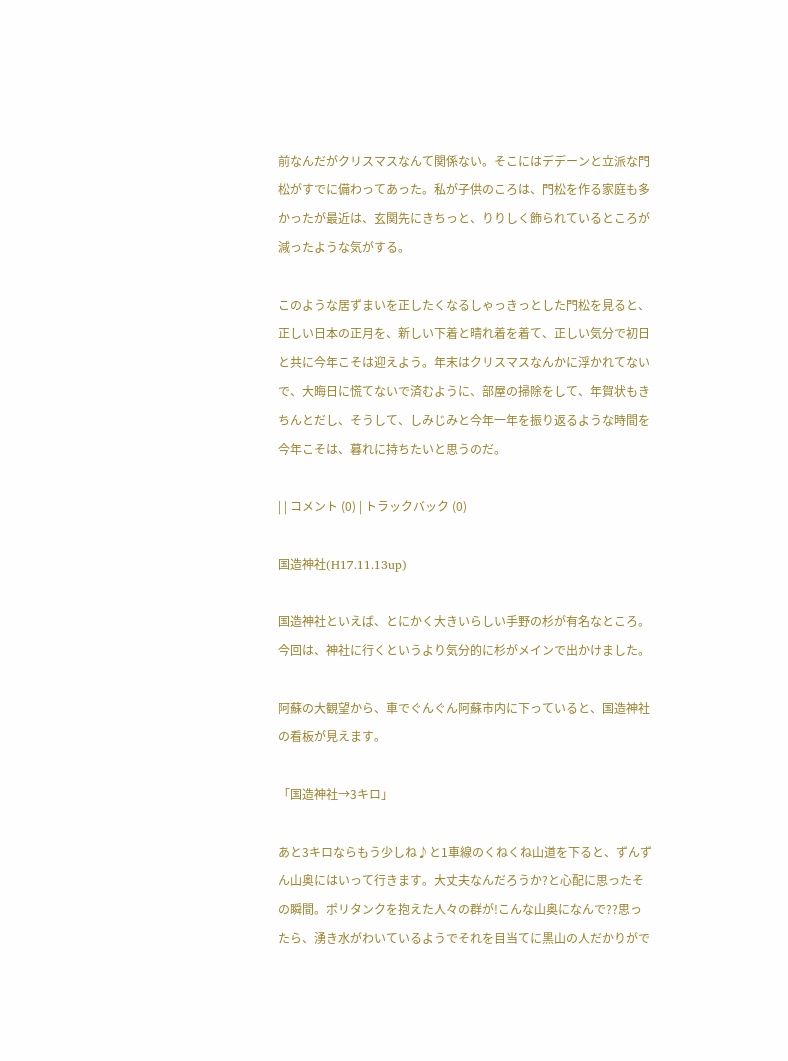前なんだがクリスマスなんて関係ない。そこにはデデーンと立派な門松がすでに備わってあった。私が子供のころは、門松を作る家庭も多かったが最近は、玄関先にきちっと、りりしく飾られているところが減ったような気がする。

このような居ずまいを正したくなるしゃっきっとした門松を見ると、正しい日本の正月を、新しい下着と晴れ着を着て、正しい気分で初日と共に今年こそは迎えよう。年末はクリスマスなんかに浮かれてないで、大晦日に慌てないで済むように、部屋の掃除をして、年賀状もきちんとだし、そうして、しみじみと今年一年を振り返るような時間を今年こそは、暮れに持ちたいと思うのだ。

| | コメント (0) | トラックバック (0)

国造神社(H17.11.13up)

国造神社といえば、とにかく大きいらしい手野の杉が有名なところ。今回は、神社に行くというより気分的に杉がメインで出かけました。

阿蘇の大観望から、車でぐんぐん阿蘇市内に下っていると、国造神社の看板が見えます。

「国造神社→3キロ」

あと3キロならもう少しね♪と1車線のくねくね山道を下ると、ずんずん山奥にはいって行きます。大丈夫なんだろうか?と心配に思ったその瞬間。ポリタンクを抱えた人々の群が!こんな山奥になんで??思ったら、湧き水がわいているようでそれを目当てに黒山の人だかりがで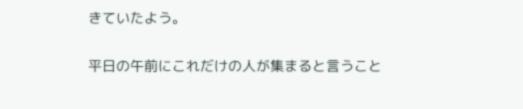きていたよう。

平日の午前にこれだけの人が集まると言うこと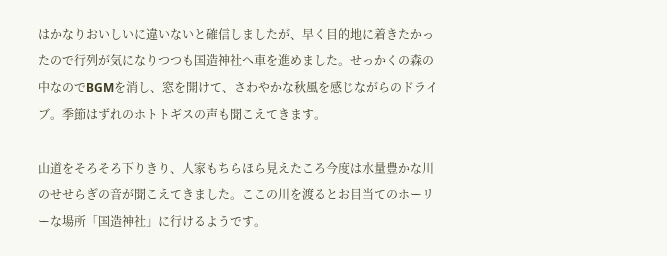はかなりおいしいに違いないと確信しましたが、早く目的地に着きたかったので行列が気になりつつも国造神社へ車を進めました。せっかくの森の中なのでBGMを消し、窓を開けて、さわやかな秋風を感じながらのドライブ。季節はずれのホトトギスの声も聞こえてきます。

山道をそろそろ下りきり、人家もちらほら見えたころ今度は水量豊かな川のせせらぎの音が聞こえてきました。ここの川を渡るとお目当てのホーリーな場所「国造神社」に行けるようです。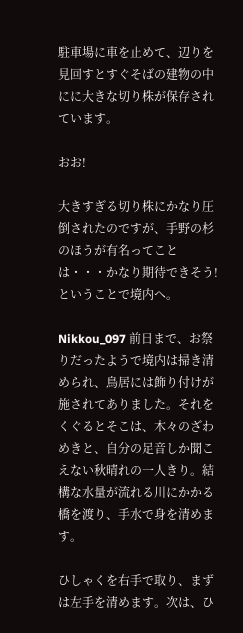駐車場に車を止めて、辺りを見回すとすぐそばの建物の中にに大きな切り株が保存されています。

おお!

大きすぎる切り株にかなり圧倒されたのですが、手野の杉のほうが有名ってことは・・・かなり期待できそう!ということで境内へ。

Nikkou_097 前日まで、お祭りだったようで境内は掃き清められ、鳥居には飾り付けが施されてありました。それをくぐるとそこは、木々のざわめきと、自分の足音しか聞こえない秋晴れの一人きり。結構な水量が流れる川にかかる橋を渡り、手水で身を清めます。

ひしゃくを右手で取り、まずは左手を清めます。次は、ひ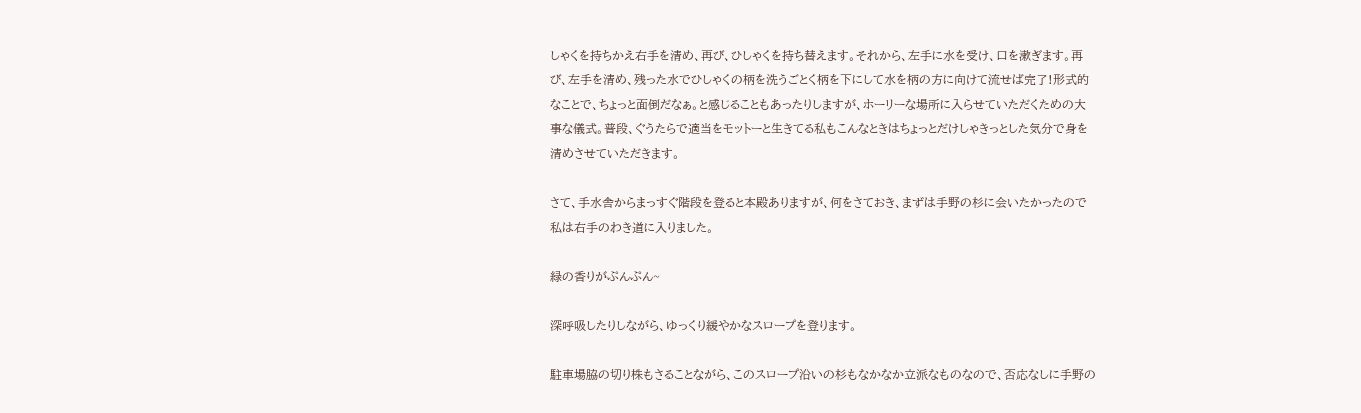しゃくを持ちかえ右手を清め、再び、ひしゃくを持ち替えます。それから、左手に水を受け、口を漱ぎます。再び、左手を清め、残った水でひしゃくの柄を洗うごとく柄を下にして水を柄の方に向けて流せば完了!形式的なことで、ちょっと面倒だなぁ。と感じることもあったりしますが、ホーリーな場所に入らせていただくための大事な儀式。普段、ぐうたらで適当をモットーと生きてる私もこんなときはちょっとだけしゃきっとした気分で身を清めさせていただきます。

さて、手水舎からまっすぐ階段を登ると本殿ありますが、何をさておき、まずは手野の杉に会いたかったので私は右手のわき道に入りました。

緑の香りがぷんぷん~

深呼吸したりしながら、ゆっくり緩やかなスロープを登ります。

駐車場脇の切り株もさることながら、このスロープ沿いの杉もなかなか立派なものなので、否応なしに手野の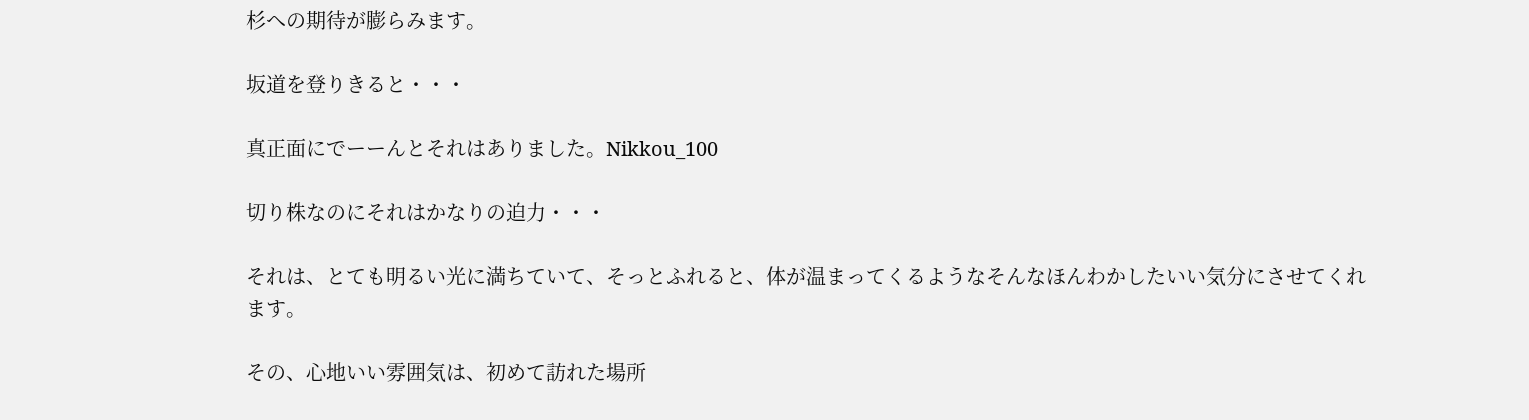杉への期待が膨らみます。

坂道を登りきると・・・

真正面にでーーんとそれはありました。Nikkou_100

切り株なのにそれはかなりの迫力・・・

それは、とても明るい光に満ちていて、そっとふれると、体が温まってくるようなそんなほんわかしたいい気分にさせてくれます。

その、心地いい雰囲気は、初めて訪れた場所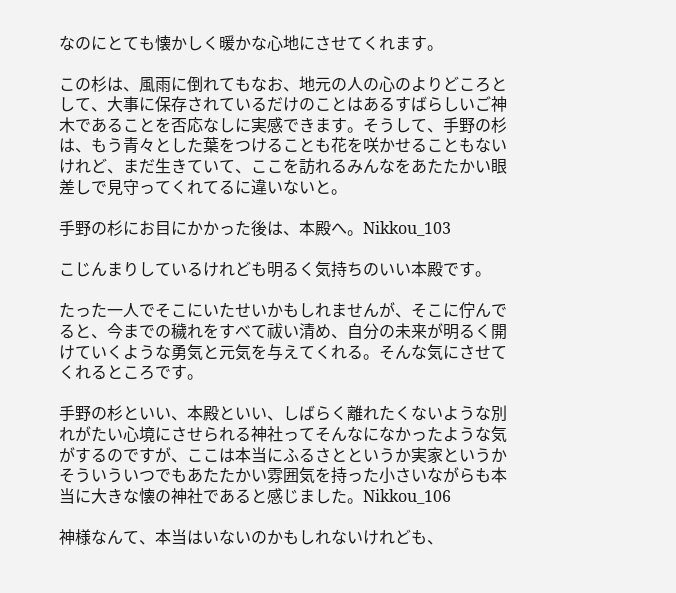なのにとても懐かしく暖かな心地にさせてくれます。

この杉は、風雨に倒れてもなお、地元の人の心のよりどころとして、大事に保存されているだけのことはあるすばらしいご神木であることを否応なしに実感できます。そうして、手野の杉は、もう青々とした葉をつけることも花を咲かせることもないけれど、まだ生きていて、ここを訪れるみんなをあたたかい眼差しで見守ってくれてるに違いないと。

手野の杉にお目にかかった後は、本殿へ。Nikkou_103

こじんまりしているけれども明るく気持ちのいい本殿です。

たった一人でそこにいたせいかもしれませんが、そこに佇んでると、今までの穢れをすべて祓い清め、自分の未来が明るく開けていくような勇気と元気を与えてくれる。そんな気にさせてくれるところです。

手野の杉といい、本殿といい、しばらく離れたくないような別れがたい心境にさせられる神社ってそんなになかったような気がするのですが、ここは本当にふるさとというか実家というかそういういつでもあたたかい雰囲気を持った小さいながらも本当に大きな懐の神社であると感じました。Nikkou_106

神様なんて、本当はいないのかもしれないけれども、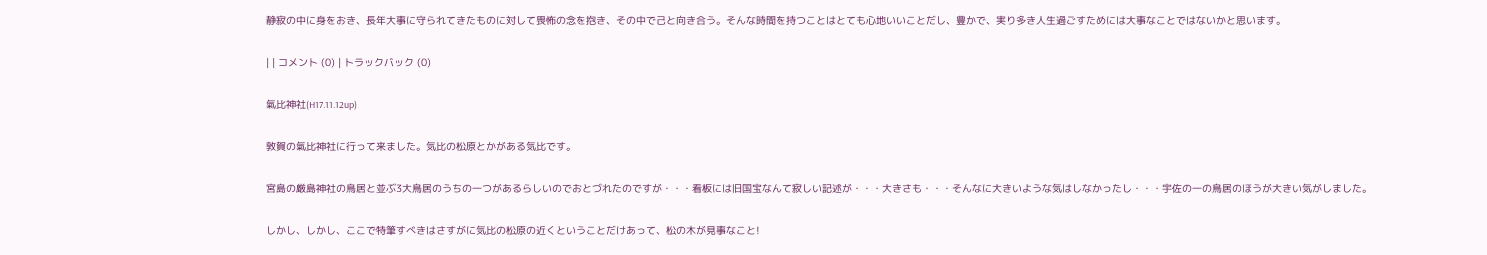静寂の中に身をおき、長年大事に守られてきたものに対して畏怖の念を抱き、その中で己と向き合う。そんな時間を持つことはとても心地いいことだし、豊かで、実り多き人生過ごすためには大事なことではないかと思います。

| | コメント (0) | トラックバック (0)

氣比神社(H17.11.12up)

敦賀の氣比神社に行って来ました。気比の松原とかがある気比です。

宮島の厳島神社の鳥居と並ぶ3大鳥居のうちの一つがあるらしいのでおとづれたのですが・・・看板には旧国宝なんて寂しい記述が・・・大きさも・・・そんなに大きいような気はしなかったし・・・宇佐の一の鳥居のほうが大きい気がしました。

しかし、しかし、ここで特筆すべきはさすがに気比の松原の近くということだけあって、松の木が見事なこと!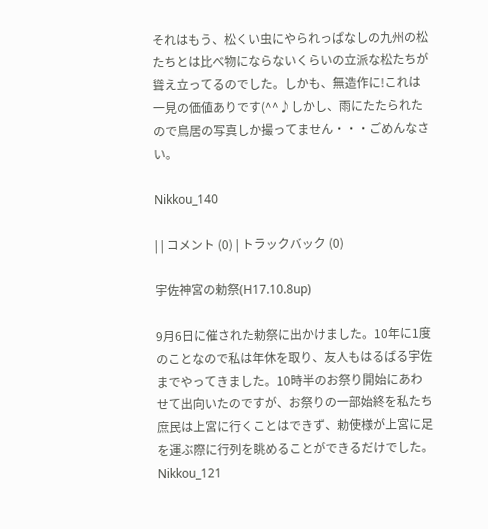それはもう、松くい虫にやられっぱなしの九州の松たちとは比べ物にならないくらいの立派な松たちが聳え立ってるのでした。しかも、無造作に!これは一見の価値ありです(^^♪しかし、雨にたたられたので鳥居の写真しか撮ってません・・・ごめんなさい。

Nikkou_140

| | コメント (0) | トラックバック (0)

宇佐神宮の勅祭(H17.10.8up)

9月6日に催された勅祭に出かけました。10年に1度のことなので私は年休を取り、友人もはるばる宇佐までやってきました。10時半のお祭り開始にあわせて出向いたのですが、お祭りの一部始終を私たち庶民は上宮に行くことはできず、勅使様が上宮に足を運ぶ際に行列を眺めることができるだけでした。Nikkou_121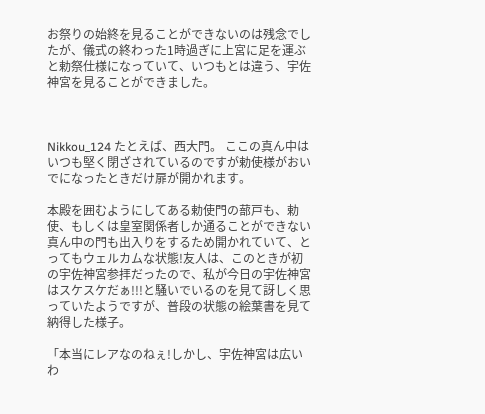お祭りの始終を見ることができないのは残念でしたが、儀式の終わった1時過ぎに上宮に足を運ぶと勅祭仕様になっていて、いつもとは違う、宇佐神宮を見ることができました。



Nikkou_124 たとえば、西大門。 ここの真ん中はいつも堅く閉ざされているのですが勅使様がおいでになったときだけ扉が開かれます。

本殿を囲むようにしてある勅使門の蔀戸も、勅使、もしくは皇室関係者しか通ることができない真ん中の門も出入りをするため開かれていて、とってもウェルカムな状態!友人は、このときが初の宇佐神宮参拝だったので、私が今日の宇佐神宮はスケスケだぁ!!!と騒いでいるのを見て訝しく思っていたようですが、普段の状態の絵葉書を見て納得した様子。

「本当にレアなのねぇ!しかし、宇佐神宮は広いわ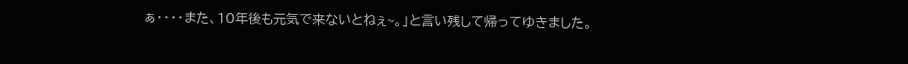ぁ・・・・また、10年後も元気で来ないとねぇ~。」と言い残して帰ってゆきました。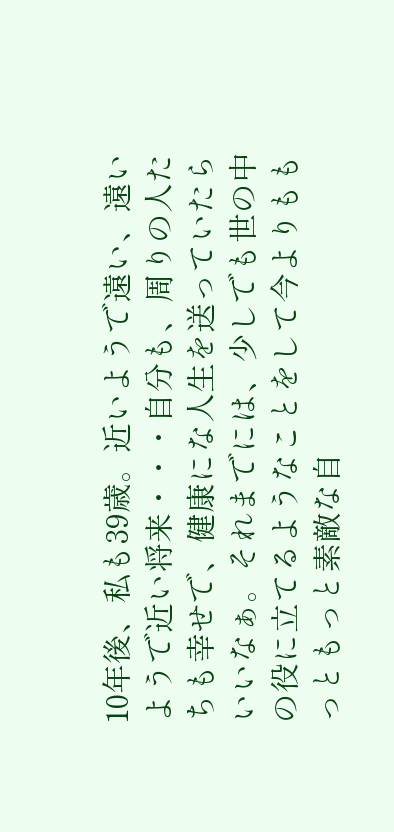10年後、私も39歳。近いようで遠い、遠いようで近い将来・・・自分も、周りの人たちも幸せで、健康にな人生を送っていたらいいなぁ。それまでには、少しでも世の中の役に立てるようなことをして今よりももっともっと素敵な自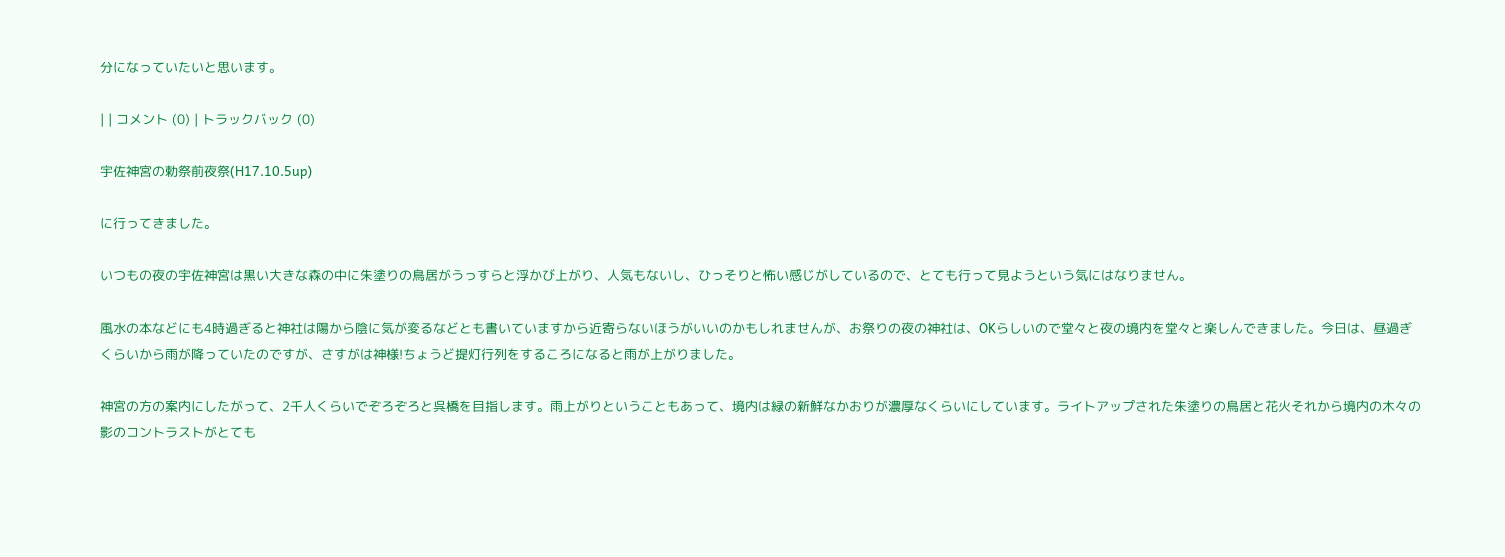分になっていたいと思います。

| | コメント (0) | トラックバック (0)

宇佐神宮の勅祭前夜祭(H17.10.5up)

に行ってきました。

いつもの夜の宇佐神宮は黒い大きな森の中に朱塗りの鳥居がうっすらと浮かび上がり、人気もないし、ひっそりと怖い感じがしているので、とても行って見ようという気にはなりません。

風水の本などにも4時過ぎると神社は陽から陰に気が変るなどとも書いていますから近寄らないほうがいいのかもしれませんが、お祭りの夜の神社は、OKらしいので堂々と夜の境内を堂々と楽しんできました。今日は、昼過ぎくらいから雨が降っていたのですが、さすがは神様!ちょうど提灯行列をするころになると雨が上がりました。

神宮の方の案内にしたがって、2千人くらいでぞろぞろと呉橋を目指します。雨上がりということもあって、境内は緑の新鮮なかおりが濃厚なくらいにしています。ライトアップされた朱塗りの鳥居と花火それから境内の木々の影のコントラストがとても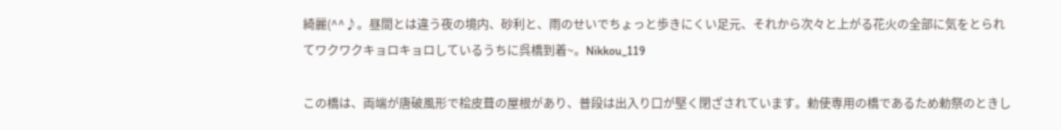綺麗(^^♪。昼間とは違う夜の境内、砂利と、雨のせいでちょっと歩きにくい足元、それから次々と上がる花火の全部に気をとられてワクワクキョロキョロしているうちに呉橋到着~。Nikkou_119

この橋は、両端が唐破風形で桧皮葺の屋根があり、普段は出入り口が堅く閉ざされています。勅使専用の橋であるため勅祭のときし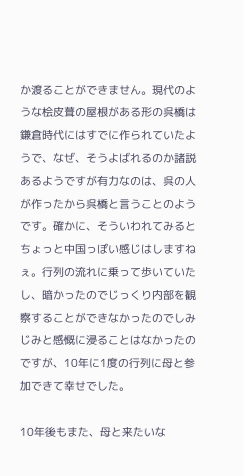か渡ることができません。現代のような桧皮葺の屋根がある形の呉橋は鎌倉時代にはすでに作られていたようで、なぜ、そうよばれるのか諸説あるようですが有力なのは、呉の人が作ったから呉橋と言うことのようです。確かに、そういわれてみるとちょっと中国っぽい感じはしますねぇ。行列の流れに乗って歩いていたし、暗かったのでじっくり内部を観察することができなかったのでしみじみと感慨に浸ることはなかったのですが、10年に1度の行列に母と参加できて幸せでした。

10年後もまた、母と来たいな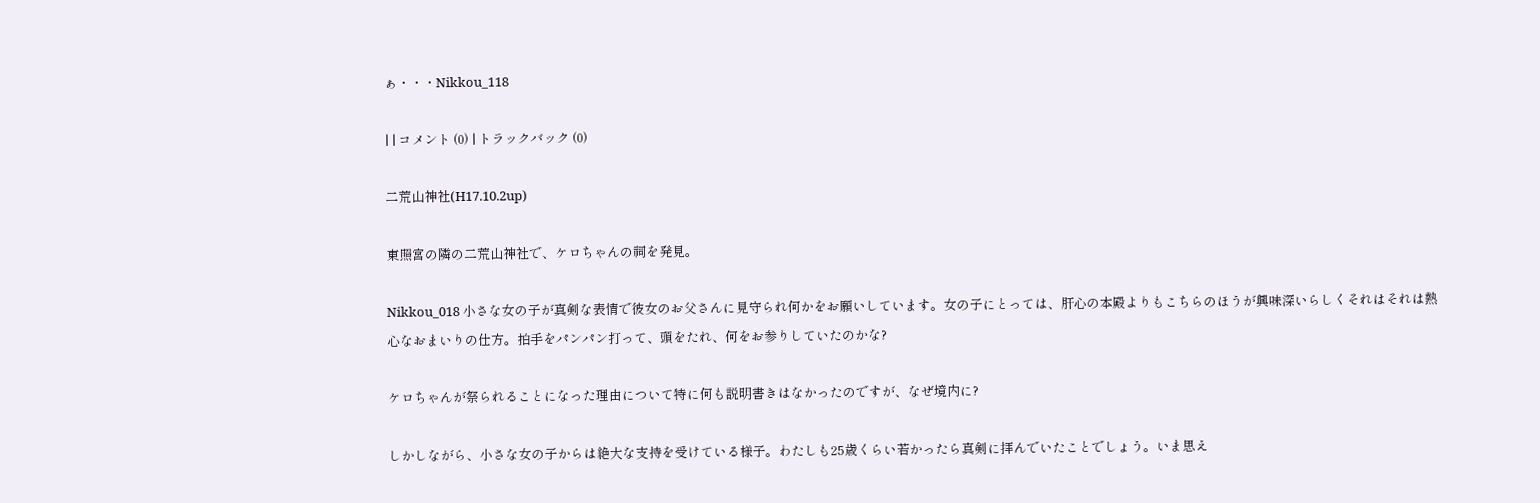ぁ・・・Nikkou_118

| | コメント (0) | トラックバック (0)

二荒山神社(H17.10.2up)

東照宮の隣の二荒山神社で、ケロちゃんの祠を発見。

Nikkou_018 小さな女の子が真剣な表情で彼女のお父さんに見守られ何かをお願いしています。女の子にとっては、肝心の本殿よりもこちらのほうが興味深いらしくそれはそれは熱心なおまいりの仕方。拍手をパンパン打って、頭をたれ、何をお参りしていたのかな?

ケロちゃんが祭られることになった理由について特に何も説明書きはなかったのですが、なぜ境内に?

しかしながら、小さな女の子からは絶大な支持を受けている様子。わたしも25歳くらい若かったら真剣に拝んでいたことでしょう。いま思え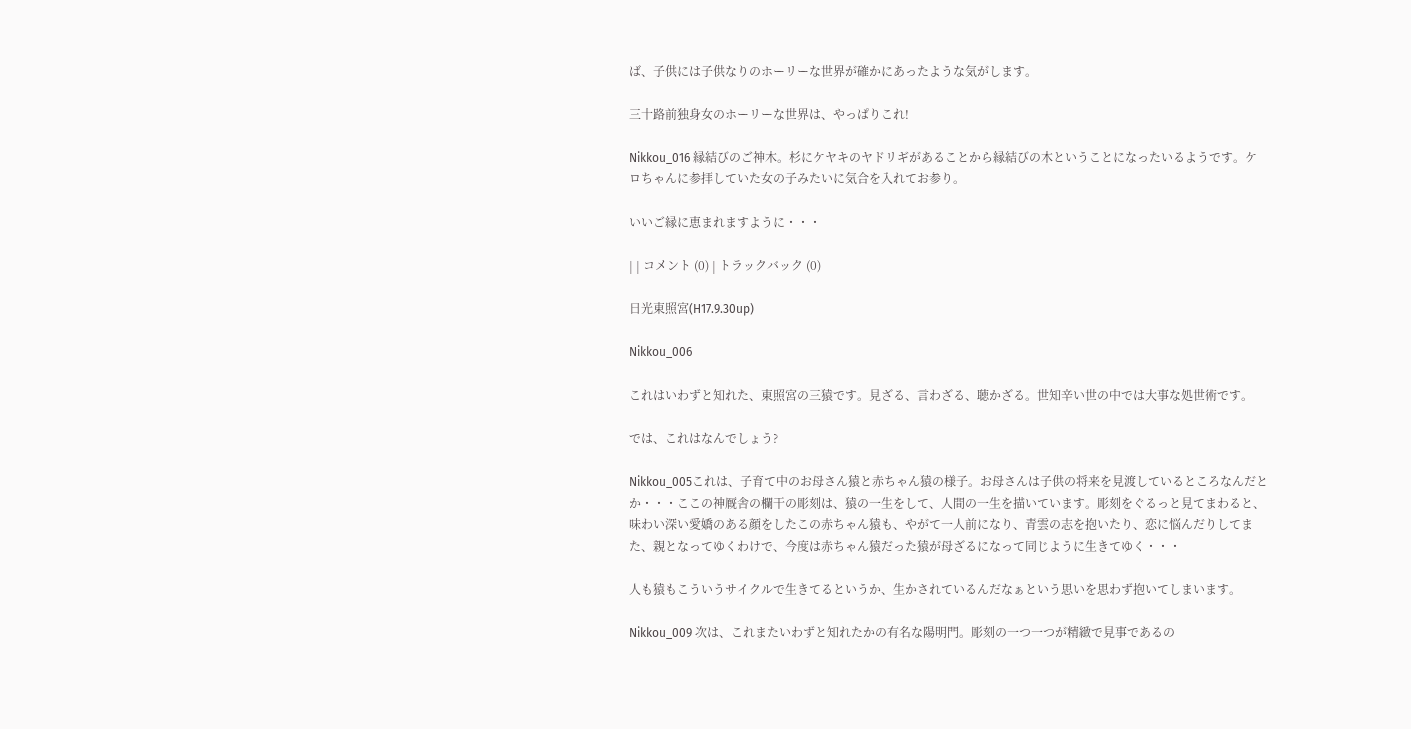ば、子供には子供なりのホーリーな世界が確かにあったような気がします。

三十路前独身女のホーリーな世界は、やっぱりこれ!

Nikkou_016 縁結びのご神木。杉にケヤキのヤドリギがあることから縁結びの木ということになったいるようです。ケロちゃんに参拝していた女の子みたいに気合を入れてお参り。

いいご縁に恵まれますように・・・

| | コメント (0) | トラックバック (0)

日光東照宮(H17.9.30up)

Nikkou_006

これはいわずと知れた、東照宮の三猿です。見ざる、言わざる、聴かざる。世知辛い世の中では大事な処世術です。

では、これはなんでしょう?

Nikkou_005これは、子育て中のお母さん猿と赤ちゃん猿の様子。お母さんは子供の将来を見渡しているところなんだとか・・・ここの神厩舎の欄干の彫刻は、猿の一生をして、人間の一生を描いています。彫刻をぐるっと見てまわると、味わい深い愛嬌のある顔をしたこの赤ちゃん猿も、やがて一人前になり、青雲の志を抱いたり、恋に悩んだりしてまた、親となってゆくわけで、今度は赤ちゃん猿だった猿が母ざるになって同じように生きてゆく・・・

人も猿もこういうサイクルで生きてるというか、生かされているんだなぁという思いを思わず抱いてしまいます。

Nikkou_009 次は、これまたいわずと知れたかの有名な陽明門。彫刻の一つ一つが精緻で見事であるの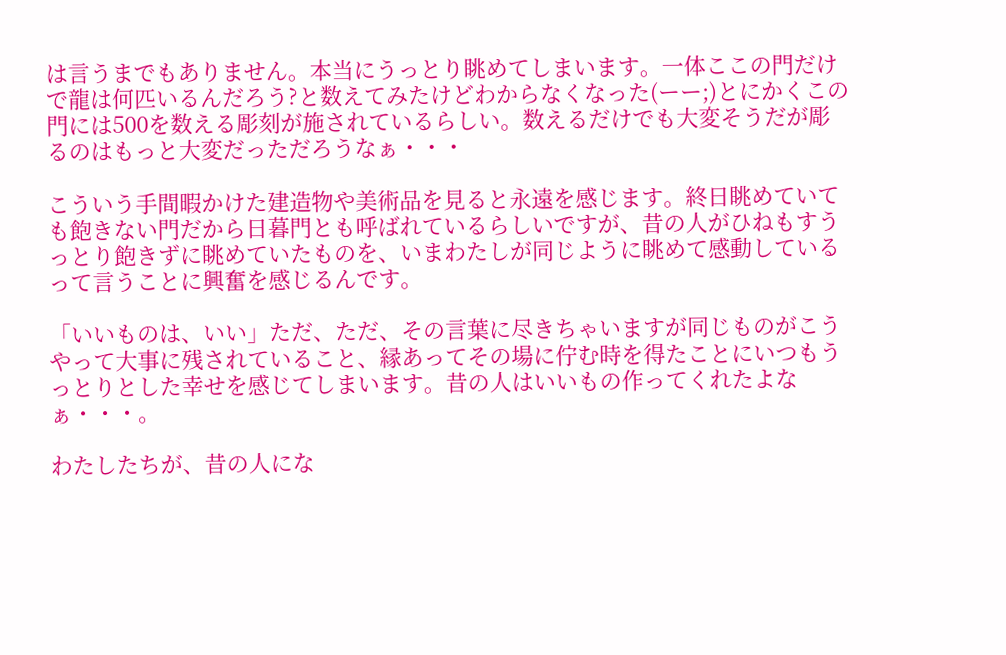は言うまでもありません。本当にうっとり眺めてしまいます。一体ここの門だけで龍は何匹いるんだろう?と数えてみたけどわからなくなった(ーー;)とにかくこの門には500を数える彫刻が施されているらしい。数えるだけでも大変そうだが彫るのはもっと大変だっただろうなぁ・・・

こういう手間暇かけた建造物や美術品を見ると永遠を感じます。終日眺めていても飽きない門だから日暮門とも呼ばれているらしいですが、昔の人がひねもすうっとり飽きずに眺めていたものを、いまわたしが同じように眺めて感動しているって言うことに興奮を感じるんです。

「いいものは、いい」ただ、ただ、その言葉に尽きちゃいますが同じものがこうやって大事に残されていること、縁あってその場に佇む時を得たことにいつもうっとりとした幸せを感じてしまいます。昔の人はいいもの作ってくれたよなぁ・・・。

わたしたちが、昔の人にな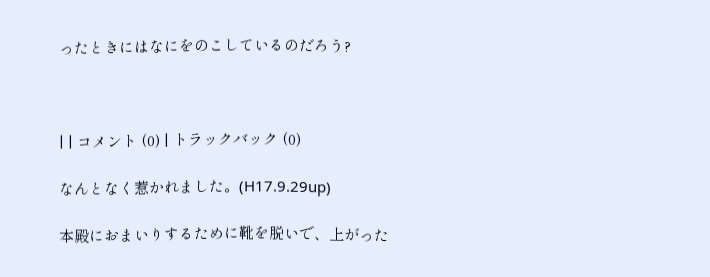ったときにはなにをのこしているのだろう?



| | コメント (0) | トラックバック (0)

なんとなく惹かれました。(H17.9.29up)

本殿におまいりするために靴を脱いで、上がった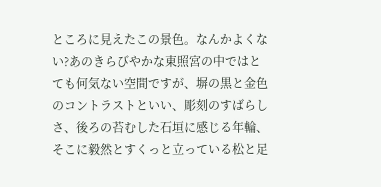ところに見えたこの景色。なんかよくない?あのきらびやかな東照宮の中ではとても何気ない空間ですが、塀の黒と金色のコントラストといい、彫刻のすばらしさ、後ろの苔むした石垣に感じる年輪、そこに毅然とすくっと立っている松と足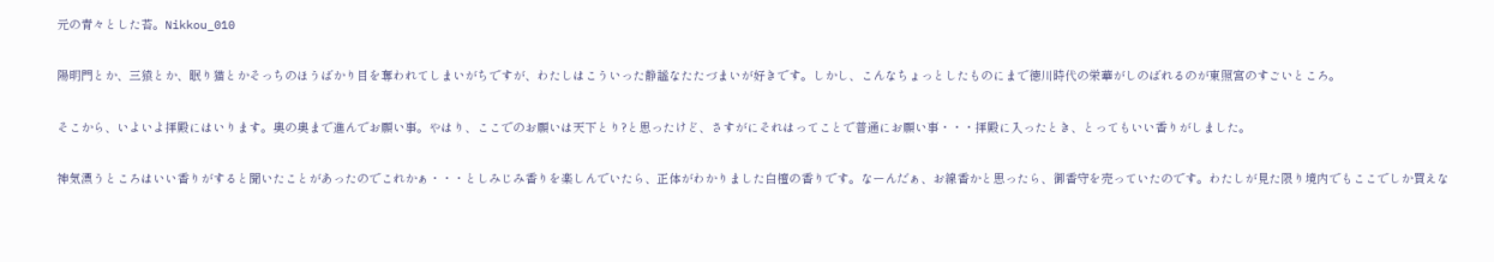元の青々とした苔。Nikkou_010

陽明門とか、三猿とか、眠り猫とかそっちのほうばかり目を奪われてしまいがちですが、わたしはこういった静謐なたたづまいが好きです。しかし、こんなちょっとしたものにまで徳川時代の栄華がしのばれるのが東照宮のすごいところ。

そこから、いよいよ拝殿にはいります。奥の奥まで進んでお願い事。やはり、ここでのお願いは天下とり?と思ったけど、さすがにそれはってことで普通にお願い事・・・拝殿に入ったとき、とってもいい香りがしました。

神気漂うところはいい香りがすると聞いたことがあったのでこれかぁ・・・としみじみ香りを楽しんでいたら、正体がわかりました白檀の香りです。なーんだぁ、お線香かと思ったら、御香守を売っていたのです。わたしが見た限り境内でもここでしか買えな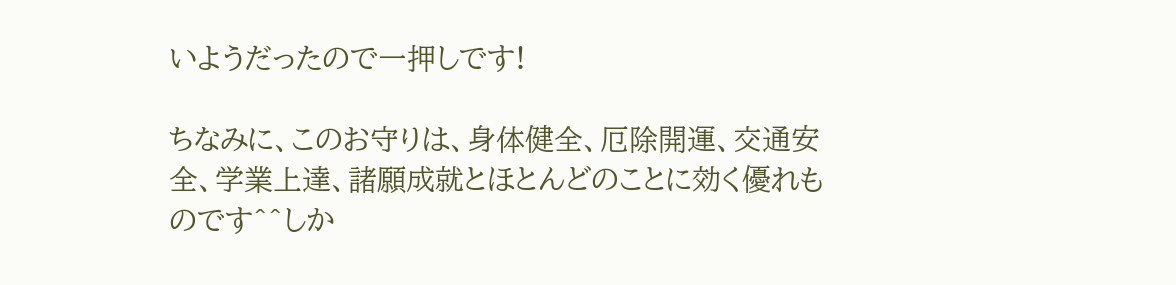いようだったので一押しです!

ちなみに、このお守りは、身体健全、厄除開運、交通安全、学業上達、諸願成就とほとんどのことに効く優れものです^^しか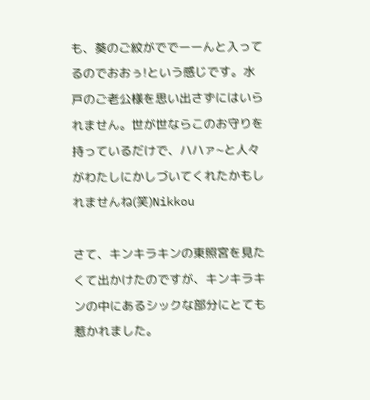も、葵のご紋がででーーんと入ってるのでおおぅ!という感じです。水戸のご老公様を思い出さずにはいられません。世が世ならこのお守りを持っているだけで、ハハァ~と人々がわたしにかしづいてくれたかもしれませんね(笑)Nikkou

さて、キンキラキンの東照宮を見たくて出かけたのですが、キンキラキンの中にあるシックな部分にとても惹かれました。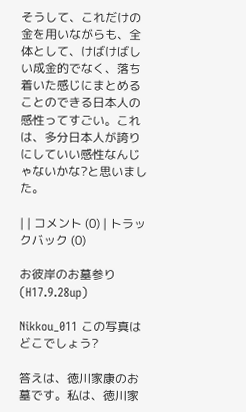そうして、これだけの金を用いながらも、全体として、けばけばしい成金的でなく、落ち着いた感じにまとめることのできる日本人の感性ってすごい。これは、多分日本人が誇りにしていい感性なんじゃないかな?と思いました。

| | コメント (0) | トラックバック (0)

お彼岸のお墓参り(H17.9.28up)

Nikkou_011 この写真はどこでしょう?

答えは、徳川家康のお墓です。私は、徳川家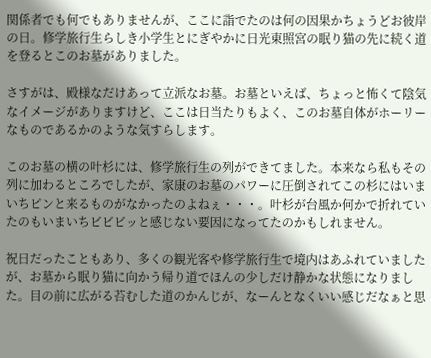関係者でも何でもありませんが、ここに詣でたのは何の因果かちょうどお彼岸の日。修学旅行生らしき小学生とにぎやかに日光東照宮の眠り猫の先に続く道を登るとこのお墓がありました。

さすがは、殿様なだけあって立派なお墓。お墓といえば、ちょっと怖くて陰気なイメージがありますけど、ここは日当たりもよく、このお墓自体がホーリーなものであるかのような気すらします。

このお墓の横の叶杉には、修学旅行生の列ができてました。本来なら私もその列に加わるところでしたが、家康のお墓のパワーに圧倒されてこの杉にはいまいちピンと来るものがなかったのよねぇ・・・。叶杉が台風か何かで折れていたのもいまいちビビビッと感じない要因になってたのかもしれません。

祝日だったこともあり、多くの観光客や修学旅行生で境内はあふれていましたが、お墓から眠り猫に向かう帰り道でほんの少しだけ静かな状態になりました。目の前に広がる苔むした道のかんじが、なーんとなくいい感じだなぁと思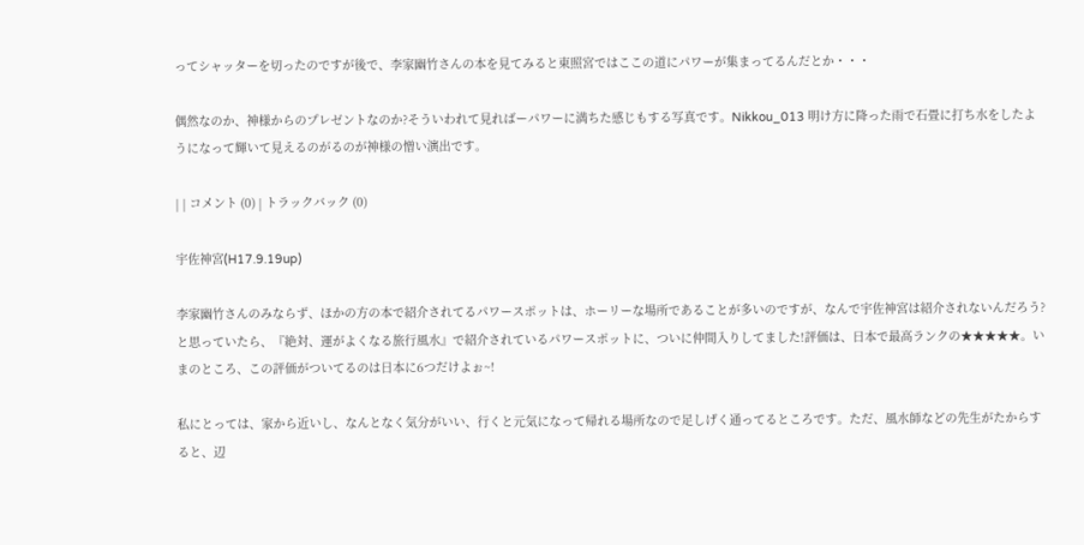ってシャッターを切ったのですが後で、李家幽竹さんの本を見てみると東照宮ではここの道にパワーが集まってるんだとか・・・

偶然なのか、神様からのプレゼントなのか?そういわれて見ればーパワーに満ちた感じもする写真です。Nikkou_013 明け方に降った雨で石畳に打ち水をしたようになって輝いて見えるのがるのが神様の憎い演出です。

| | コメント (0) | トラックバック (0)

宇佐神宮(H17.9.19up)

李家幽竹さんのみならず、ほかの方の本で紹介されてるパワースポットは、ホーリーな場所であることが多いのですが、なんで宇佐神宮は紹介されないんだろう?と思っていたら、『絶対、運がよくなる旅行風水』で紹介されているパワースポットに、ついに仲間入りしてました!評価は、日本で最高ランクの★★★★★。いまのところ、この評価がついてるのは日本に6つだけよぉ~!

私にとっては、家から近いし、なんとなく気分がいい、行くと元気になって帰れる場所なので足しげく通ってるところです。ただ、風水師などの先生がたからすると、辺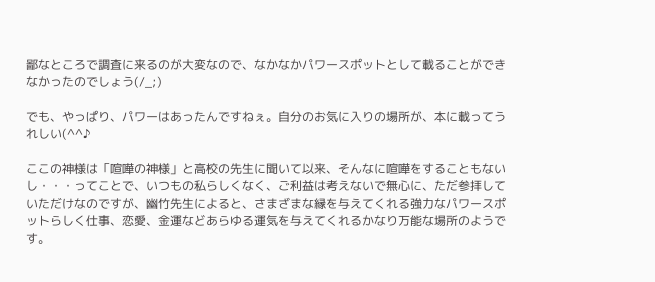鄙なところで調査に来るのが大変なので、なかなかパワースポットとして載ることができなかったのでしょう(/_;)

でも、やっぱり、パワーはあったんですねぇ。自分のお気に入りの場所が、本に載ってうれしい(^^♪

ここの神様は「喧嘩の神様」と高校の先生に聞いて以来、そんなに喧嘩をすることもないし・・・ってことで、いつもの私らしくなく、ご利益は考えないで無心に、ただ参拝していただけなのですが、幽竹先生によると、さまざまな縁を与えてくれる強力なパワースポットらしく仕事、恋愛、金運などあらゆる運気を与えてくれるかなり万能な場所のようです。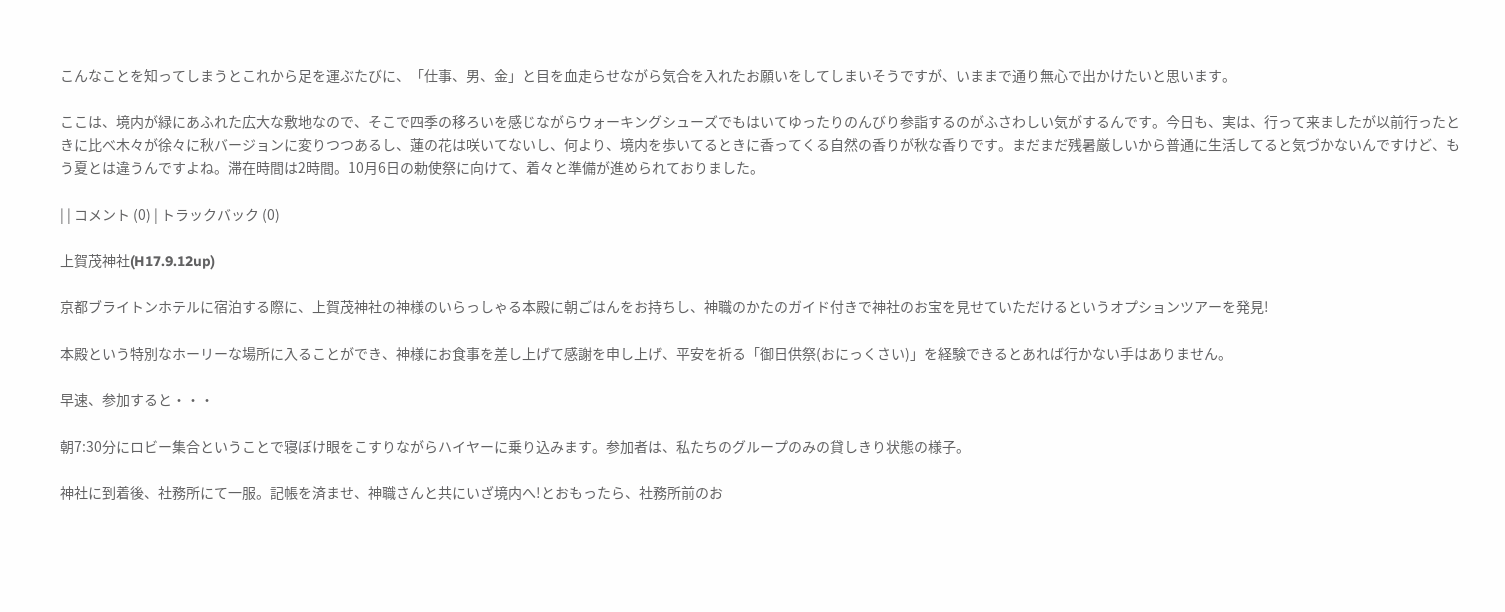こんなことを知ってしまうとこれから足を運ぶたびに、「仕事、男、金」と目を血走らせながら気合を入れたお願いをしてしまいそうですが、いままで通り無心で出かけたいと思います。

ここは、境内が緑にあふれた広大な敷地なので、そこで四季の移ろいを感じながらウォーキングシューズでもはいてゆったりのんびり参詣するのがふさわしい気がするんです。今日も、実は、行って来ましたが以前行ったときに比べ木々が徐々に秋バージョンに変りつつあるし、蓮の花は咲いてないし、何より、境内を歩いてるときに香ってくる自然の香りが秋な香りです。まだまだ残暑厳しいから普通に生活してると気づかないんですけど、もう夏とは違うんですよね。滞在時間は2時間。10月6日の勅使祭に向けて、着々と準備が進められておりました。

| | コメント (0) | トラックバック (0)

上賀茂神社(H17.9.12up)

京都ブライトンホテルに宿泊する際に、上賀茂神社の神様のいらっしゃる本殿に朝ごはんをお持ちし、神職のかたのガイド付きで神社のお宝を見せていただけるというオプションツアーを発見!

本殿という特別なホーリーな場所に入ることができ、神様にお食事を差し上げて感謝を申し上げ、平安を祈る「御日供祭(おにっくさい)」を経験できるとあれば行かない手はありません。

早速、参加すると・・・

朝7:30分にロビー集合ということで寝ぼけ眼をこすりながらハイヤーに乗り込みます。参加者は、私たちのグループのみの貸しきり状態の様子。

神社に到着後、社務所にて一服。記帳を済ませ、神職さんと共にいざ境内へ!とおもったら、社務所前のお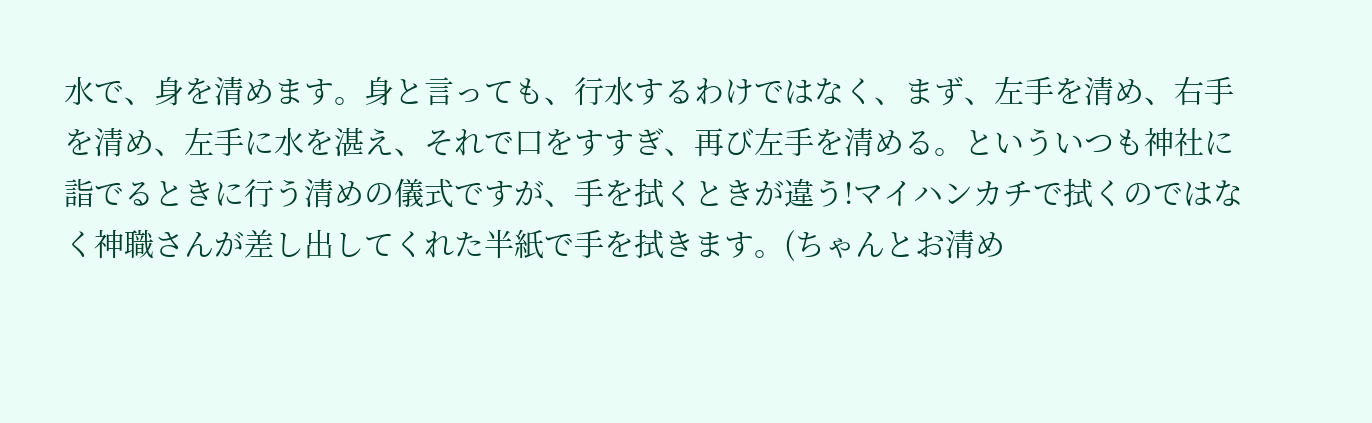水で、身を清めます。身と言っても、行水するわけではなく、まず、左手を清め、右手を清め、左手に水を湛え、それで口をすすぎ、再び左手を清める。といういつも神社に詣でるときに行う清めの儀式ですが、手を拭くときが違う!マイハンカチで拭くのではなく神職さんが差し出してくれた半紙で手を拭きます。(ちゃんとお清め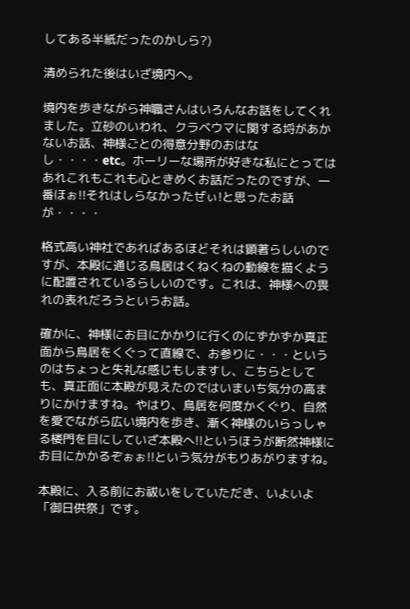してある半紙だったのかしら?)

清められた後はいざ境内へ。

境内を歩きながら神職さんはいろんなお話をしてくれました。立砂のいわれ、クラベウマに関する埒があかないお話、神様ごとの得意分野のおはなし・・・・etc。ホーリーな場所が好きな私にとってはあれこれもこれも心ときめくお話だったのですが、一番ほぉ!!それはしらなかったぜぃ!と思ったお話が・・・・

格式高い神社であればあるほどそれは顕著らしいのですが、本殿に通じる鳥居はくねくねの動線を描くように配置されているらしいのです。これは、神様への畏れの表れだろうというお話。

確かに、神様にお目にかかりに行くのにずかずか真正面から鳥居をくぐって直線で、お参りに・・・というのはちょっと失礼な感じもしますし、こちらとしても、真正面に本殿が見えたのではいまいち気分の高まりにかけますね。やはり、鳥居を何度かくぐり、自然を愛でながら広い境内を歩き、漸く神様のいらっしゃる楼門を目にしていざ本殿へ!!というほうが断然神様にお目にかかるぞぉぉ!!という気分がもりあがりますね。

本殿に、入る前にお祓いをしていただき、いよいよ「御日供祭」です。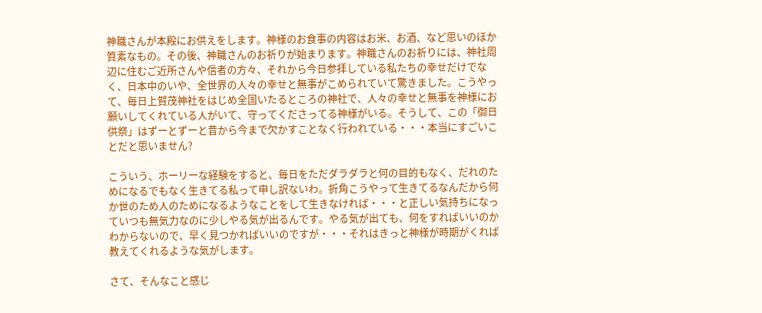神職さんが本殿にお供えをします。神様のお食事の内容はお米、お酒、など思いのほか質素なもの。その後、神職さんのお祈りが始まります。神職さんのお祈りには、神社周辺に住むご近所さんや信者の方々、それから今日参拝している私たちの幸せだけでなく、日本中のいや、全世界の人々の幸せと無事がこめられていて驚きました。こうやって、毎日上賀茂神社をはじめ全国いたるところの神社で、人々の幸せと無事を神様にお願いしてくれている人がいて、守ってくださってる神様がいる。そうして、この「御日供祭」はずーとずーと昔から今まで欠かすことなく行われている・・・本当にすごいことだと思いません?

こういう、ホーリーな経験をすると、毎日をただダラダラと何の目的もなく、だれのためになるでもなく生きてる私って申し訳ないわ。折角こうやって生きてるなんだから何か世のため人のためになるようなことをして生きなければ・・・と正しい気持ちになっていつも無気力なのに少しやる気が出るんです。やる気が出ても、何をすればいいのかわからないので、早く見つかればいいのですが・・・それはきっと神様が時期がくれば教えてくれるような気がします。

さて、そんなこと感じ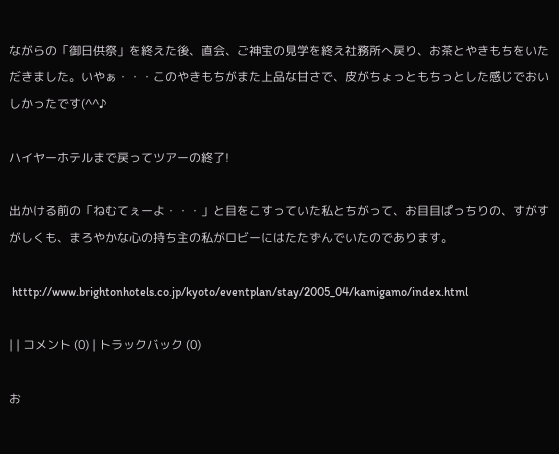ながらの「御日供祭」を終えた後、直会、ご神宝の見学を終え社務所へ戻り、お茶とやきもちをいただきました。いやぁ・・・このやきもちがまた上品な甘さで、皮がちょっともちっとした感じでおいしかったです(^^♪

ハイヤーホテルまで戻ってツアーの終了!

出かける前の「ねむてぇーよ・・・」と目をこすっていた私とちがって、お目目ぱっちりの、すがすがしくも、まろやかな心の持ち主の私がロビーにはたたずんでいたのであります。

 htttp://www.brightonhotels.co.jp/kyoto/eventplan/stay/2005_04/kamigamo/index.html

| | コメント (0) | トラックバック (0)

お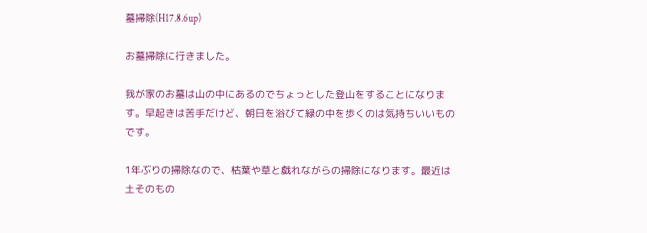墓掃除(H17.8.6up)

お墓掃除に行きました。

我が家のお墓は山の中にあるのでちょっとした登山をすることになります。早起きは苦手だけど、朝日を浴びて緑の中を歩くのは気持ちいいものです。

1年ぶりの掃除なので、枯葉や草と戯れながらの掃除になります。最近は土そのもの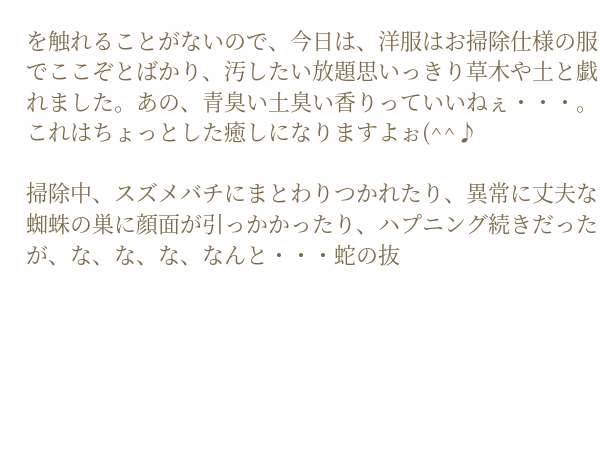を触れることがないので、今日は、洋服はお掃除仕様の服でここぞとばかり、汚したい放題思いっきり草木や土と戯れました。あの、青臭い土臭い香りっていいねぇ・・・。これはちょっとした癒しになりますよぉ(^^♪

掃除中、スズメバチにまとわりつかれたり、異常に丈夫な蜘蛛の巣に顔面が引っかかったり、ハプニング続きだったが、な、な、な、なんと・・・蛇の抜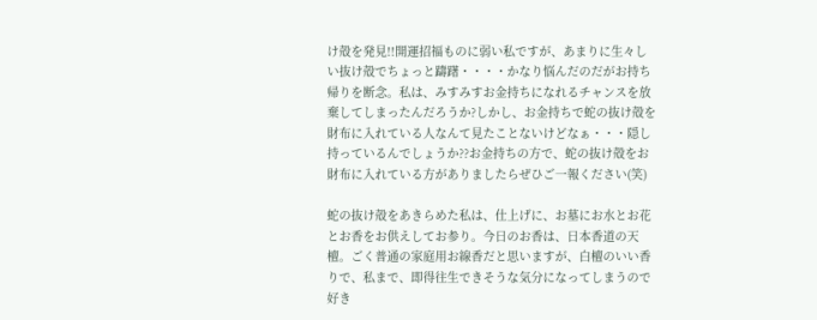け殻を発見!!開運招福ものに弱い私ですが、あまりに生々しい抜け殻でちょっと躊躇・・・・かなり悩んだのだがお持ち帰りを断念。私は、みすみすお金持ちになれるチャンスを放棄してしまったんだろうか?しかし、お金持ちで蛇の抜け殻を財布に入れている人なんて見たことないけどなぁ・・・隠し持っているんでしょうか??お金持ちの方で、蛇の抜け殻をお財布に入れている方がありましたらぜひご一報ください(笑)

蛇の抜け殻をあきらめた私は、仕上げに、お墓にお水とお花とお香をお供えしてお参り。今日のお香は、日本香道の天檀。ごく普通の家庭用お線香だと思いますが、白檀のいい香りで、私まで、即得往生できそうな気分になってしまうので好き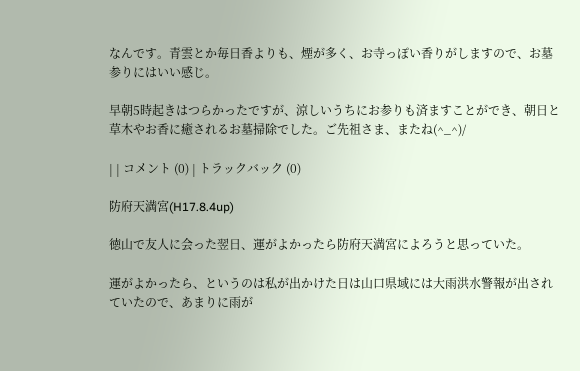なんです。青雲とか毎日香よりも、煙が多く、お寺っぽい香りがしますので、お墓参りにはいい感じ。

早朝5時起きはつらかったですが、涼しいうちにお参りも済ますことができ、朝日と草木やお香に癒されるお墓掃除でした。ご先祖さま、またね(^_^)/

| | コメント (0) | トラックバック (0)

防府天満宮(H17.8.4up)

徳山で友人に会った翌日、運がよかったら防府天満宮によろうと思っていた。

運がよかったら、というのは私が出かけた日は山口県域には大雨洪水警報が出されていたので、あまりに雨が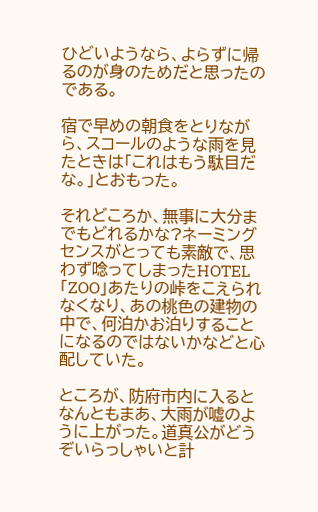ひどいようなら、よらずに帰るのが身のためだと思ったのである。

宿で早めの朝食をとりながら、スコールのような雨を見たときは「これはもう駄目だな。」とおもった。

それどころか、無事に大分までもどれるかな?ネーミングセンスがとっても素敵で、思わず唸ってしまったHOTEL「ZOO」あたりの峠をこえられなくなり、あの桃色の建物の中で、何泊かお泊りすることになるのではないかなどと心配していた。

ところが、防府市内に入るとなんともまあ、大雨が嘘のように上がった。道真公がどうぞいらっしゃいと計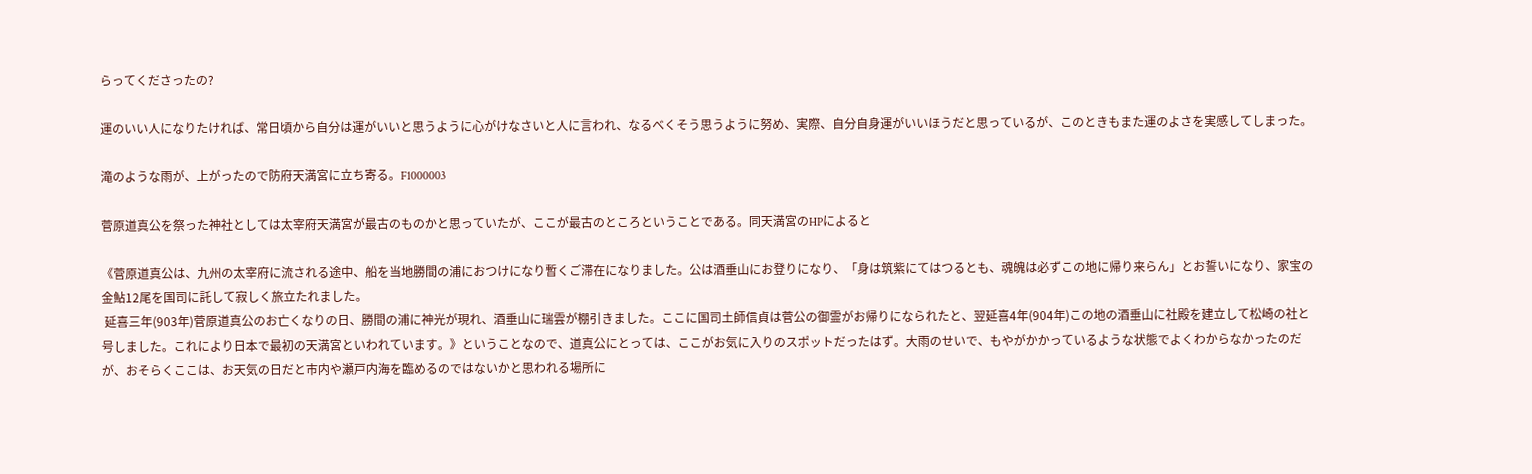らってくださったの?

運のいい人になりたければ、常日頃から自分は運がいいと思うように心がけなさいと人に言われ、なるべくそう思うように努め、実際、自分自身運がいいほうだと思っているが、このときもまた運のよさを実感してしまった。

滝のような雨が、上がったので防府天満宮に立ち寄る。F1000003

菅原道真公を祭った神社としては太宰府天満宮が最古のものかと思っていたが、ここが最古のところということである。同天満宮のHPによると

《菅原道真公は、九州の太宰府に流される途中、船を当地勝間の浦におつけになり暫くご滞在になりました。公は酒垂山にお登りになり、「身は筑紫にてはつるとも、魂魄は必ずこの地に帰り来らん」とお誓いになり、家宝の金鮎12尾を国司に託して寂しく旅立たれました。
 延喜三年(903年)菅原道真公のお亡くなりの日、勝間の浦に神光が現れ、酒垂山に瑞雲が棚引きました。ここに国司土師信貞は菅公の御霊がお帰りになられたと、翌延喜4年(904年)この地の酒垂山に社殿を建立して松崎の社と号しました。これにより日本で最初の天満宮といわれています。》ということなので、道真公にとっては、ここがお気に入りのスポットだったはず。大雨のせいで、もやがかかっているような状態でよくわからなかったのだが、おそらくここは、お天気の日だと市内や瀬戸内海を臨めるのではないかと思われる場所に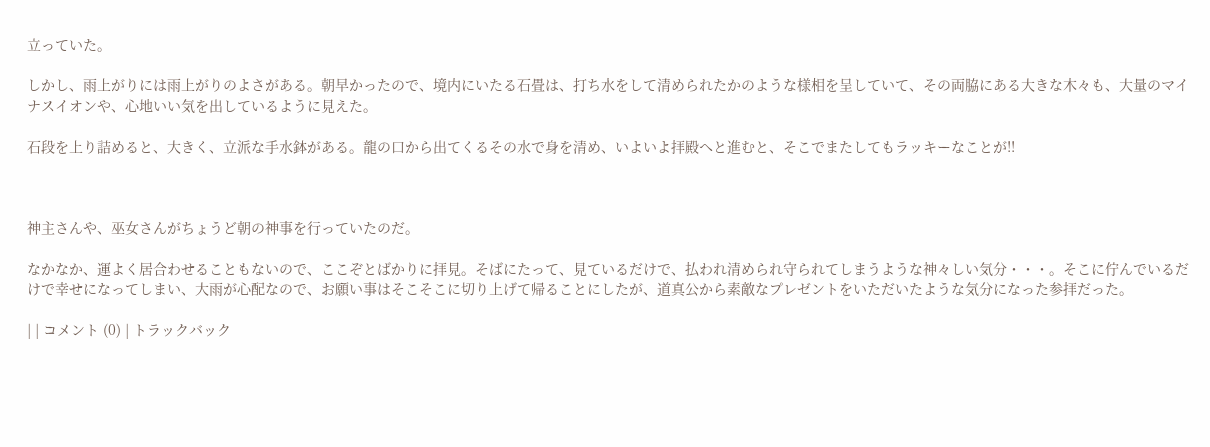立っていた。

しかし、雨上がりには雨上がりのよさがある。朝早かったので、境内にいたる石畳は、打ち水をして清められたかのような様相を呈していて、その両脇にある大きな木々も、大量のマイナスイオンや、心地いい気を出しているように見えた。

石段を上り詰めると、大きく、立派な手水鉢がある。龍の口から出てくるその水で身を清め、いよいよ拝殿へと進むと、そこでまたしてもラッキーなことが!!



神主さんや、巫女さんがちょうど朝の神事を行っていたのだ。

なかなか、運よく居合わせることもないので、ここぞとばかりに拝見。そばにたって、見ているだけで、払われ清められ守られてしまうような神々しい気分・・・。そこに佇んでいるだけで幸せになってしまい、大雨が心配なので、お願い事はそこそこに切り上げて帰ることにしたが、道真公から素敵なプレゼントをいただいたような気分になった参拝だった。

| | コメント (0) | トラックバック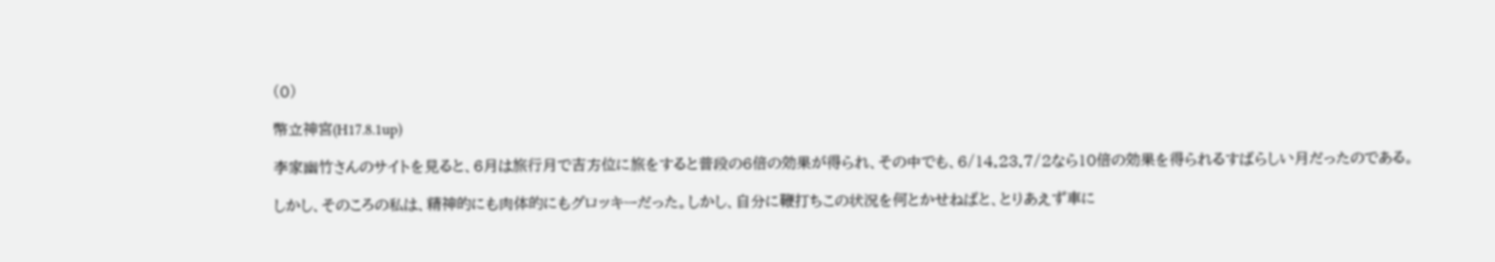(0)

幣立神宮(H17.8.1up)

李家幽竹さんのサイトを見ると、6月は旅行月で吉方位に旅をすると普段の6倍の効果が得られ、その中でも、6/14.23.7/2なら10倍の効果を得られるすばらしい月だったのである。

しかし、そのころの私は、精神的にも肉体的にもグロッキーだった。しかし、自分に鞭打ちこの状況を何とかせねばと、とりあえず車に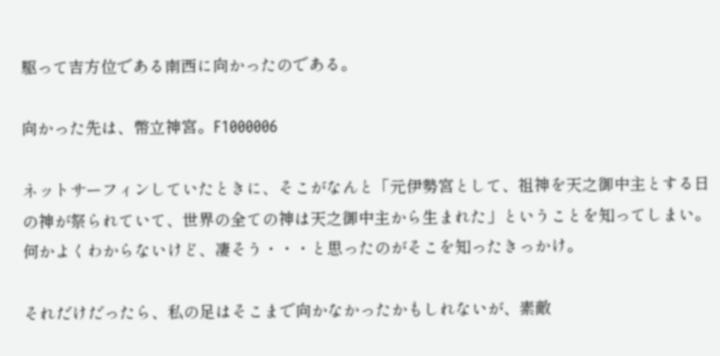駆って吉方位である南西に向かったのである。

向かった先は、幣立神宮。F1000006

ネットサーフィンしていたときに、そこがなんと「元伊勢宮として、祖神を天之御中主とする日の神が祭られていて、世界の全ての神は天之御中主から生まれた」ということを知ってしまい。何かよくわからないけど、凄そう・・・と思ったのがそこを知ったきっかけ。

それだけだったら、私の足はそこまで向かなかったかもしれないが、素敵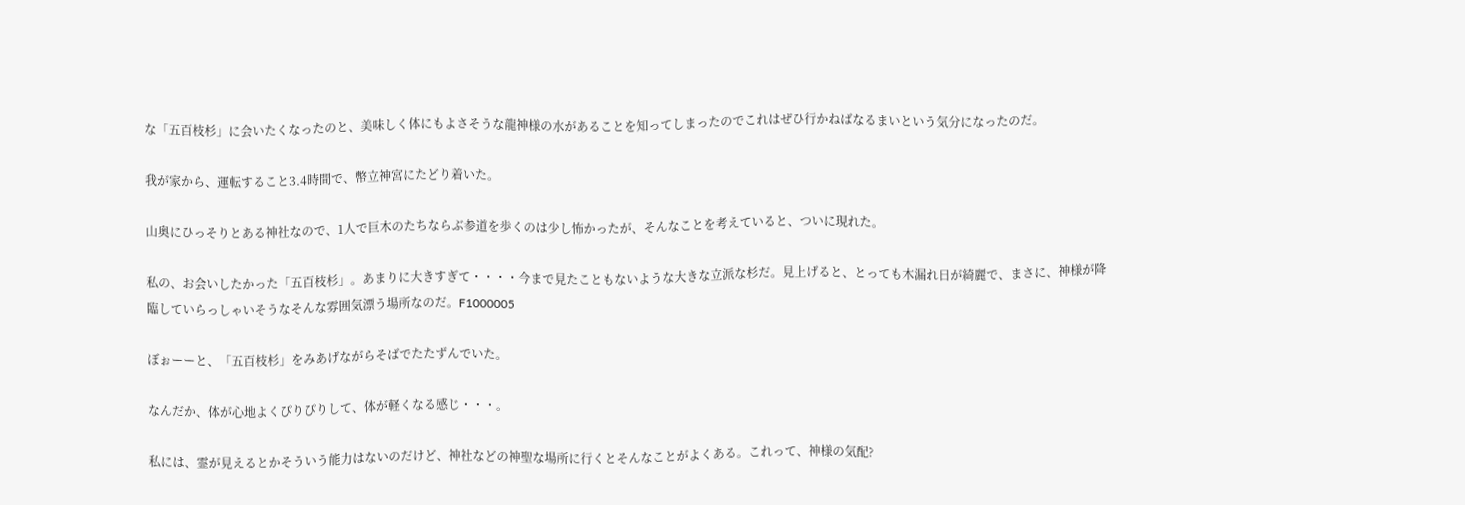な「五百枝杉」に会いたくなったのと、美味しく体にもよさそうな龍神様の水があることを知ってしまったのでこれはぜひ行かねばなるまいという気分になったのだ。

我が家から、運転すること3.4時間で、幣立神宮にたどり着いた。

山奥にひっそりとある神社なので、1人で巨木のたちならぶ参道を歩くのは少し怖かったが、そんなことを考えていると、ついに現れた。

私の、お会いしたかった「五百枝杉」。あまりに大きすぎて・・・・今まで見たこともないような大きな立派な杉だ。見上げると、とっても木漏れ日が綺麗で、まさに、神様が降臨していらっしゃいそうなそんな雰囲気漂う場所なのだ。F1000005

ぼぉーーと、「五百枝杉」をみあげながらそばでたたずんでいた。

なんだか、体が心地よくぴりぴりして、体が軽くなる感じ・・・。

私には、霊が見えるとかそういう能力はないのだけど、神社などの神聖な場所に行くとそんなことがよくある。これって、神様の気配?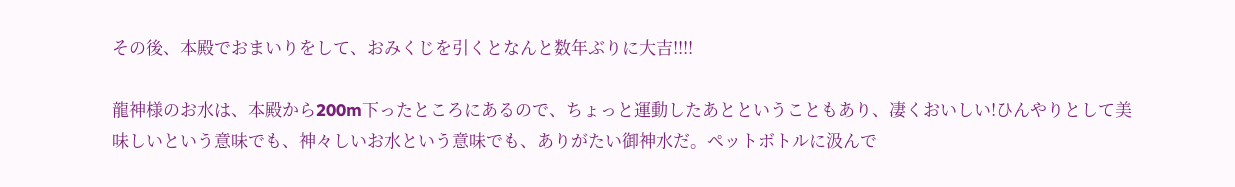その後、本殿でおまいりをして、おみくじを引くとなんと数年ぶりに大吉!!!!

龍神様のお水は、本殿から200m下ったところにあるので、ちょっと運動したあとということもあり、凄くおいしい!ひんやりとして美味しいという意味でも、神々しいお水という意味でも、ありがたい御神水だ。ペットボトルに汲んで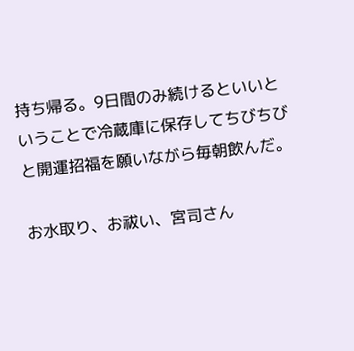持ち帰る。9日間のみ続けるといいということで冷蔵庫に保存してちびちびと開運招福を願いながら毎朝飲んだ。

お水取り、お祓い、宮司さん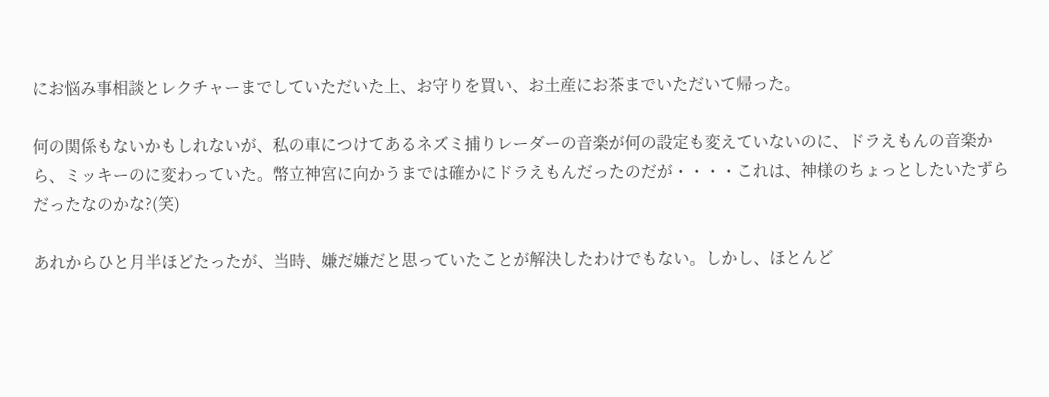にお悩み事相談とレクチャーまでしていただいた上、お守りを買い、お土産にお茶までいただいて帰った。

何の関係もないかもしれないが、私の車につけてあるネズミ捕りレーダーの音楽が何の設定も変えていないのに、ドラえもんの音楽から、ミッキーのに変わっていた。幣立神宮に向かうまでは確かにドラえもんだったのだが・・・・これは、神様のちょっとしたいたずらだったなのかな?(笑)

あれからひと月半ほどたったが、当時、嫌だ嫌だと思っていたことが解決したわけでもない。しかし、ほとんど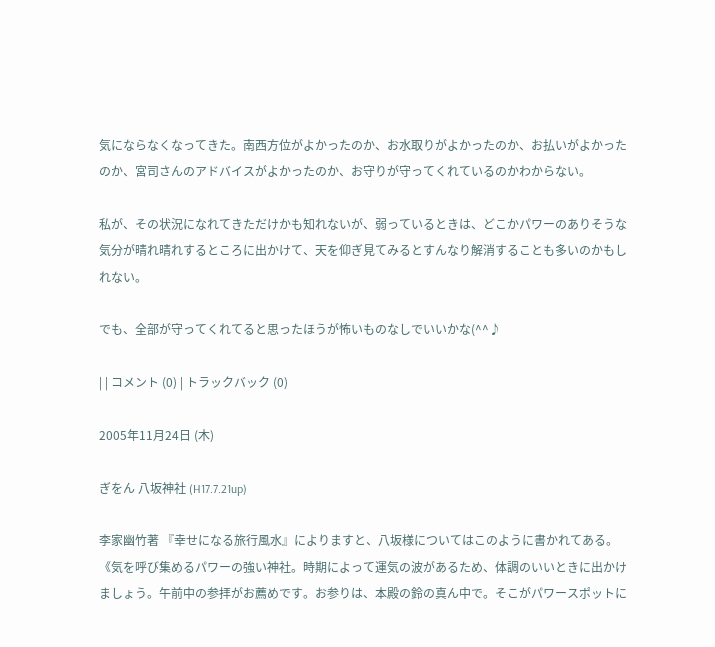気にならなくなってきた。南西方位がよかったのか、お水取りがよかったのか、お払いがよかったのか、宮司さんのアドバイスがよかったのか、お守りが守ってくれているのかわからない。

私が、その状況になれてきただけかも知れないが、弱っているときは、どこかパワーのありそうな気分が晴れ晴れするところに出かけて、天を仰ぎ見てみるとすんなり解消することも多いのかもしれない。

でも、全部が守ってくれてると思ったほうが怖いものなしでいいかな(^^♪

| | コメント (0) | トラックバック (0)

2005年11月24日 (木)

ぎをん 八坂神社 (H17.7.21up)

李家幽竹著 『幸せになる旅行風水』によりますと、八坂様についてはこのように書かれてある。《気を呼び集めるパワーの強い神社。時期によって運気の波があるため、体調のいいときに出かけましょう。午前中の参拝がお薦めです。お参りは、本殿の鈴の真ん中で。そこがパワースポットに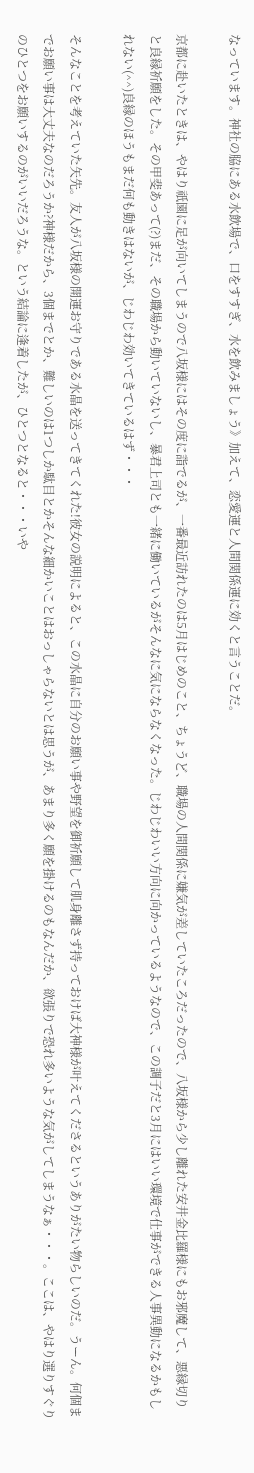なっています。神社の脇にある水飲場で、口をすすぎ、水を飲みましょう》加えて、恋愛運と人間関係運に効くと言うことだ。

京都に赴いたときは、やはり祇園に足が向いてしまうので八坂様にはその度に詣でるが、一番最近訪れたのは5月はじめのこと、ちょうど、職場の人間関係に嫌気が差していたころだったので、八坂様から少し離れた安井金比羅様にもお邪魔して、悪縁切りと良縁祈願をした。その甲斐あって(?)まだ、その職場から動いていないし、暴君上司とも一緒に働いているがそんなに気にならなくなった。じわじわいい方向に向かっているようなので、この調子だと3月にはいい環境で仕事ができる人事異動になるかもしれない(^^)良縁のほうもまだ何も動きはないが、じわじわ効いてきているはず・・・

そんなことを考えていた矢先。友人が八坂様の開運お守りである水晶を送ってきてくれた!彼女の説明によると、この水晶に自分のお願い事や野望を御祈願して肌身離さず持っておけば大神様が叶えてくださるというありがたい物らしいのだ。うーん。何個までお願い事は大丈夫なのだろうか?神様だから、3個までとか、難しいのは1つしか駄目とかそんな細かいことはおっしゃらないとは思うが、あまり多く願を掛けるのもなんだか、欲張りで恐れ多いような気がしてしまうなぁ・・・。ここは、やはり選りすぐりのひとつをお願いするのがいいだろうな。という結論に逢着したが、ひとつとなると・・・いや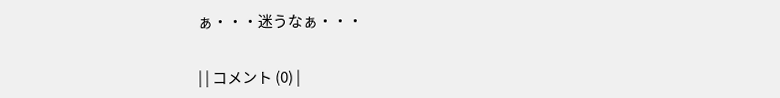ぁ・・・迷うなぁ・・・

| | コメント (0) |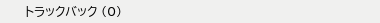トラックバック (0)